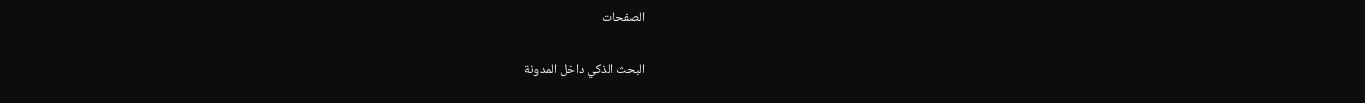الصفحات

البحث الذكي داخل المدونة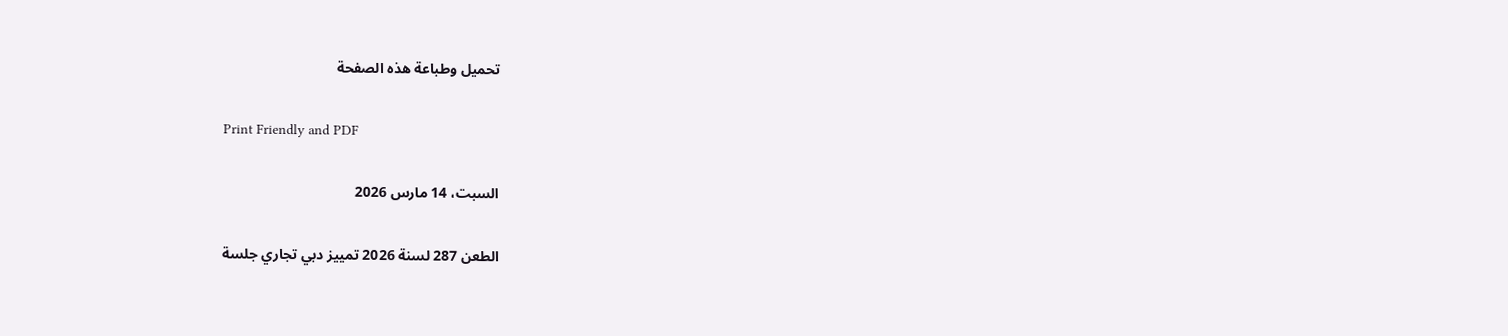تحميل وطباعة هذه الصفحة

Print Friendly and PDF

السبت، 14 مارس 2026

الطعن 287 لسنة 2026 تمييز دبي تجاري جلسة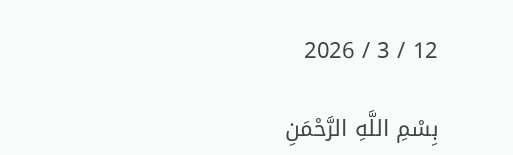12 / 3 / 2026

بِسْمِ اللَّهِ الرَّحْمَنِ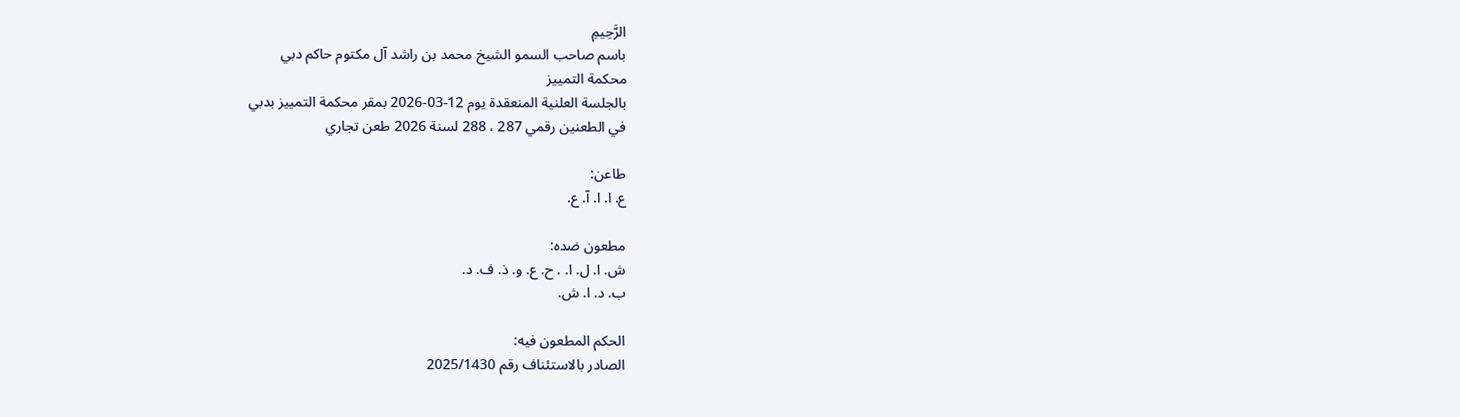الرَّحِيمِ
باسم صاحب السمو الشيخ محمد بن راشد آل مكتوم حاكم دبي
محكمة التمييز
بالجلسة العلنية المنعقدة يوم 12-03-2026 بمقر محكمة التمييز بدبي
في الطعنين رقمي 287 ، 288 لسنة 2026 طعن تجاري

طاعن:
ع. ا. ا. آ. ع.

مطعون ضده:
ش. ا. ل. ا. . ح. ع. و. ذ. ف. د.
ب. د. ا. ش.

الحكم المطعون فيه:
الصادر بالاستئناف رقم 2025/1430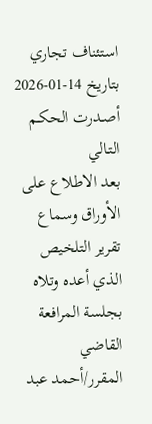استئناف تجاري بتاريخ 14-01-2026
أصـدرت الحكـم التـالي
بعد الاطلاع على الأوراق وسماع تقرير التلخيص الذي أعده وتلاه بجلسة المرافعة القاضي المقرر/أحمد عبد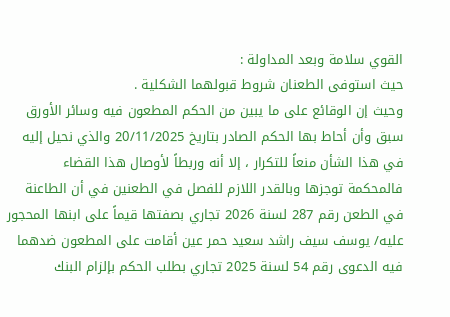القوي سلامة وبعد المداولة :
حيث استوفى الطعنان شروط قبولهما الشكلية .
وحيث إن الوقائع على ما يبين من الحكم المطعون فيه وسائر الأورق سبق وأن أحاط بها الحكم الصادر بتاريخ 20/11/2025 والذي نحيل إليه في هذا الشأن منعاً للتكرار ، إلا أنه وربطاً لأوصال هذا القضاء فالمحكمة توجزها وبالقدر اللازم للفصل في الطعنين في أن الطاعنة في الطعن رقم 287 لسنة 2026 تجاري بصفتها قيماً على ابنها المحجور عليه/ يوسف سيف راشد سعيد حمر عين أقامت على المطعون ضدهما فيه الدعوى رقم 54 لسنة 2025 تجاري بطلب الحكم بإلزام البنك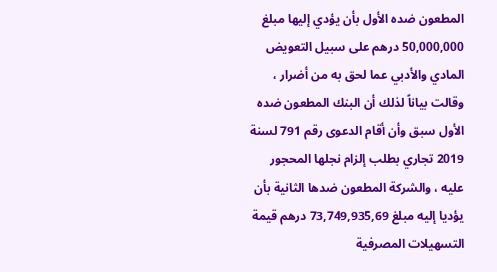المطعون ضده الأول بأن يؤدي إليها مبلغ 50,000,000 درهم على سبيل التعويض المادي والأدبي عما لحق به من أضرار ، وقالت بياناً لذلك أن البنك المطعون ضده الأول سبق وأن أقام الدعوى رقم 791 لسنة 2019 تجاري بطلب إلزام نجلها المحجور عليه ، والشركة المطعون ضدها الثانية بأن يؤديا إليه مبلغ 73,749,935,69 درهم قيمة التسهيلات المصرفية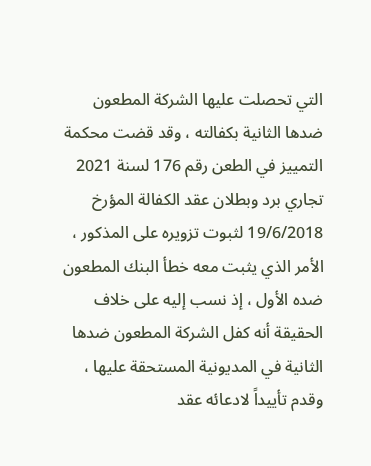التي تحصلت عليها الشركة المطعون ضدها الثانية بكفالته ، وقد قضت محكمة التمييز في الطعن رقم 176 لسنة 2021 تجاري برد وبطلان عقد الكفالة المؤرخ 19/6/2018 لثبوت تزويره على المذكور ، الأمر الذي يثبت معه خطأ البنك المطعون ضده الأول ، إذ نسب إليه على خلاف الحقيقة أنه كفل الشركة المطعون ضدها الثانية في المديونية المستحقة عليها ، وقدم تأييداً لادعائه عقد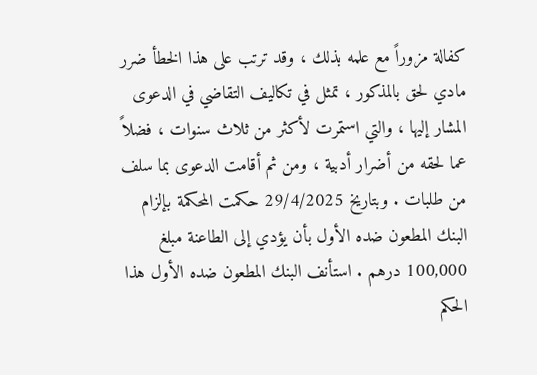كفالة مزوراً مع علمه بذلك ، وقد ترتب على هذا الخطأ ضرر مادي لحق بالمذكور ، تمثل في تكاليف التقاضي في الدعوى المشار إليها ، والتي استمرت لأكثر من ثلاث سنوات ، فضلاً عما لحقه من أضرار أدبية ، ومن ثم أقامت الدعوى بما سلف من طلبات . وبتاريخ 29/4/2025 حكمت المحكمة بإلزام البنك المطعون ضده الأول بأن يؤدي إلى الطاعنة مبلغ 100,000 درهم . استأنف البنك المطعون ضده الأول هذا الحكم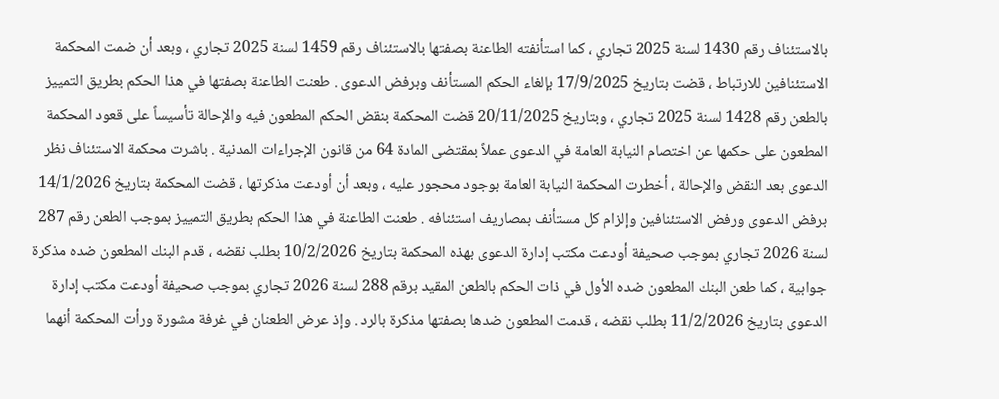بالاستئناف رقم 1430 لسنة 2025 تجاري ، كما استأنفته الطاعنة بصفتها بالاستئناف رقم 1459 لسنة 2025 تجاري ، وبعد أن ضمت المحكمة الاستئنافين للارتباط ، قضت بتاريخ 17/9/2025 بإلغاء الحكم المستأنف وبرفض الدعوى . طعنت الطاعنة بصفتها في هذا الحكم بطريق التمييز بالطعن رقم 1428 لسنة 2025 تجاري ، وبتاريخ 20/11/2025 قضت المحكمة بنقض الحكم المطعون فيه والإحالة تأسيساً على قعود المحكمة المطعون على حكمها عن اختصام النيابة العامة في الدعوى عملاً بمقتضى المادة 64 من قانون الإجراءات المدنية . باشرت محكمة الاستئناف نظر الدعوى بعد النقض والإحالة ، أخطرت المحكمة النيابة العامة بوجود محجور عليه ، وبعد أن أودعت مذكرتها ، قضت المحكمة بتاريخ 14/1/2026 برفض الدعوى ورفض الاستئنافين وإلزام كل مستأنف بمصاريف استئنافه . طعنت الطاعنة في هذا الحكم بطريق التمييز بموجب الطعن رقم 287 لسنة 2026 تجاري بموجب صحيفة أودعت مكتب إدارة الدعوى بهذه المحكمة بتاريخ 10/2/2026 بطلب نقضه ، قدم البنك المطعون ضده مذكرة جوابية ، كما طعن البنك المطعون ضده الأول في ذات الحكم بالطعن المقيد برقم 288 لسنة 2026 تجاري بموجب صحيفة أودعت مكتب إدارة الدعوى بتاريخ 11/2/2026 بطلب نقضه ، قدمت المطعون ضدها بصفتها مذكرة بالرد . وإذ عرض الطعنان في غرفة مشورة ورأت المحكمة أنهما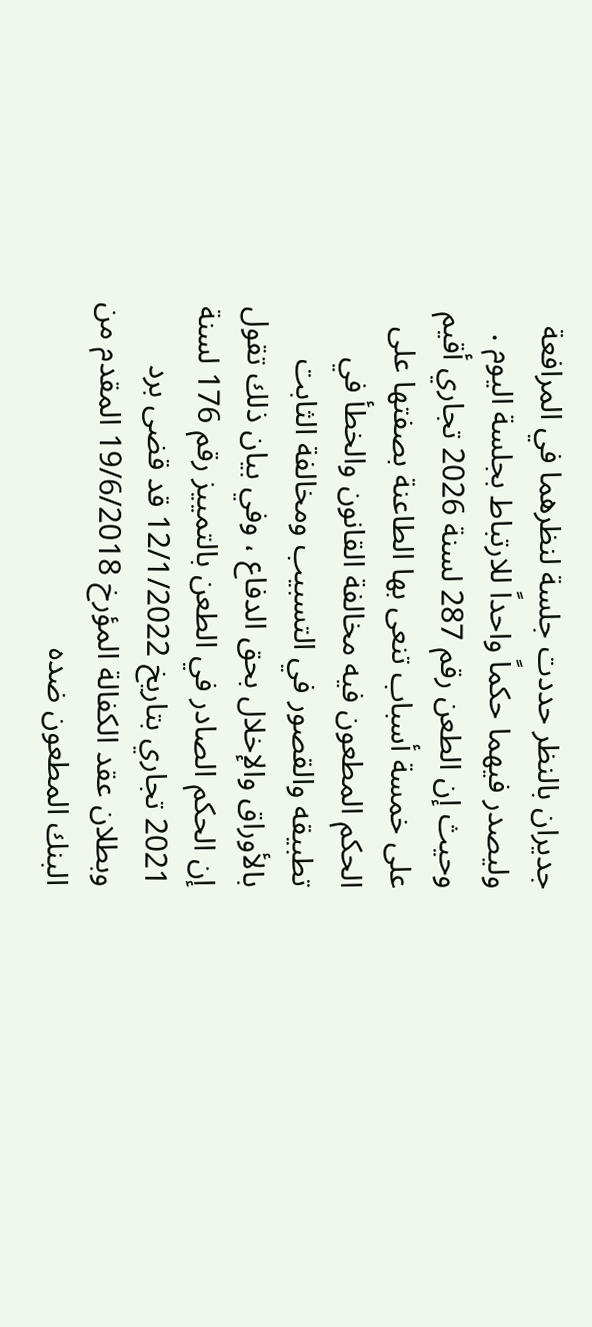جديران بالنظر حددت جلسة لنظرهما في المرافعة وليصدر فيهما حكماً واحداً للارتباط بجلسة اليوم .
وحيث إن الطعن رقم 287 لسنة 2026 تجاري أقيم على خمسة أسباب تنعى بها الطاعنة بصفتها على الحكم المطعون فيه مخالفة القانون والخطأ في تطبيقه والقصور في التسبيب ومخالفة الثابت بالأوراق والإخلال بحق الدفاع ، وفي بيان ذلك تقول إن الحكم الصادر في الطعن بالتمييز رقم 176 لسنة 2021 تجاري بتاريخ 12/1/2022 قد قضى برد وبطلان عقد الكفالة المؤرخ 19/6/2018 المقدم من البنك المطعون ضده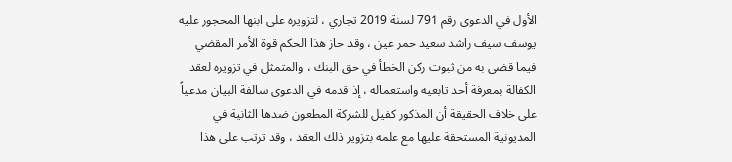الأول في الدعوى رقم 791 لسنة 2019 تجاري ، لتزويره على ابنها المحجور عليه يوسف سيف راشد سعيد حمر عين ، وقد حاز هذا الحكم قوة الأمر المقضي فيما قضى به من ثبوت ركن الخطأ في حق البنك ، والمتمثل في تزويره لعقد الكفالة بمعرفة أحد تابعيه واستعماله ، إذ قدمه في الدعوى سالفة البيان مدعياً على خلاف الحقيقة أن المذكور كفيل للشركة المطعون ضدها الثانية في المديونية المستحقة عليها مع علمه بتزوير ذلك العقد ، وقد ترتب على هذا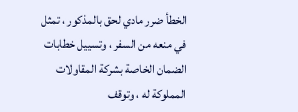الخطأ ضرر مادي لحق بالمذكور ، تمثل في منعه من السفر ، وتسييل خطابات الضمان الخاصة بشركة المقاولات المملوكة له ، وتوقف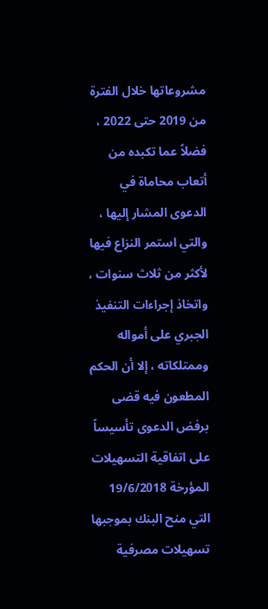مشروعاتها خلال الفترة من 2019 حتى 2022 ، فضلاً عما تكبده من أتعاب محاماة في الدعوى المشار إليها ، والتي استمر النزاع فيها لأكثر من ثلاث سنوات ، واتخاذ إجراءات التنفيذ الجبري على أمواله وممتلكاته ، إلا أن الحكم المطعون فيه قضى برفض الدعوى تأسيساً على اتفاقية التسهيلات المؤرخة 19/6/2018 التي منح البنك بموجبها تسهيلات مصرفية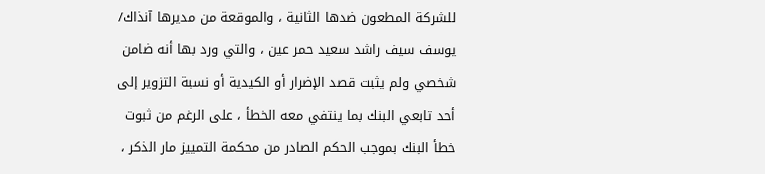للشركة المطعون ضدها الثانية ، والموقعة من مديرها آنذاك/ يوسف سيف راشد سعيد حمر عين ، والتي ورد بها أنه ضامن شخصي ولم يثبت قصد الإضرار أو الكيدية أو نسبة التزوير إلى أحد تابعي البنك بما ينتفي معه الخطأ ، على الرغم من ثبوت خطأ البنك بموجب الحكم الصادر من محكمة التمييز مار الذكر ،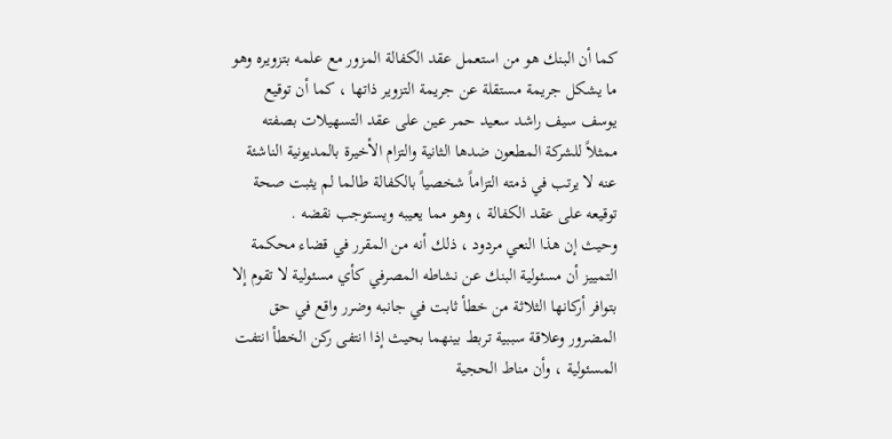كما أن البنك هو من استعمل عقد الكفالة المزور مع علمه بتزويره وهو ما يشكل جريمة مستقلة عن جريمة التزوير ذاتها ، كما أن توقيع يوسف سيف راشد سعيد حمر عين على عقد التسهيلات بصفته ممثلاً للشركة المطعون ضدها الثانية والتزام الأخيرة بالمديونية الناشئة عنه لا يرتب في ذمته التزاماً شخصياً بالكفالة طالما لم يثبت صحة توقيعه على عقد الكفالة ، وهو مما يعيبه ويستوجب نقضه .
وحيث إن هذا النعي مردود ، ذلك أنه من المقرر في قضاء محكمة التمييز أن مسئولية البنك عن نشاطه المصرفي كأي مسئولية لا تقوم إلا بتوافر أركانها الثلاثة من خطأ ثابت في جانبه وضرر واقع في حق المضرور وعلاقة سببية تربط بينهما بحيث إذا انتفى ركن الخطأ انتفت المسئولية ، وأن مناط الحجية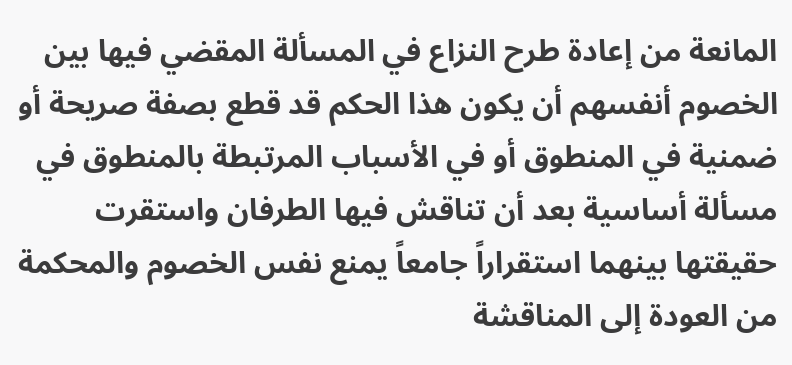المانعة من إعادة طرح النزاع في المسألة المقضي فيها بين الخصوم أنفسهم أن يكون هذا الحكم قد قطع بصفة صريحة أو ضمنية في المنطوق أو في الأسباب المرتبطة بالمنطوق في مسألة أساسية بعد أن تناقش فيها الطرفان واستقرت حقيقتها بينهما استقراراً جامعاً يمنع نفس الخصوم والمحكمة من العودة إلى المناقشة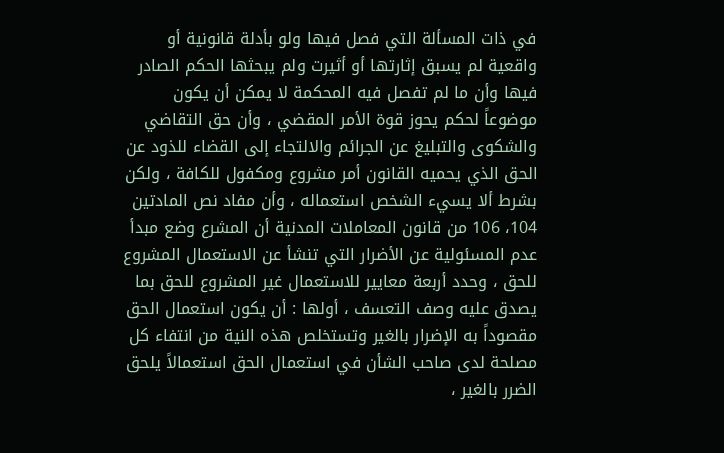في ذات المسألة التي فصل فيها ولو بأدلة قانونية أو واقعية لم يسبق إثارتها أو أثيرت ولم يبحثها الحكم الصادر فيها وأن ما لم تفصل فيه المحكمة لا يمكن أن يكون موضوعاً لحكم يحوز قوة الأمر المقضي ، وأن حق التقاضي والشكوى والتبليغ عن الجرائم والالتجاء إلى القضاء للذود عن الحق الذي يحميه القانون أمر مشروع ومكفول للكافة ، ولكن بشرط ألا يسيء الشخص استعماله ، وأن مفاد نص المادتين 104، 106 من قانون المعاملات المدنية أن المشرع وضع مبدأ عدم المسئولية عن الأضرار التي تنشأ عن الاستعمال المشروع للحق ، وحدد أربعة معايير للاستعمال غير المشروع للحق بما يصدق عليه وصف التعسف ، أولها : أن يكون استعمال الحق مقصوداً به الإضرار بالغير وتستخلص هذه النية من انتفاء كل مصلحة لدى صاحب الشأن في استعمال الحق استعمالاً يلحق الضرر بالغير ،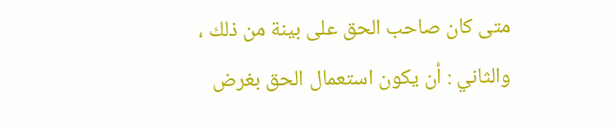متى كان صاحب الحق على بينة من ذلك ، والثاني : أن يكون استعمال الحق بغرض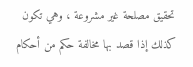تحقيق مصلحة غير مشروعة ، وهي تكون كذلك إذا قصد بها مخالفة حكم من أحكام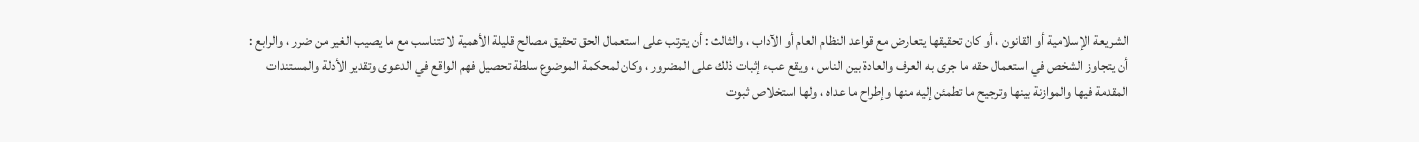الشريعة الإسلامية أو القانون ، أو كان تحقيقها يتعارض مع قواعد النظام العام أو الآداب ، والثالث : أن يترتب على استعمال الحق تحقيق مصالح قليلة الأهمية لا تتناسب مع ما يصيب الغير من ضرر ، والرابع : أن يتجاوز الشخص في استعمال حقه ما جرى به العرف والعادة بين الناس ، ويقع عبء إثبات ذلك على المضرور ، وكان لمحكمة الموضوع سلطة تحصيل فهم الواقع في الدعوى وتقدير الأدلة والمستندات المقدمة فيها والموازنة بينها وترجيح ما تطمئن إليه منها وإطراح ما عداه ، ولها استخلاص ثبوت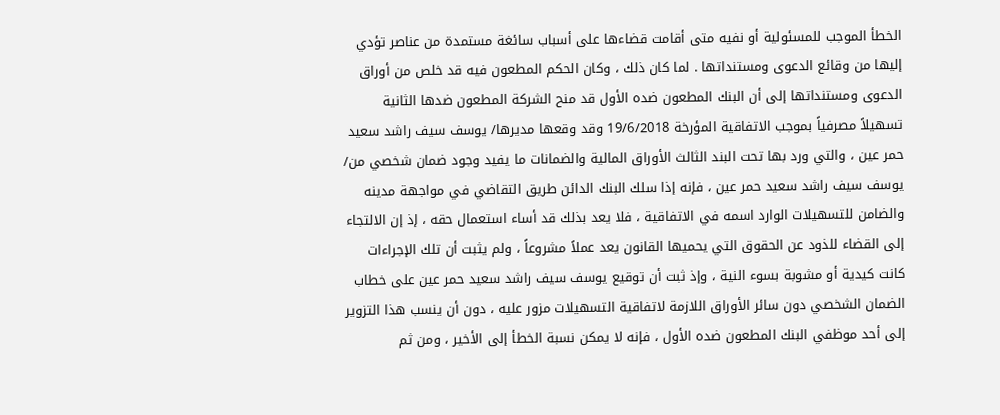الخطأ الموجب للمسئولية أو نفيه متى أقامت قضاءها على أسباب سائغة مستمدة من عناصر تؤدي إليها من وقائع الدعوى ومستنداتها . لما كان ذلك ، وكان الحكم المطعون فيه قد خلص من أوراق الدعوى ومستنداتها إلى أن البنك المطعون ضده الأول قد منح الشركة المطعون ضدها الثانية تسهيلاً مصرفياً بموجب الاتفاقية المؤرخة 19/6/2018 وقد وقعها مديرها/ يوسف سيف راشد سعيد حمر عين ، والتي ورد بها تحت البند الثالث الأوراق المالية والضمانات ما يفيد وجود ضمان شخصي من/ يوسف سيف راشد سعيد حمر عين ، فإنه إذا سلك البنك الدائن طريق التقاضي في مواجهة مدينه والضامن للتسهيلات الوارد اسمه في الاتفاقية ، فلا يعد بذلك قد أساء استعمال حقه ، إذ إن الالتجاء إلى القضاء للذود عن الحقوق التي يحميها القانون يعد عملاً مشروعاً ، ولم يثبت أن تلك الإجراءات كانت كيدية أو مشوبة بسوء النية ، وإذ ثبت أن توقيع يوسف سيف راشد سعيد حمر عين على خطاب الضمان الشخصي دون سائر الأوراق اللازمة لاتفاقية التسهيلات مزور عليه ، دون أن ينسب هذا التزوير إلى أحد موظفي البنك المطعون ضده الأول ، فإنه لا يمكن نسبة الخطأ إلى الأخير ، ومن ثم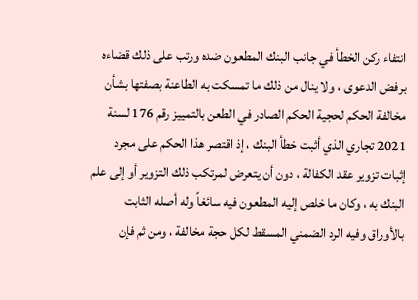انتفاء ركن الخطأ في جانب البنك المطعون ضده ورتب على ذلك قضاءه برفض الدعوى ، ولا ينال من ذلك ما تمسكت به الطاعنة بصفتها بشأن مخالفة الحكم لحجية الحكم الصادر في الطعن بالتمييز رقم 176 لسنة 2021 تجاري الذي أثبت خطأ البنك ، إذ اقتصر هذا الحكم على مجرد إثبات تزوير عقد الكفالة ، دون أن يتعرض لمرتكب ذلك التزوير أو إلى علم البنك به ، وكان ما خلص إليه المطعون فيه سائغاً وله أصله الثابت بالأوراق وفيه الرد الضمني المسقط لكل حجة مخالفة ، ومن ثم فإن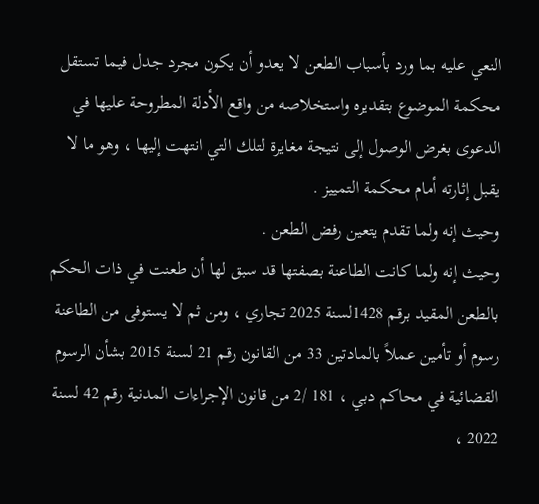النعي عليه بما ورد بأسباب الطعن لا يعدو أن يكون مجرد جدل فيما تستقل محكمة الموضوع بتقديره واستخلاصه من واقع الأدلة المطروحة عليها في الدعوى بغرض الوصول إلى نتيجة مغايرة لتلك التي انتهت إليها ، وهو ما لا يقبل إثارته أمام محكمة التمييز .
وحيث إنه ولما تقدم يتعين رفض الطعن .
وحيث إنه ولما كانت الطاعنة بصفتها قد سبق لها أن طعنت في ذات الحكم بالطعن المقيد برقم 1428لسنة 2025 تجاري ، ومن ثم لا يستوفى من الطاعنة رسوم أو تأمين عملاً بالمادتين 33 من القانون رقم 21 لسنة 2015 بشأن الرسوم القضائية في محاكم دبي ، 181 /2 من قانون الإجراءات المدنية رقم 42 لسنة 2022 ،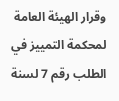وقرار الهيئة العامة لمحكمة التمييز في الطلب رقم 7 لسنة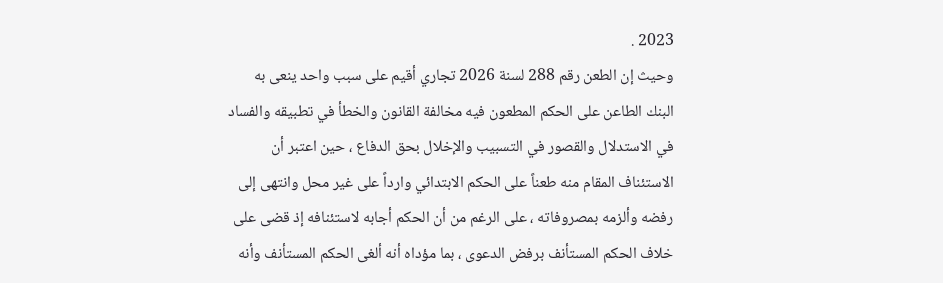2023 .
وحيث إن الطعن رقم 288 لسنة 2026 تجاري أقيم على سبب واحد ينعى به البنك الطاعن على الحكم المطعون فيه مخالفة القانون والخطأ في تطبيقه والفساد في الاستدلال والقصور في التسبيب والإخلال بحق الدفاع ، حين اعتبر أن الاستئناف المقام منه طعناً على الحكم الابتدائي وارداً على غير محل وانتهى إلى رفضه وألزمه بمصروفاته ، على الرغم من أن الحكم أجابه لاستئنافه إذ قضى على خلاف الحكم المستأنف برفض الدعوى ، بما مؤداه أنه ألغى الحكم المستأنف وأنه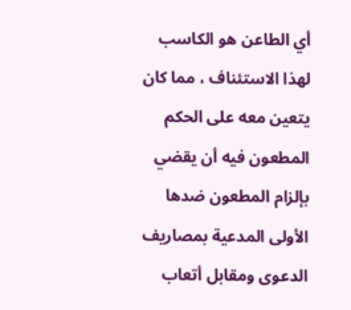أي الطاعن هو الكاسب لهذا الاستئناف ، مما كان يتعين معه على الحكم المطعون فيه أن يقضي بإلزام المطعون ضدها الأولى المدعية بمصاريف الدعوى ومقابل أتعاب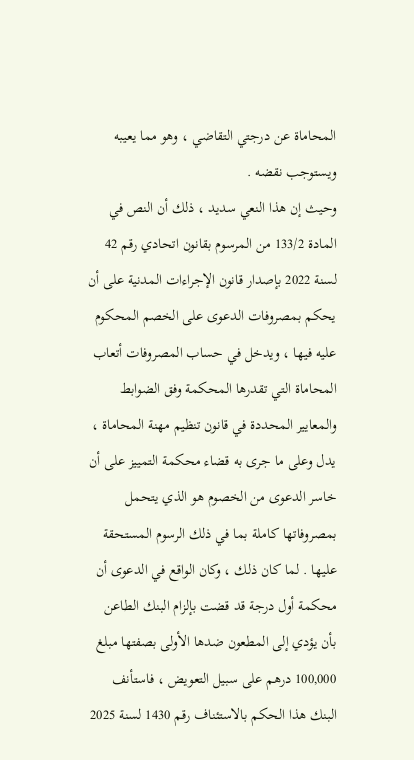المحاماة عن درجتي التقاضي ، وهو مما يعيبه ويستوجب نقضه .
وحيث إن هذا النعي سديد ، ذلك أن النص في المادة 133/2 من المرسوم بقانون اتحادي رقم 42 لسنة 2022 بإصدار قانون الإجراءات المدنية على أن يحكم بمصروفات الدعوى على الخصم المحكوم عليه فيها ، ويدخل في حساب المصروفات أتعاب المحاماة التي تقدرها المحكمة وفق الضوابط والمعايير المحددة في قانون تنظيم مهنة المحاماة ، يدل وعلى ما جرى به قضاء محكمة التمييز على أن خاسر الدعوى من الخصوم هو الذي يتحمل بمصروفاتها كاملة بما في ذلك الرسوم المستحقة عليها . لما كان ذلك ، وكان الواقع في الدعوى أن محكمة أول درجة قد قضت بإلزام البنك الطاعن بأن يؤدي إلى المطعون ضدها الأولى بصفتها مبلغ 100,000 درهم على سبيل التعويض ، فاستأنف البنك هذا الحكم بالاستئناف رقم 1430 لسنة 2025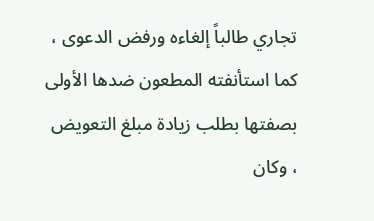تجاري طالباً إلغاءه ورفض الدعوى ، كما استأنفته المطعون ضدها الأولى بصفتها بطلب زيادة مبلغ التعويض ، وكان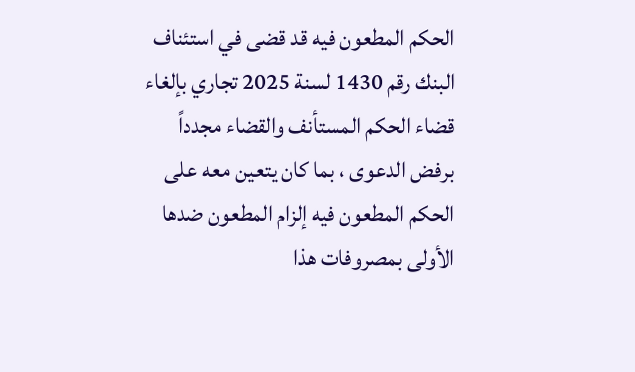الحكم المطعون فيه قد قضى في استئناف البنك رقم 1430 لسنة 2025 تجاري بإلغاء قضاء الحكم المستأنف والقضاء مجدداً برفض الدعوى ، بما كان يتعين معه على الحكم المطعون فيه إلزام المطعون ضدها الأولى بمصروفات هذا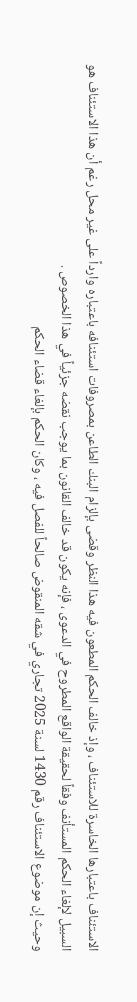الاستئناف باعتبارها الخاسرة للاستئناف ، وإذ خالف الحكم المطعون فيه هذا النظر وقضى بإلزام البنك الطاعن بمصروفات استئنافه باعتباره وارداً على غير محل رغم أن هذا الاستئناف هو السبيل لإلغاء الحكم المستأنف وفقاً لحقيقة الواقع المطروح في الدعوى ، فإنه يكون قد خالف القانون بما يوجب نقضه جزئياً في هذا الخصوص .
وحيث إن موضوع الاستئناف رقم 1430 لسنة 2025 تجاري في شقه المنقوض صالحاً للفصل فيه ، وكان الحكم بإلغاء قضاء الحكم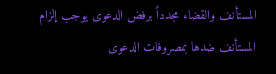المستأنف والقضاء مجدداً برفض الدعوى يوجب إلزام المستأنف ضدها بمصروفات الدعوى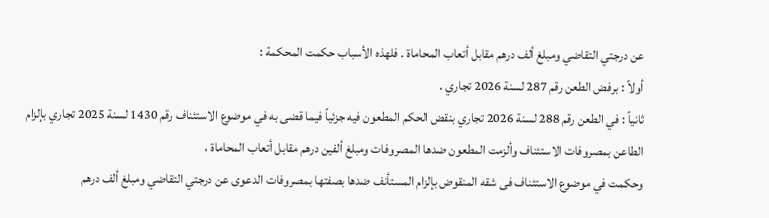عن درجتي التقاضي ومبلغ ألف درهم مقابل أتعاب المحاماة . فلهذه الأسباب حكمت المحكمة :
أولاً : برفض الطعن رقم 287 لسنة 2026 تجاري .
ثانياً : في الطعن رقم 288 لسنة 2026 تجاري بنقض الحكم المطعون فيه جزئياً فيما قضى به في موضوع الاستئناف رقم 1430 لسنة 2025 تجاري بإلزام الطاعن بمصروفات الاستئناف وألزمت المطعون ضدها المصروفات ومبلغ ألفين درهم مقابل أتعاب المحاماة ،
وحكمت في موضوع الاستئناف فى شقه المنقوض بإلزام المستأنف ضدها بصفتها بمصروفات الدعوى عن درجتي التقاضي ومبلغ ألف درهم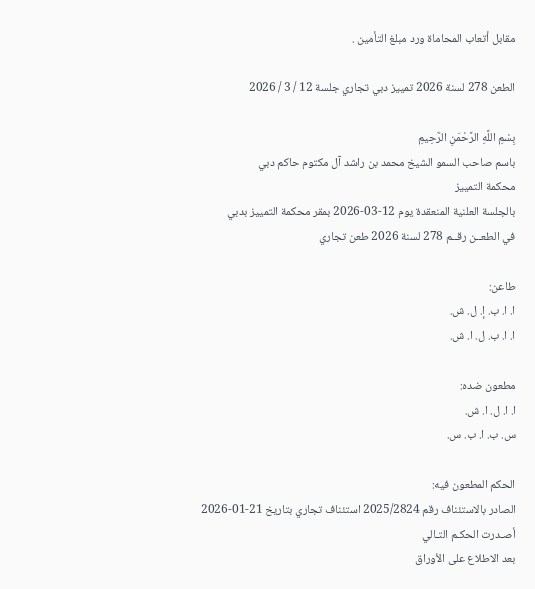مقابل أتعاب المحاماة ورد مبلغ التأمين .

الطعن 278 لسنة 2026 تمييز دبي تجاري جلسة 12 / 3 / 2026

بِسْمِ اللَّهِ الرَّحْمَنِ الرَّحِيمِ
باسم صاحب السمو الشيخ محمد بن راشد آل مكتوم حاكم دبي
محكمة التمييز
بالجلسة العلنية المنعقدة يوم 12-03-2026 بمقر محكمة التمييز بدبي
في الطعــن رقــم 278 لسنة 2026 طعن تجاري

طاعن:
ا. ا. ب. إ. ل. ش.
ا. ا. ب. ل. ا. ش.

مطعون ضده:
ا. ا. ل. ا. ش.
س. ب. ا. ب. س.

الحكم المطعون فيه:
الصادر بالاستئناف رقم 2025/2824 استئناف تجاري بتاريخ 21-01-2026
أصـدرت الحكـم التـالي
بعد الاطلاع على الأوراق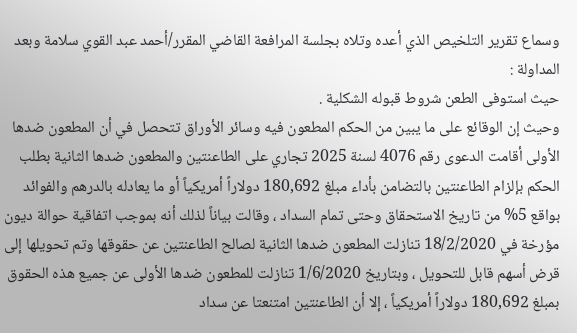وسماع تقرير التلخيص الذي أعده وتلاه بجلسة المرافعة القاضي المقرر/أحمد عبد القوي سلامة وبعد المداولة :
حيث استوفى الطعن شروط قبوله الشكلية .
وحيث إن الوقائع على ما يبين من الحكم المطعون فيه وسائر الأوراق تتحصل في أن المطعون ضدها الأولى أقامت الدعوى رقم 4076 لسنة 2025 تجاري على الطاعنتين والمطعون ضدها الثانية بطلب الحكم بإلزام الطاعنتين بالتضامن بأداء مبلغ 180,692 دولاراً أمريكياً أو ما يعادله بالدرهم والفوائد بواقع 5% من تاريخ الاستحقاق وحتى تمام السداد ، وقالت بياناً لذلك أنه بموجب اتفاقية حوالة ديون مؤرخة في 18/2/2020 تنازلت المطعون ضدها الثانية لصالح الطاعنتين عن حقوقها وتم تحويلها إلى قرض أسهم قابل للتحويل ، وبتاريخ 1/6/2020 تنازلت للمطعون ضدها الأولى عن جميع هذه الحقوق بمبلغ 180,692 دولاراً أمريكياً ، إلا أن الطاعنتين امتنعتا عن سداد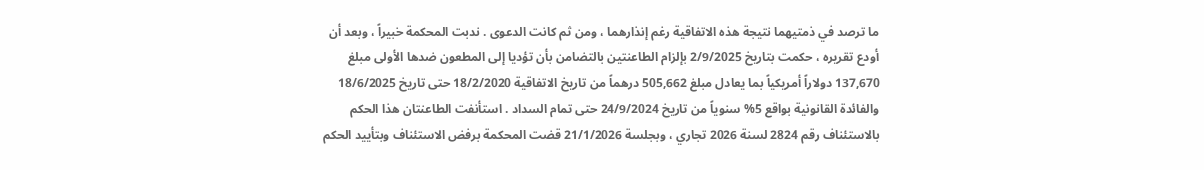ما ترصد في ذمتيهما نتيجة هذه الاتفاقية رغم إنذارهما ، ومن ثم كانت الدعوى . ندبت المحكمة خبيراً ، وبعد أن أودع تقريره ، حكمت بتاريخ 2/9/2025 بإلزام الطاعنتين بالتضامن بأن تؤديا إلى المطعون ضدها الأولى مبلغ 137,670 دولاراً أمريكياً بما يعادل مبلغ 505,662 درهماً من تاريخ الاتفاقية 18/2/2020 حتى تاريخ 18/6/2025 والفائدة القانونية بواقع 5% سنوياً من تاريخ 24/9/2024 حتى تمام السداد . استأنفت الطاعنتان هذا الحكم بالاستئناف رقم 2824 لسنة 2026 تجاري ، وبجلسة 21/1/2026 قضت المحكمة برفض الاستئناف وبتأييد الحكم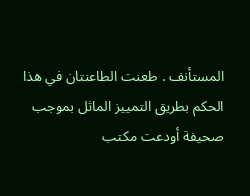المستأنف . طعنت الطاعنتان في هذا الحكم بطريق التمييز الماثل بموجب صحيفة أودعت مكتب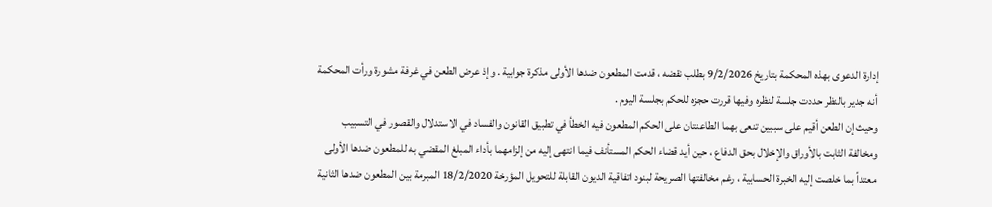إدارة الدعوى بهذه المحكمة بتاريخ 9/2/2026 بطلب نقضه ، قدمت المطعون ضدها الأولى مذكرة جوابية . وإذ عرض الطعن في غرفة مشورة ورأت المحكمة أنه جدير بالنظر حددت جلسة لنظره وفيها قررت حجزه للحكم بجلسة اليوم .
وحيث إن الطعن أقيم على سببين تنعى بهما الطاعنتان على الحكم المطعون فيه الخطأ في تطبيق القانون والفساد في الاستدلال والقصور في التسبيب ومخالفة الثابت بالأوراق والإخلال بحق الدفاع ، حين أيد قضاء الحكم المستأنف فيما انتهى إليه من إلزامهما بأداء المبلغ المقضي به للمطعون ضدها الأولى معتداً بما خلصت إليه الخبرة الحسابية ، رغم مخالفتها الصريحة لبنود اتفاقية الديون القابلة للتحويل المؤرخة 18/2/2020 المبرمة بين المطعون ضدها الثانية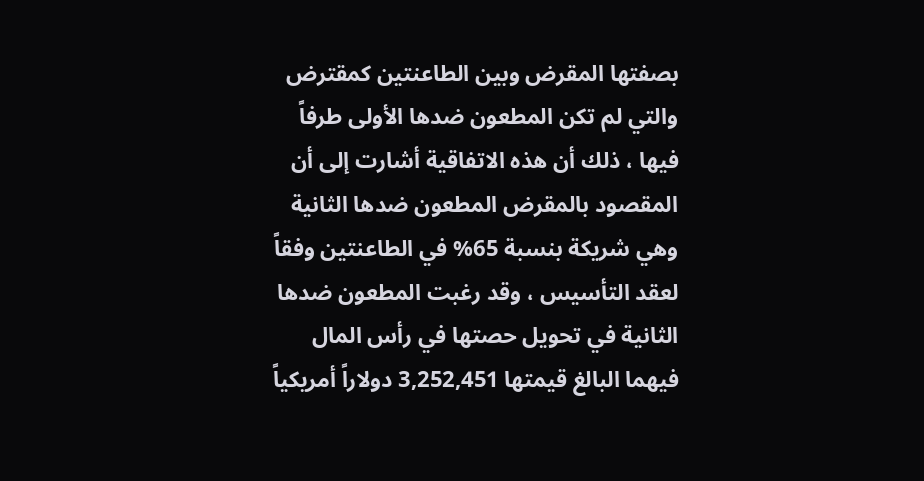بصفتها المقرض وبين الطاعنتين كمقترض والتي لم تكن المطعون ضدها الأولى طرفاً فيها ، ذلك أن هذه الاتفاقية أشارت إلى أن المقصود بالمقرض المطعون ضدها الثانية وهي شريكة بنسبة 65% في الطاعنتين وفقاً لعقد التأسيس ، وقد رغبت المطعون ضدها الثانية في تحويل حصتها في رأس المال فيهما البالغ قيمتها 3,252,451 دولاراً أمريكياً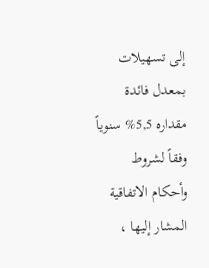إلى تسهيلات بمعدل فائدة مقداره 5,5% سنوياً وفقاً لشروط وأحكام الاتفاقية المشار إليها ،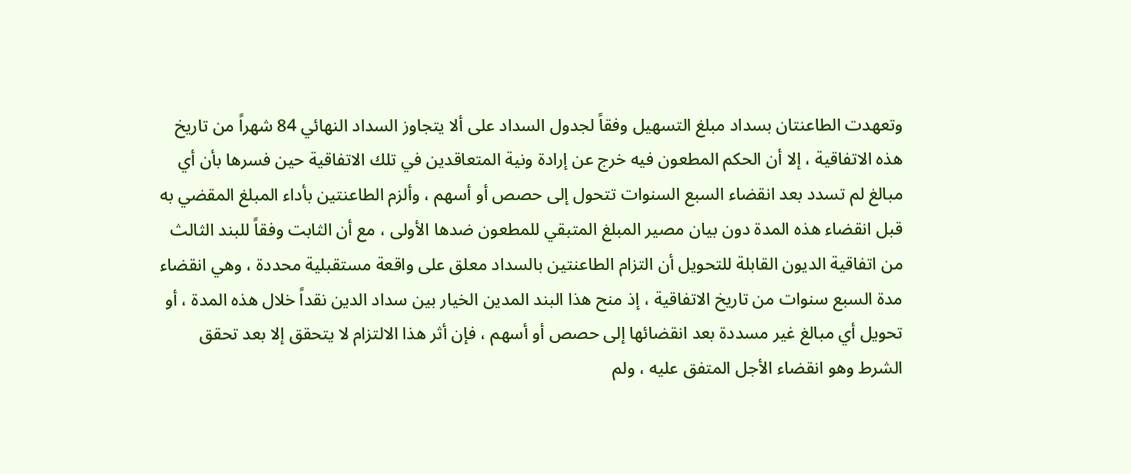وتعهدت الطاعنتان بسداد مبلغ التسهيل وفقاً لجدول السداد على ألا يتجاوز السداد النهائي 84 شهراً من تاريخ هذه الاتفاقية ، إلا أن الحكم المطعون فيه خرج عن إرادة ونية المتعاقدين في تلك الاتفاقية حين فسرها بأن أي مبالغ لم تسدد بعد انقضاء السبع السنوات تتحول إلى حصص أو أسهم ، وألزم الطاعنتين بأداء المبلغ المقضي به قبل انقضاء هذه المدة دون بيان مصير المبلغ المتبقي للمطعون ضدها الأولى ، مع أن الثابت وفقاً للبند الثالث من اتفاقية الديون القابلة للتحويل أن التزام الطاعنتين بالسداد معلق على واقعة مستقبلية محددة ، وهي انقضاء مدة السبع سنوات من تاريخ الاتفاقية ، إذ منح هذا البند المدين الخيار بين سداد الدين نقداً خلال هذه المدة ، أو تحويل أي مبالغ غير مسددة بعد انقضائها إلى حصص أو أسهم ، فإن أثر هذا الالتزام لا يتحقق إلا بعد تحقق الشرط وهو انقضاء الأجل المتفق عليه ، ولم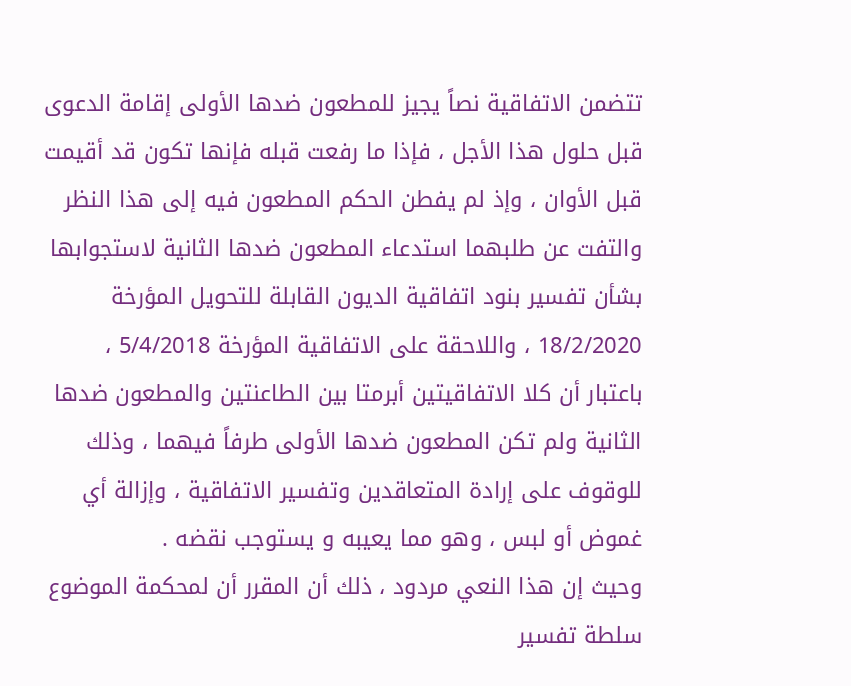تتضمن الاتفاقية نصاً يجيز للمطعون ضدها الأولى إقامة الدعوى قبل حلول هذا الأجل ، فإذا ما رفعت قبله فإنها تكون قد أقيمت قبل الأوان ، وإذ لم يفطن الحكم المطعون فيه إلى هذا النظر والتفت عن طلبهما استدعاء المطعون ضدها الثانية لاستجوابها بشأن تفسير بنود اتفاقية الديون القابلة للتحويل المؤرخة 18/2/2020 ، واللاحقة على الاتفاقية المؤرخة 5/4/2018 ، باعتبار أن كلا الاتفاقيتين أبرمتا بين الطاعنتين والمطعون ضدها الثانية ولم تكن المطعون ضدها الأولى طرفاً فيهما ، وذلك للوقوف على إرادة المتعاقدين وتفسير الاتفاقية ، وإزالة أي غموض أو لبس ، وهو مما يعيبه و يستوجب نقضه .
وحيث إن هذا النعي مردود ، ذلك أن المقرر أن لمحكمة الموضوع سلطة تفسير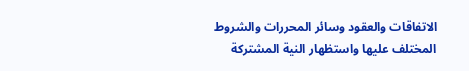الاتفاقات والعقود وسائر المحررات والشروط المختلف عليها واستظهار النية المشتركة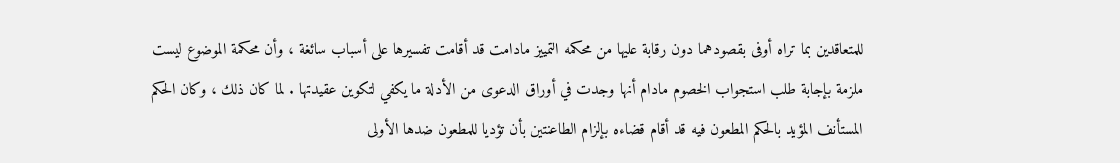للمتعاقدين بما تراه أوفى بقصودهما دون رقابة عليها من محكمه التمييز مادامت قد أقامت تفسيرها على أسباب سائغة ، وأن محكمة الموضوع ليست ملزمة بإجابة طلب استجواب الخصوم مادام أنها وجدت في أوراق الدعوى من الأدلة ما يكفي لتكوين عقيدتها . لما كان ذلك ، وكان الحكم المستأنف المؤيد بالحكم المطعون فيه قد أقام قضاءه بإلزام الطاعنتين بأن تؤديا للمطعون ضدها الأولى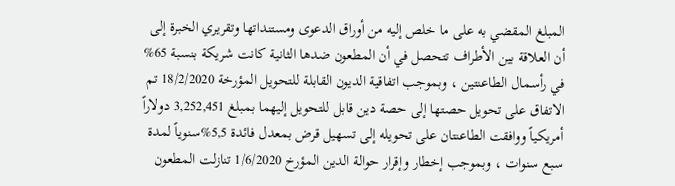المبلغ المقضي به على ما خلص إليه من أوراق الدعوى ومستنداتها وتقريري الخبرة إلى أن العلاقة بين الأطراف تتحصل في أن المطعون ضدها الثانية كانت شريكة بنسبة 65% في رأسمال الطاعنتين ، وبموجب اتفاقية الديون القابلة للتحويل المؤرخة 18/2/2020 تم الاتفاق على تحويل حصتها إلى حصة دين قابل للتحويل إليهما بمبلغ 3,252,451 دولاراً أمريكياً ووافقت الطاعنتان على تحويله إلى تسهيل قرض بمعدل فائدة 5,5%سنوياً لمدة سبع سنوات ، وبموجب إخطار وإقرار حوالة الدين المؤرخ 1/6/2020 تنازلت المطعون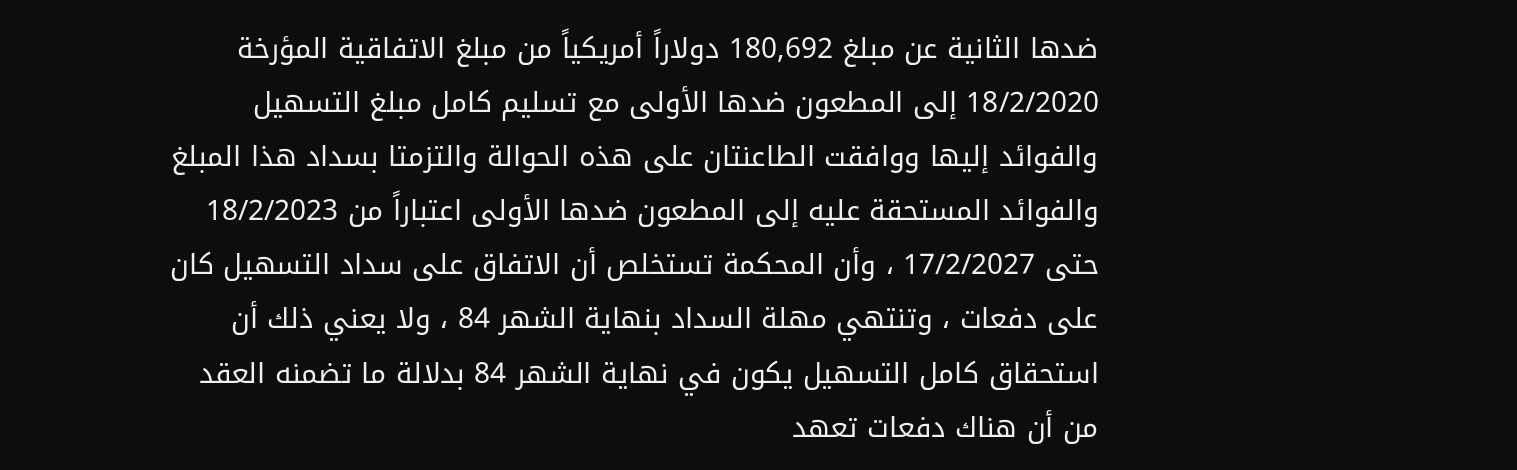ضدها الثانية عن مبلغ 180,692 دولاراً أمريكياً من مبلغ الاتفاقية المؤرخة 18/2/2020 إلى المطعون ضدها الأولى مع تسليم كامل مبلغ التسهيل والفوائد إليها ووافقت الطاعنتان على هذه الحوالة والتزمتا بسداد هذا المبلغ والفوائد المستحقة عليه إلى المطعون ضدها الأولى اعتباراً من 18/2/2023 حتى 17/2/2027 ، وأن المحكمة تستخلص أن الاتفاق على سداد التسهيل كان على دفعات ، وتنتهي مهلة السداد بنهاية الشهر 84 ، ولا يعني ذلك أن استحقاق كامل التسهيل يكون في نهاية الشهر 84 بدلالة ما تضمنه العقد من أن هناك دفعات تعهد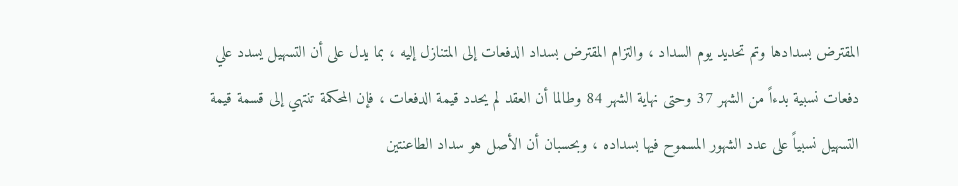المقترض بسدادها وتم تحديد يوم السداد ، والتزام المقترض بسداد الدفعات إلى المتنازل إليه ، بما يدل على أن التسهيل يسدد علي دفعات نسبية بدءاً من الشهر 37 وحتى نهاية الشهر 84 وطالما أن العقد لم يحدد قيمة الدفعات ، فإن المحكمة تنتهي إلى قسمة قيمة التسهيل نسبياً على عدد الشهور المسموح فيها بسداده ، وبحسبان أن الأصل هو سداد الطاعنتين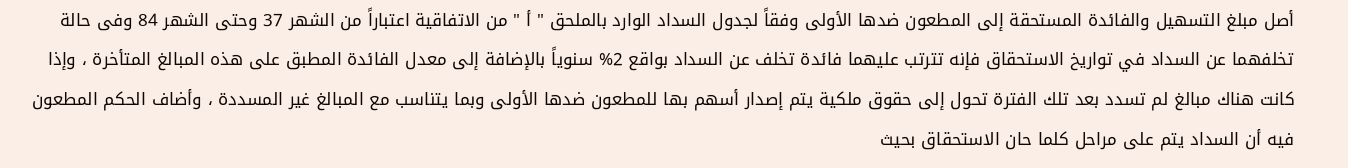أصل مبلغ التسهيل والفائدة المستحقة إلى المطعون ضدها الأولى وفقاً لجدول السداد الوارد بالملحق " أ " من الاتفاقية اعتباراً من الشهر 37 وحتى الشهر 84 وفى حالة تخلفهما عن السداد في تواريخ الاستحقاق فإنه تترتب عليهما فائدة تخلف عن السداد بواقع 2% سنوياً بالإضافة إلى معدل الفائدة المطبق على هذه المبالغ المتأخرة ، وإذا كانت هناك مبالغ لم تسدد بعد تلك الفترة تحول إلى حقوق ملكية يتم إصدار أسهم بها للمطعون ضدها الأولى وبما يتناسب مع المبالغ غير المسددة ، وأضاف الحكم المطعون فيه أن السداد يتم على مراحل كلما حان الاستحقاق بحيث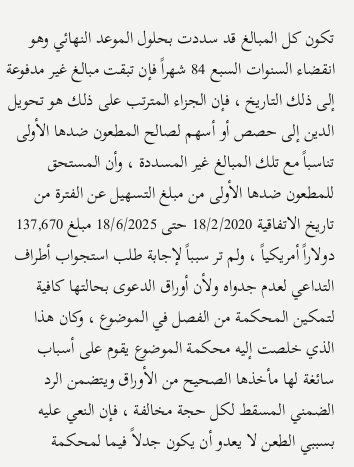تكون كل المبالغ قد سددت بحلول الموعد النهائي وهو انقضاء السنوات السبع 84 شهراً فإن تبقت مبالغ غير مدفوعة إلى ذلك التاريخ ، فإن الجزاء المترتب على ذلك هو تحويل الدين إلى حصص أو أسهم لصالح المطعون ضدها الأولى تناسباً مع تلك المبالغ غير المسددة ، وأن المستحق للمطعون ضدها الأولى من مبلغ التسهيل عن الفترة من تاريخ الاتفاقية 18/2/2020 حتى 18/6/2025 مبلغ 137,670 دولاراً أمريكياً ، ولم تر سبباً لإجابة طلب استجواب أطراف التداعي لعدم جدواه ولأن أوراق الدعوى بحالتها كافية لتمكين المحكمة من الفصل في الموضوع ، وكان هذا الذي خلصت إليه محكمة الموضوع يقوم على أسباب سائغة لها مأخذها الصحيح من الأوراق ويتضمن الرد الضمني المسقط لكل حجة مخالفة ، فإن النعي عليه بسببي الطعن لا يعدو أن يكون جدلاً فيما لمحكمة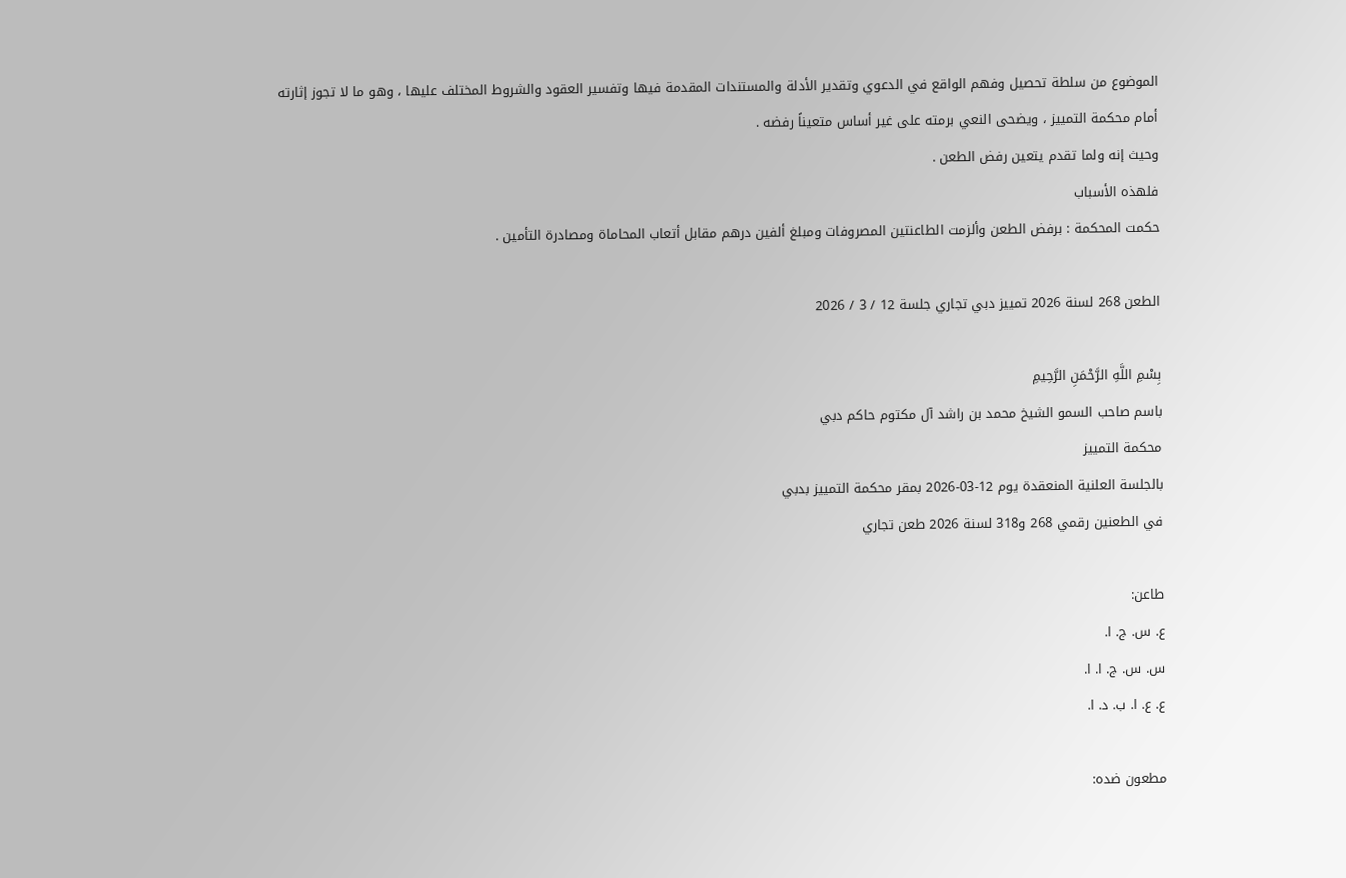الموضوع من سلطة تحصيل وفهم الواقع في الدعوي وتقدير الأدلة والمستندات المقدمة فيها وتفسير العقود والشروط المختلف عليها ، وهو ما لا تجوز إثارته أمام محكمة التمييز ، ويضحى النعي برمته على غير أساس متعيناً رفضه .
وحيث إنه ولما تقدم يتعين رفض الطعن .
فلهذه الأسباب
حكمت المحكمة : برفض الطعن وألزمت الطاعنتين المصروفات ومبلغ ألفين درهم مقابل أتعاب المحاماة ومصادرة التأمين .

الطعن 268 لسنة 2026 تمييز دبي تجاري جلسة 12 / 3 / 2026

بِسْمِ اللَّهِ الرَّحْمَنِ الرَّحِيمِ
باسم صاحب السمو الشيخ محمد بن راشد آل مكتوم حاكم دبي
محكمة التمييز
بالجلسة العلنية المنعقدة يوم 12-03-2026 بمقر محكمة التمييز بدبي
في الطعنين رقمي 268 و318 لسنة 2026 طعن تجاري

طاعن:
ع. س. ج. ا.
س. س. ج. ا. ا.
ع. ع. ا. ب. د. ا.

مطعون ضده: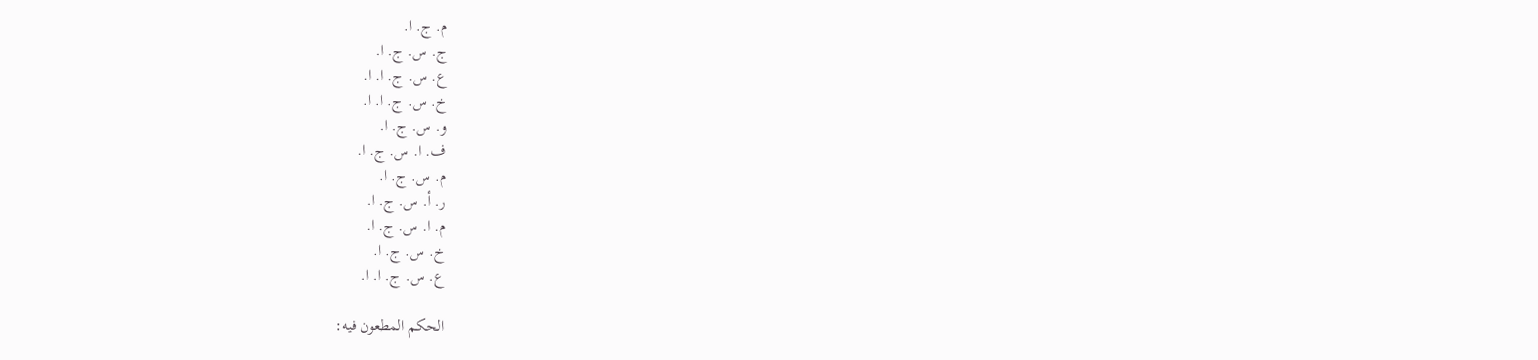م. ج. ا.
ج. س. ج. ا.
ع. س. ج. ا. ا.
خ. س. ج. ا. ا.
و. س. ج. ا.
ف. ا. س. ج. ا.
م. س. ج. ا.
ر. أ. س. ج. ا.
م. ا. س. ج. ا.
خ. س. ج. ا.
ع. س. ج. ا. ا.

الحكم المطعون فيه: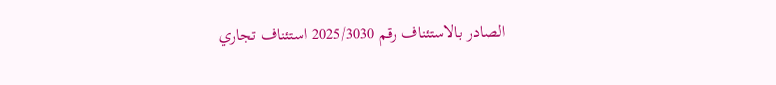الصادر بالاستئناف رقم 2025/3030 استئناف تجاري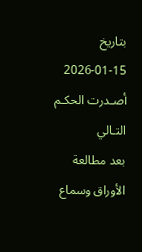بتاريخ 15-01-2026
أصـدرت الحكـم التـالي
بعد مطالعة الأوراق وسماع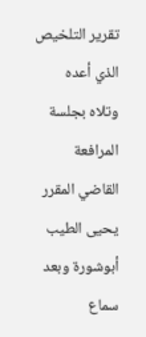تقرير التلخيص الذي أعده وتلاه بجلسة المرافعة القاضي المقرر يحيى الطيب أبوشورة وبعد سماع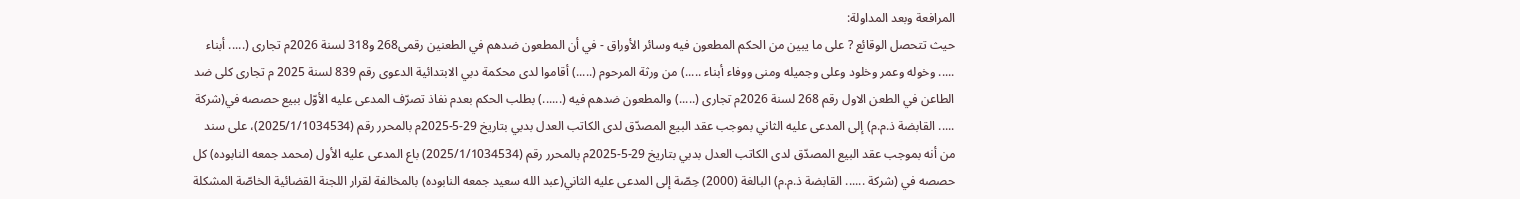المرافعة وبعد المداولة:
حيث تتحصل الوقائع ? على ما يبين من الحكم المطعون فيه وسائر الأوراق - في أن المطعون ضدهم في الطعنين رقمى268 و318 لسنة 2026م تجارى (..... أبناء ..... وخوله وعمر وخلود وعلى وجميله ومنى ووفاء أبناء .....) من ورثة المرحوم (.....) أقاموا لدى محكمة دبي الابتدائية الدعوى رقم 839 لسنة 2025 م تجارى كلى ضد الطاعن في الطعن الاول رقم 268 لسنة 2026م تجارى (.....) والمطعون ضدهم فيه (......) بطلب الحكم بعدم نفاذ تصرّف المدعى عليه الأوّل ببيع حصصه في(شركة ..... القابضة ذ.م.م) إلى المدعى عليه الثاني بموجب عقد البيع المصدّق لدى الكاتب العدل بدبي بتاريخ 29-5-2025م بالمحرر رقم (2025/1/1034534)، على سند من أنه بموجب عقد البيع المصدّق لدى الكاتب العدل بدبي بتاريخ 29-5-2025م بالمحرر رقم (2025/1/1034534) باع المدعى عليه الأول (محمد جمعه النابوده) كل حصصه في (شركة ...... القابضة ذ.م.م) البالغة (2000) حِصّة إلى المدعى عليه الثاني(عبد الله سعيد جمعه النابوده) بالمخالفة لقرار اللجنة القضائية الخاصّة المشكلة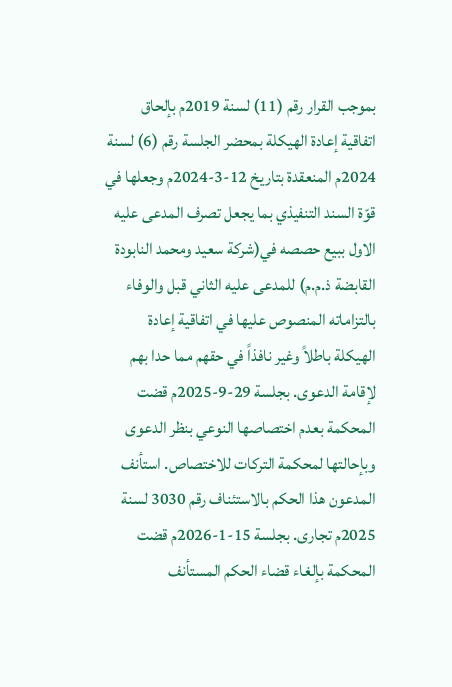بموجب القرار رقم (11) لسنة 2019م بإلحاق اتفاقية إعادة الهيكلة بمحضر الجلسة رقم (6) لسنة 2024م المنعقدة بتاريخ 12-3-2024م وجعلها في قوّة السند التنفيذي بما يجعل تصرف المدعى عليه الاول ببيع حصصه في(شركة سعيد ومحمد النابودة القابضة ذ.م.م) للمدعى عليه الثاني قبل والوفاء بالتزاماته المنصوص عليها في اتفاقية إعادة الهيكلة باطلاً وغير نافذاً في حقهم مما حدا بهم لإقامة الدعوى. بجلسة 29-9-2025م قضت المحكمة بعدم اختصاصها النوعي بنظر الدعوى وبإحالتها لمحكمة التركات للاختصاص. استأنف المدعون هذا الحكم بالاستئناف رقم 3030 لسنة 2025م تجارى. بجلسة 15-1-2026م قضت المحكمة بإلغاء قضاء الحكم المستأنف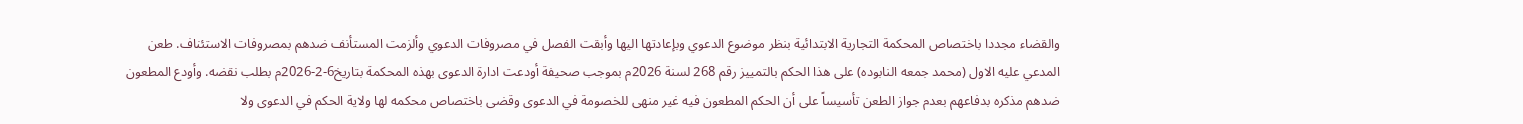والقضاء مجددا باختصاص المحكمة التجارية الابتدائية بنظر موضوع الدعوي وبإعادتها اليها وأبقت الفصل في مصروفات الدعوي وألزمت المستأنف ضدهم بمصروفات الاستئناف. طعن المدعي عليه الاول (محمد جمعه النابوده) على هذا الحكم بالتمييز رقم 268 لسنة 2026م بموجب صحيفة أودعت ادارة الدعوى بهذه المحكمة بتاريخ6-2-2026م بطلب نقضه. وأودع المطعون ضدهم مذكره بدفاعهم بعدم جواز الطعن تأسيساً على أن الحكم المطعون فيه غير منهى للخصومة في الدعوى وقضى باختصاص محكمه لها ولاية الحكم في الدعوى ولا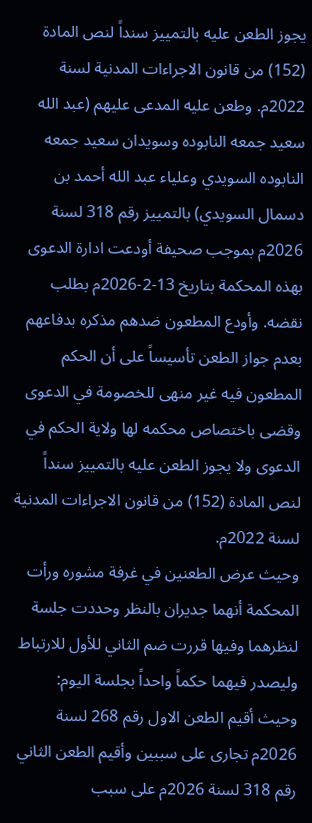يجوز الطعن عليه بالتمييز سنداً لنص المادة (152) من قانون الاجراءات المدنية لسنة 2022م. وطعن عليه المدعى عليهم (عبد الله سعيد جمعه النابوده وسويدان سعيد جمعه النابوده السويدي وعلياء عبد الله أحمد بن دسمال السويدي) بالتمييز رقم 318 لسنة 2026م بموجب صحيفة أودعت ادارة الدعوى بهذه المحكمة بتاريخ 13-2-2026م بطلب نقضه. وأودع المطعون ضدهم مذكره بدفاعهم بعدم جواز الطعن تأسيساً على أن الحكم المطعون فيه غير منهى للخصومة في الدعوى وقضى باختصاص محكمه لها ولاية الحكم في الدعوى ولا يجوز الطعن عليه بالتمييز سنداً لنص المادة (152) من قانون الاجراءات المدنية لسنة 2022م.
وحيث عرض الطعنين في غرفة مشوره ورأت المحكمة أنهما جديران بالنظر وحددت جلسة لنظرهما وفيها قررت ضم الثاني للأول للارتباط وليصدر فيهما حكماً واحداً بجلسة اليوم:
وحيث أقيم الطعن الاول رقم 268 لسنة 2026م تجارى على سببين وأقيم الطعن الثاني رقم 318 لسنة 2026م على سبب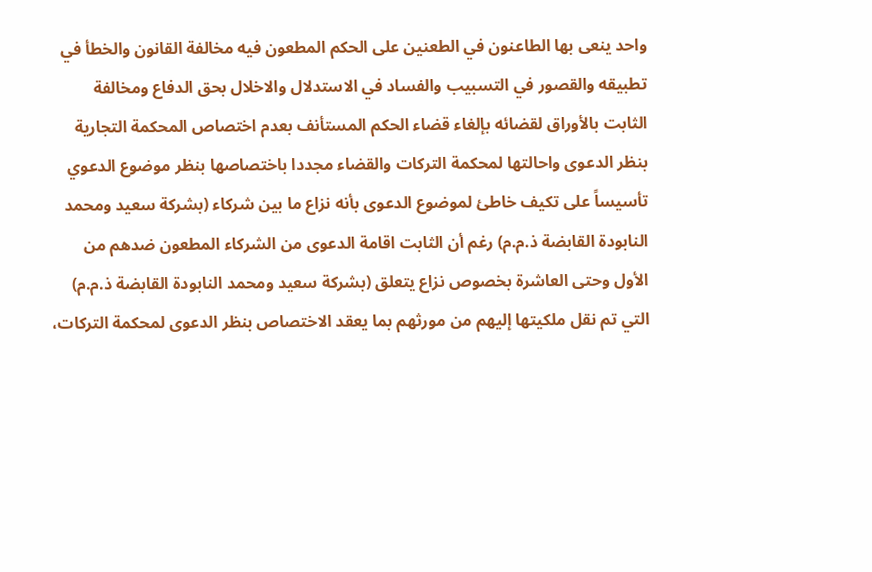واحد ينعى بها الطاعنون في الطعنين على الحكم المطعون فيه مخالفة القانون والخطأ في تطبيقه والقصور في التسبيب والفساد في الاستدلال والاخلال بحق الدفاع ومخالفة الثابت بالأوراق لقضائه بإلغاء قضاء الحكم المستأنف بعدم اختصاص المحكمة التجارية بنظر الدعوى واحالتها لمحكمة التركات والقضاء مجددا باختصاصها بنظر موضوع الدعوي تأسيساً على تكيف خاطئ لموضوع الدعوى بأنه نزاع ما بين شركاء (بشركة سعيد ومحمد النابودة القابضة ذ.م.م) رغم أن الثابت اقامة الدعوى من الشركاء المطعون ضدهم من الأول وحتى العاشرة بخصوص نزاع يتعلق (بشركة سعيد ومحمد النابودة القابضة ذ.م.م) التي تم نقل ملكيتها إليهم من مورثهم بما يعقد الاختصاص بنظر الدعوى لمحكمة التركات،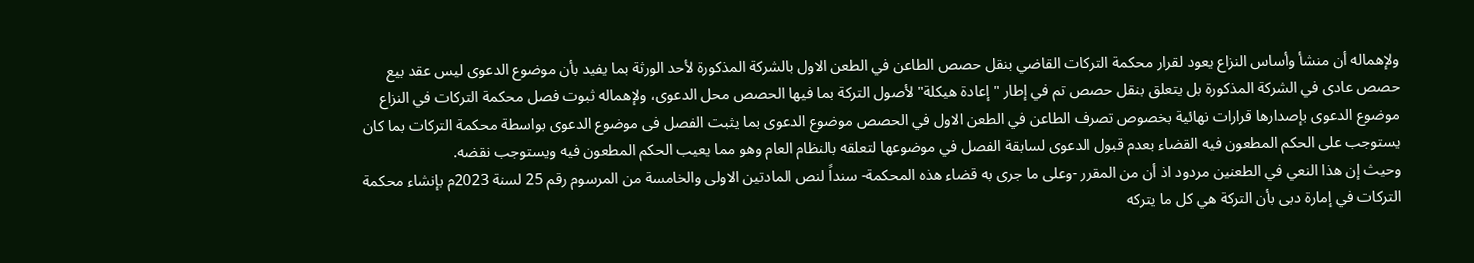ولإهماله أن منشأ وأساس النزاع يعود لقرار محكمة التركات القاضي بنقل حصص الطاعن في الطعن الاول بالشركة المذكورة لأحد الورثة بما يفيد بأن موضوع الدعوى ليس عقد بيع حصص عادى في الشركة المذكورة بل يتعلق بنقل حصص تم في إطار "إعادة هيكلة" لأصول التركة بما فيها الحصص محل الدعوى، ولإهماله ثبوت فصل محكمة التركات في النزاع موضوع الدعوى بإصدارها قرارات نهائية بخصوص تصرف الطاعن في الطعن الاول في الحصص موضوع الدعوى بما يثبت الفصل فى موضوع الدعوى بواسطة محكمة التركات بما كان يستوجب على الحكم المطعون فيه القضاء بعدم قبول الدعوى لسابقة الفصل في موضوعها لتعلقه بالنظام العام وهو مما يعيب الحكم المطعون فيه ويستوجب نقضه.
وحيث إن هذا النعي في الطعنين مردود اذ أن من المقرر -وعلى ما جرى به قضاء هذه المحكمة- سنداً لنص المادتين الاولى والخامسة من المرسوم رقم 25 لسنة 2023م بإنشاء محكمة التركات في إمارة دبى بأن التركة هي كل ما يتركه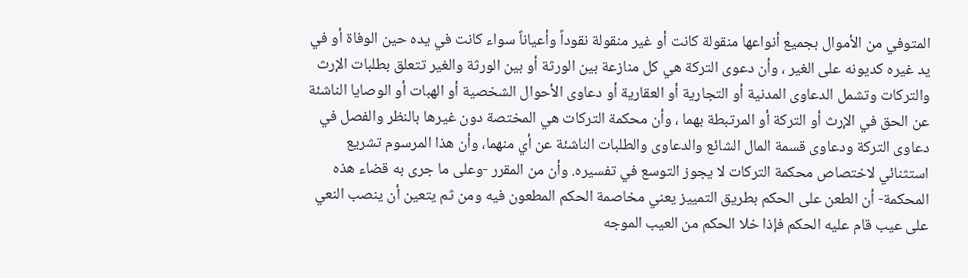المتوفي من الأموال بجميع أنواعها منقولة كانت أو غير منقولة نقوداً وأعياناً سواء كانت في يده حين الوفاة أو في يد غيره كديونه على الغير ، وأن دعوى التركة هي كل منازعة بين الورثة أو بين الورثة والغير تتعلق بطلبات الإرث والتركات وتشمل الدعاوى المدنية أو التجارية أو العقارية أو دعاوى الأحوال الشخصية أو الهبات أو الوصايا الناشئة عن الحق في الإرث أو التركة أو المرتبطة بهما ، وأن محكمة التركات هي المختصة دون غيرها بالنظر والفصل في دعاوى التركة ودعاوى قسمة المال الشائع والدعاوى والطلبات الناشئة عن أي منهما، وأن هذا المرسوم تشريع استثنائي لاختصاص محكمة التركات لا يجوز التوسع في تفسيره. وأن من المقرر -وعلى ما جرى به قضاء هذه المحكمة- أن الطعن على الحكم بطريق التمييز يعني مخاصمة الحكم المطعون فيه ومن ثم يتعين أن ينصب النعي على عيب قام عليه الحكم فإذا خلا الحكم من العيب الموجه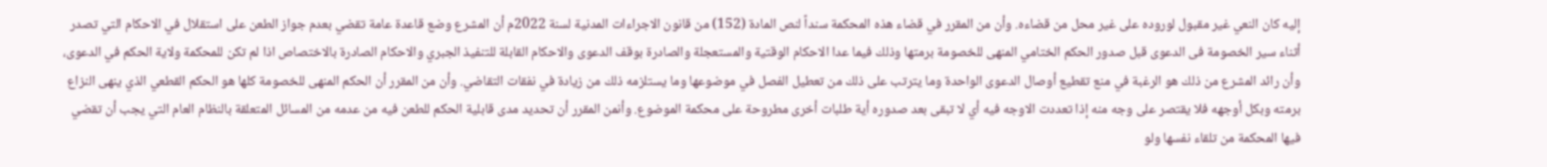إليه كان النعي غير مقبول لوروده على غير محل من قضاءه. وأن من المقرر في قضاء هذه المحكمة سنداً لنص المادة (152) من قانون الاجراءات المدنية لسنة 2022م أن المشرع وضع قاعدة عامة تقضي بعدم جواز الطعن على استقلال في الاحكام التي تصدر أثناء سير الخصومة فى الدعوى قبل صدور الحكم الختامي المنهى للخصومة برمتها وذلك فيما عدا الاحكام الوقتية والمستعجلة والصادرة بوقف الدعوى والاحكام القابلة للتنفيذ الجبري والاحكام الصادرة بالاختصاص اذا لم تكن للمحكمة ولاية الحكم في الدعوى، وأن رائد المشرع من ذلك هو الرغبة في منع تقطيع أوصال الدعوى الواحدة وما يترتب على ذلك من تعطيل الفصل في موضوعها وما يستلزمه ذلك من زيادة في نفقات التقاضي. وأن من المقرر أن الحكم المنهى للخصومة كلها هو الحكم القطعي الذي ينهى النزاع برمته وبكل أوجهه فلا يقتصر على وجه منه إذا تعددت الاوجه فيه أي لا تبقى بعد صدوره أية طلبات أخرى مطروحة على محكمة الموضوع. وأنمن المقرر أن تحديد مدى قابلية الحكم للطعن فيه من عدمه من المسائل المتعلقة بالنظام العام التي يجب أن تقضي فيها المحكمة من تلقاء نفسها ولو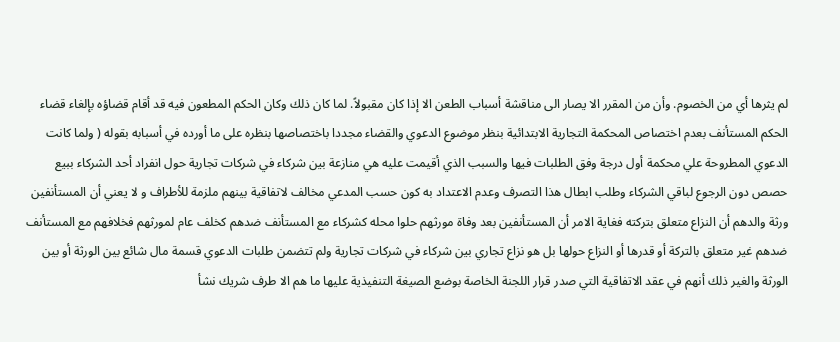لم يثرها أي من الخصوم. وأن من المقرر الا يصار الى مناقشة أسباب الطعن الا إذا كان مقبولاً. لما كان ذلك وكان الحكم المطعون فيه قد أقام قضاؤه بإلغاء قضاء الحكم المستأنف بعدم اختصاص المحكمة التجارية الابتدائية بنظر موضوع الدعوي والقضاء مجددا باختصاصها بنظره على ما أورده في أسبابه بقوله ( ولما كانت الدعوي المطروحة علي محكمة أول درجة وفق الطلبات فيها والسبب الذي أقيمت عليه هي منازعة بين شركاء في شركات تجارية حول انفراد أحد الشركاء ببيع حصص دون الرجوع لباقي الشركاء وطلب ابطال هذا التصرف وعدم الاعتداد به كون حسب المدعي مخالف لاتفاقية بينهم ملزمة للأطراف و لا يعني أن المستأنفين ورثة والدهم أن النزاع متعلق بتركته فغاية الامر أن المستأنفين بعد وفاة مورثهم حلوا محله كشركاء مع المستأنف ضدهم كخلف عام لمورثهم فخلافهم مع المستأنف ضدهم غير متعلق بالتركة أو قدرها أو النزاع حولها بل هو نزاع تجاري بين شركاء في شركات تجارية ولم تتضمن طلبات الدعوي قسمة مال شائع بين الورثة أو بين الورثة والغير ذلك أنهم في عقد الاتفاقية التي صدر قرار اللجنة الخاصة بوضع الصيغة التنفيذية عليها ما هم الا طرف شريك نشأ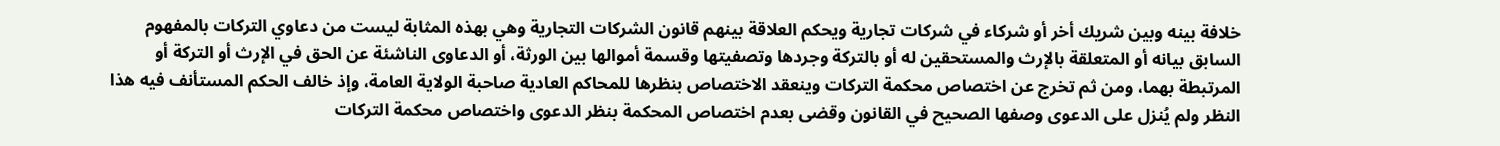خلافة بينه وبين شريك أخر أو شركاء في شركات تجارية ويحكم العلاقة بينهم قانون الشركات التجارية وهي بهذه المثابة ليست من دعاوي التركات بالمفهوم السابق بيانه أو المتعلقة بالإرث والمستحقين له أو بالتركة وجردها وتصفيتها وقسمة أموالها بين الورثة، أو الدعاوى الناشئة عن الحق في الإرث أو التركة أو المرتبطة بهما، ومن ثم تخرج عن اختصاص محكمة التركات وينعقد الاختصاص بنظرها للمحاكم العادية صاحبة الولاية العامة، وإذ خالف الحكم المستأنف فيه هذا النظر ولم يُنزل على الدعوى وصفها الصحيح في القانون وقضى بعدم اختصاص المحكمة بنظر الدعوى واختصاص محكمة التركات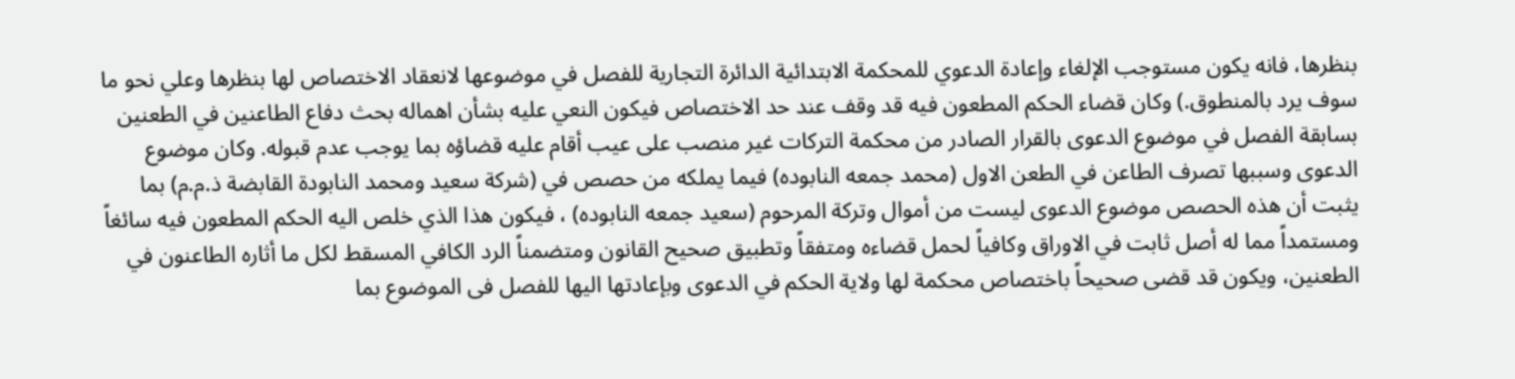بنظرها، فانه يكون مستوجب الإلغاء وإعادة الدعوي للمحكمة الابتدائية الدائرة التجارية للفصل في موضوعها لانعقاد الاختصاص لها بنظرها وعلي نحو ما سوف يرد بالمنطوق.) وكان قضاء الحكم المطعون فيه قد وقف عند حد الاختصاص فيكون النعي عليه بشأن اهماله بحث دفاع الطاعنين في الطعنين بسابقة الفصل في موضوع الدعوى بالقرار الصادر من محكمة التركات غير منصب على عيب أقام عليه قضاؤه بما يوجب عدم قبوله. وكان موضوع الدعوى وسببها تصرف الطاعن في الطعن الاول (محمد جمعه النابوده) فيما يملكه من حصص في (شركة سعيد ومحمد النابودة القابضة ذ.م.م) بما يثبت أن هذه الحصص موضوع الدعوى ليست من أموال وتركة المرحوم (سعيد جمعه النابوده) ، فيكون هذا الذي خلص اليه الحكم المطعون فيه سائغاً ومستمداً مما له أصل ثابت في الاوراق وكافياً لحمل قضاءه ومتفقاً وتطبيق صحيح القانون ومتضمناً الرد الكافي المسقط لكل ما أثاره الطاعنون في الطعنين، ويكون قد قضى صحيحاً باختصاص محكمة لها ولاية الحكم في الدعوى وبإعادتها اليها للفصل فى الموضوع بما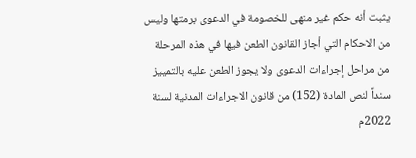يثبت أنه حكم غير منهى للخصومة في الدعوى برمتها وليس من الاحكام التي أجاز القانون الطعن فيها في هذه المرحلة من مراحل إجراءات الدعوى ولا يجوز الطعن عليه بالتمييز سنداً لنص المادة (152) من قانون الاجراءات المدنية لسنة 2022م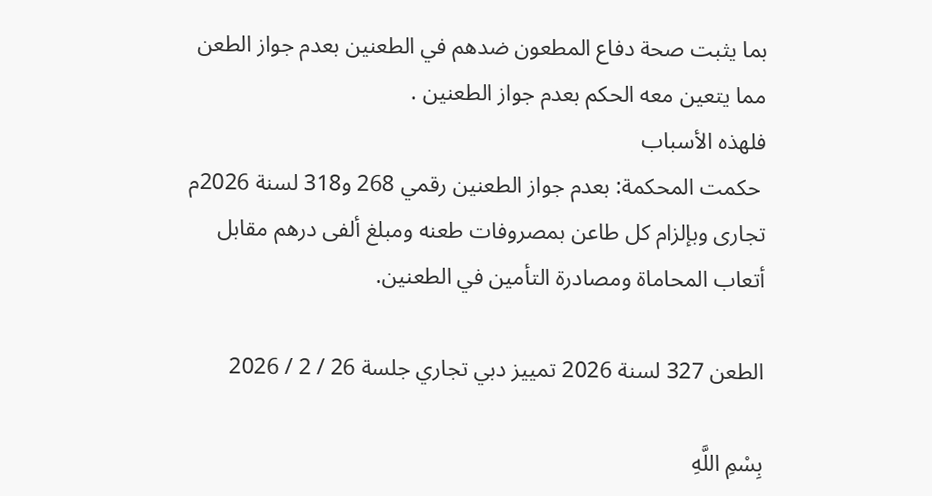بما يثبت صحة دفاع المطعون ضدهم في الطعنين بعدم جواز الطعن مما يتعين معه الحكم بعدم جواز الطعنين .
فلهذه الأسباب
 حكمت المحكمة: بعدم جواز الطعنين رقمي 268 و318 لسنة 2026م تجارى وبإلزام كل طاعن بمصروفات طعنه ومبلغ ألفى درهم مقابل أتعاب المحاماة ومصادرة التأمين في الطعنين.

الطعن 327 لسنة 2026 تمييز دبي تجاري جلسة 26 / 2 / 2026

بِسْمِ اللَّهِ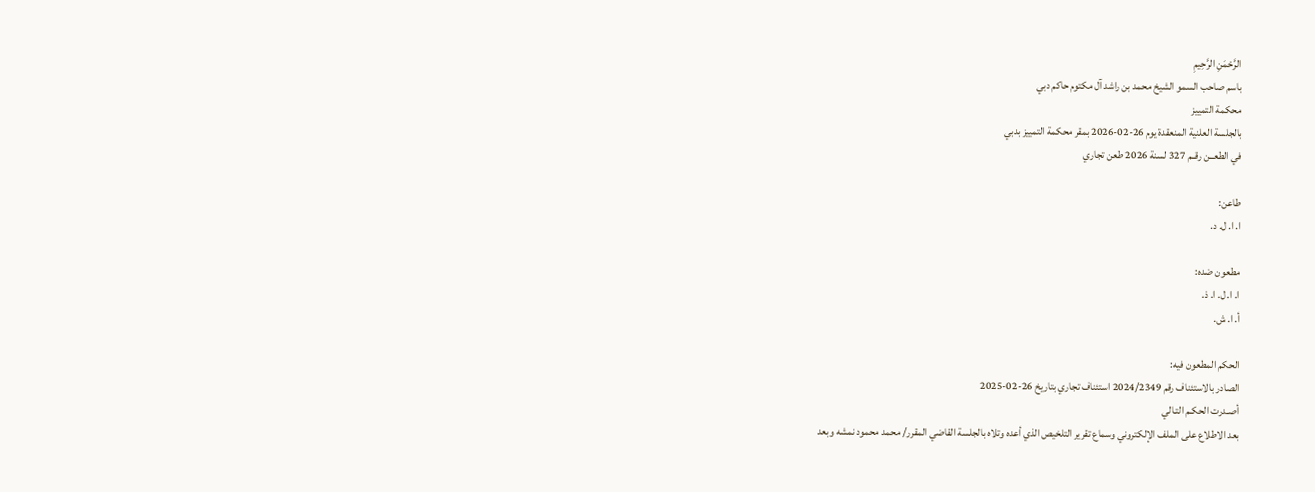الرَّحْمَنِ الرَّحِيمِ
باسم صاحب السمو الشيخ محمد بن راشد آل مكتوم حاكم دبي
محكمة التمييز
بالجلسة العلنية المنعقدة يوم 26-02-2026 بمقر محكمة التمييز بدبي
في الطعــن رقــم 327 لسنة 2026 طعن تجاري

طاعن:
ا. ا. ل. د.

مطعون ضده:
ا. ا. ل. ا. ذ.
أ. ا. ش.

الحكم المطعون فيه:
الصادر بالاستئناف رقم 2024/2349 استئناف تجاري بتاريخ 26-02-2025
أصـدرت الحكـم التـالي
بعد الاطلاع على الملف الإلكتروني وسماع تقرير التلخيص الذي أعده وتلاه بالجلسة القاضي المقرر/ محمد محمود نمشه وبعد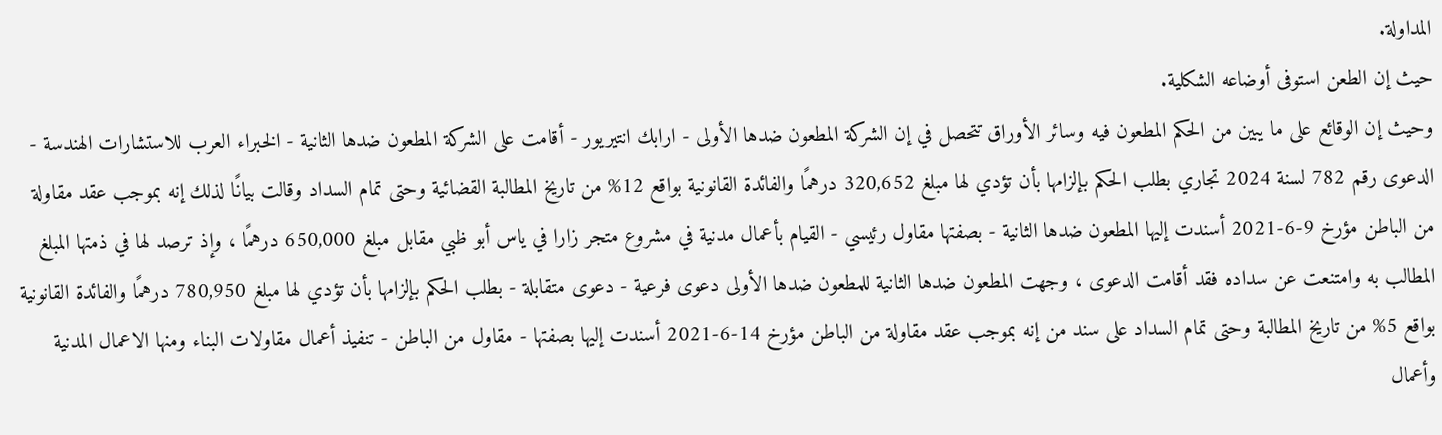المداولة.
حيث إن الطعن استوفى أوضاعه الشكلية.
وحيث إن الوقائع على ما يبين من الحكم المطعون فيه وسائر الأوراق تتحصل في إن الشركة المطعون ضدها الأولى - ارابك انتيريور - أقامت على الشركة المطعون ضدها الثانية - الخبراء العرب للاستشارات الهندسة - الدعوى رقم 782 لسنة 2024 تجاري بطلب الحكم بإلزامها بأن تؤدي لها مبلغ 320,652 درهمًا والفائدة القانونية بواقع 12% من تاريخ المطالبة القضائية وحتى تمام السداد وقالت بيانًا لذلك إنه بموجب عقد مقاولة من الباطن مؤرخ 9-6-2021 أسندت إليها المطعون ضدها الثانية - بصفتها مقاول رئيسي - القيام بأعمال مدنية في مشروع متجر زارا في ياس أبو ظبي مقابل مبلغ 650,000 درهمًا ، وإذ ترصد لها في ذمتها المبلغ المطالب به وامتنعت عن سداده فقد أقامت الدعوى ، وجهت المطعون ضدها الثانية للمطعون ضدها الأولى دعوى فرعية - دعوى متقابلة - بطلب الحكم بإلزامها بأن تؤدي لها مبلغ 780,950 درهمًا والفائدة القانونية بواقع 5% من تاريخ المطالبة وحتى تمام السداد على سند من إنه بموجب عقد مقاولة من الباطن مؤرخ 14-6-2021 أسندت إليها بصفتها - مقاول من الباطن - تنفيذ أعمال مقاولات البناء ومنها الاعمال المدنية وأعمال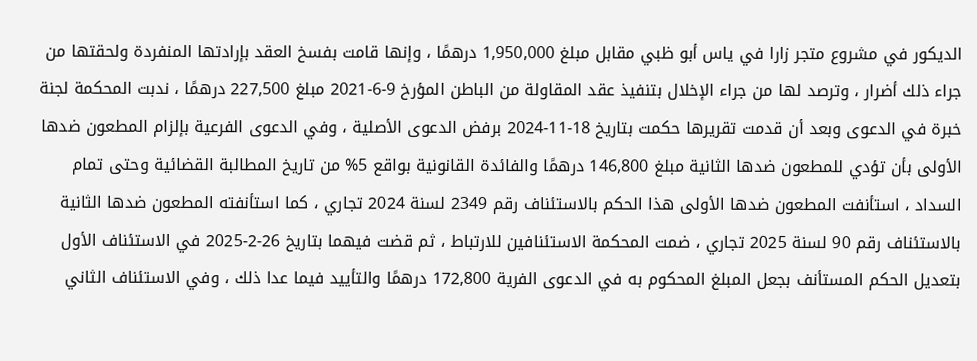الديكور في مشروع متجر زارا في ياس أبو ظبي مقابل مبلغ 1,950,000 درهمًا ، وإنها قامت بفسخ العقد بإرادتها المنفردة ولحقتها من جراء ذلك أضرار ، وترصد لها من جراء الإخلال بتنفيذ عقد المقاولة من الباطن المؤرخ 9-6-2021 مبلغ 227,500 درهمًا ، ندبت المحكمة لجنة خبرة في الدعوى وبعد أن قدمت تقريرها حكمت بتاريخ 18-11-2024 برفض الدعوى الأصلية ، وفي الدعوى الفرعية بإلزام المطعون ضدها الأولى بأن تؤدي للمطعون ضدها الثانية مبلغ 146,800 درهمًا والفائدة القانونية بواقع 5% من تاريخ المطالبة القضائية وحتى تمام السداد ، استأنفت المطعون ضدها الأولى هذا الحكم بالاستئناف رقم 2349 لسنة 2024 تجاري ، كما استأنفته المطعون ضدها الثانية بالاستئناف رقم 90 لسنة 2025 تجاري ، ضمت المحكمة الاستئنافين للارتباط ، ثم قضت فيهما بتاريخ 26-2-2025 في الاستئناف الأول بتعديل الحكم المستأنف بجعل المبلغ المحكوم به في الدعوى الفرية 172,800 درهمًا والتأييد فيما عدا ذلك ، وفي الاستئناف الثاني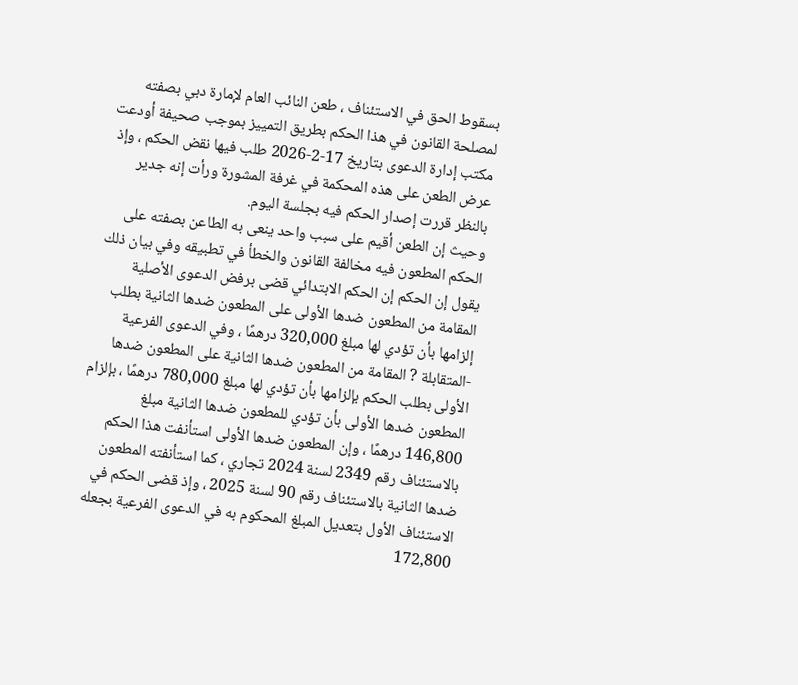بسقوط الحق في الاستئناف ، طعن النائب العام لإمارة دبي بصفته لمصلحة القانون في هذا الحكم بطريق التمييز بموجب صحيفة أودعت مكتب إدارة الدعوى بتاريخ 17-2-2026 طلب فيها نقض الحكم ، وإذ عرض الطعن على هذه المحكمة في غرفة المشورة ورأت إنه جدير بالنظر قررت إصدار الحكم فيه بجلسة اليوم.
وحيث إن الطعن أقيم على سبب واحد ينعى به الطاعن بصفته على الحكم المطعون فيه مخالفة القانون والخطأ في تطبيقه وفي بيان ذلك يقول إن الحكم إن الحكم الابتدائي قضى برفض الدعوى الأصلية المقامة من المطعون ضدها الأولى على المطعون ضدها الثانية بطلب إلزامها بأن تؤدي لها مبلغ 320,000 درهمًا ، وفي الدعوى الفرعية -المتقابلة ? المقامة من المطعون ضدها الثانية على المطعون ضدها الأولى بطلب الحكم بإلزامها بأن تؤدي لها مبلغ 780,000 درهمًا ، بإلزام المطعون ضدها الأولى بأن تؤدي للمطعون ضدها الثانية مبلغ 146,800 درهمًا ، وإن المطعون ضدها الأولى استأنفت هذا الحكم بالاستئناف رقم 2349 لسنة 2024 تجاري ، كما استأنفته المطعون ضدها الثانية بالاستئناف رقم 90 لسنة 2025 ، وإذ قضى الحكم في الاستئناف الأول بتعديل المبلغ المحكوم به في الدعوى الفرعية بجعله 172,800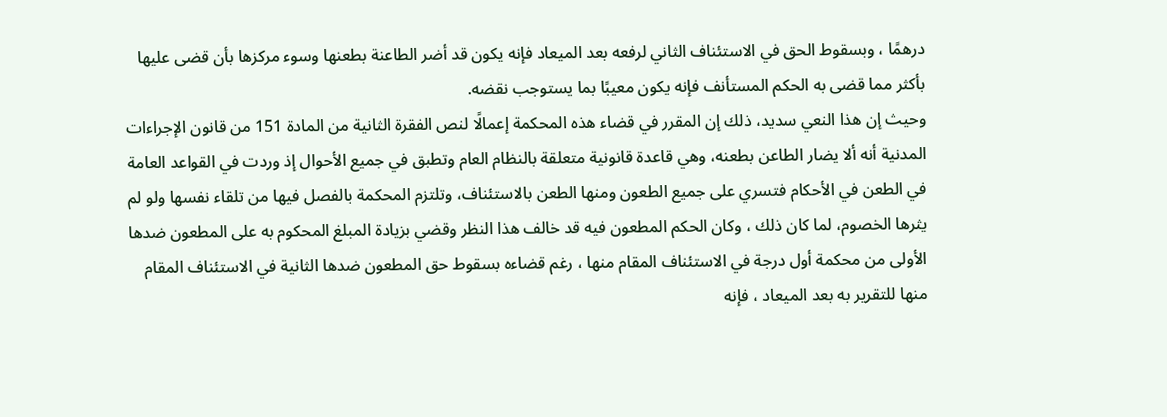درهمًا ، وبسقوط الحق في الاستئناف الثاني لرفعه بعد الميعاد فإنه يكون قد أضر الطاعنة بطعنها وسوء مركزها بأن قضى عليها بأكثر مما قضى به الحكم المستأنف فإنه يكون معيبًا بما يستوجب نقضه.
وحيث إن هذا النعي سديد، ذلك إن المقرر في قضاء هذه المحكمة إعمالًا لنص الفقرة الثانية من المادة 151 من قانون الإجراءات المدنية أنه ألا يضار الطاعن بطعنه، وهي قاعدة قانونية متعلقة بالنظام العام وتطبق في جميع الأحوال إذ وردت في القواعد العامة في الطعن في الأحكام فتسري على جميع الطعون ومنها الطعن بالاستئناف، وتلتزم المحكمة بالفصل فيها من تلقاء نفسها ولو لم يثرها الخصوم، لما كان ذلك ، وكان الحكم المطعون فيه قد خالف هذا النظر وقضي بزيادة المبلغ المحكوم به على المطعون ضدها الأولى من محكمة أول درجة في الاستئناف المقام منها ، رغم قضاءه بسقوط حق المطعون ضدها الثانية في الاستئناف المقام منها للتقرير به بعد الميعاد ، فإنه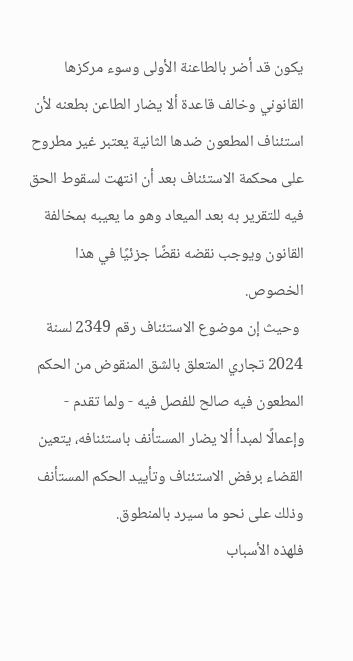يكون قد أضر بالطاعنة الأولى وسوء مركزها القانوني وخالف قاعدة ألا يضار الطاعن بطعنه لأن استئناف المطعون ضدها الثانية يعتبر غير مطروح على محكمة الاستئناف بعد أن انتهت لسقوط الحق فيه للتقرير به بعد الميعاد وهو ما يعيبه بمخالفة القانون ويوجب نقضه نقضًا جزئيًا في هذا الخصوص.
 وحيث إن موضوع الاستئناف رقم 2349 لسنة 2024 تجاري المتعلق بالشق المنقوض من الحكم المطعون فيه صالح للفصل فيه - ولما تقدم - وإعمالًا لمبدأ ألا يضار المستأنف باستئنافه، يتعين القضاء برفض الاستئناف وتأييد الحكم المستأنف وذلك على نحو ما سيرد بالمنطوق.
فلهذه الأسباب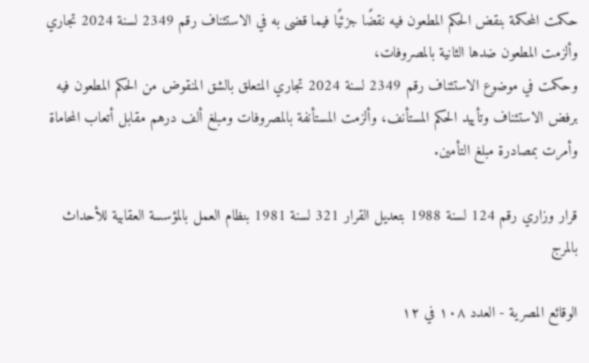حكمت المحكمة بنقض الحكم المطعون فيه نقضًا جزئيًا فيما قضى به في الاستئناف رقم 2349 لسنة 2024 تجاري وألزمت المطعون ضدها الثانية بالمصروفات،
وحكمت في موضوع الاستئناف رقم 2349 لسنة 2024 تجاري المتعلق بالشق المنقوض من الحكم المطعون فيه برفض الاستئناف وتأييد الحكم المستأنف، وألزمت المستأنفة بالمصروفات ومبلغ ألف درهم مقابل أتعاب المحاماة وأمرت بمصادرة مبلغ التأمين.

قرار وزاري رقم 124 لسنة 1988 بتعديل القرار 321 لسنة 1981 بنظام العمل بالمؤسسة العقابية للأحداث بالمرج

الوقائع المصرية - العدد ١۰۸ في ١٢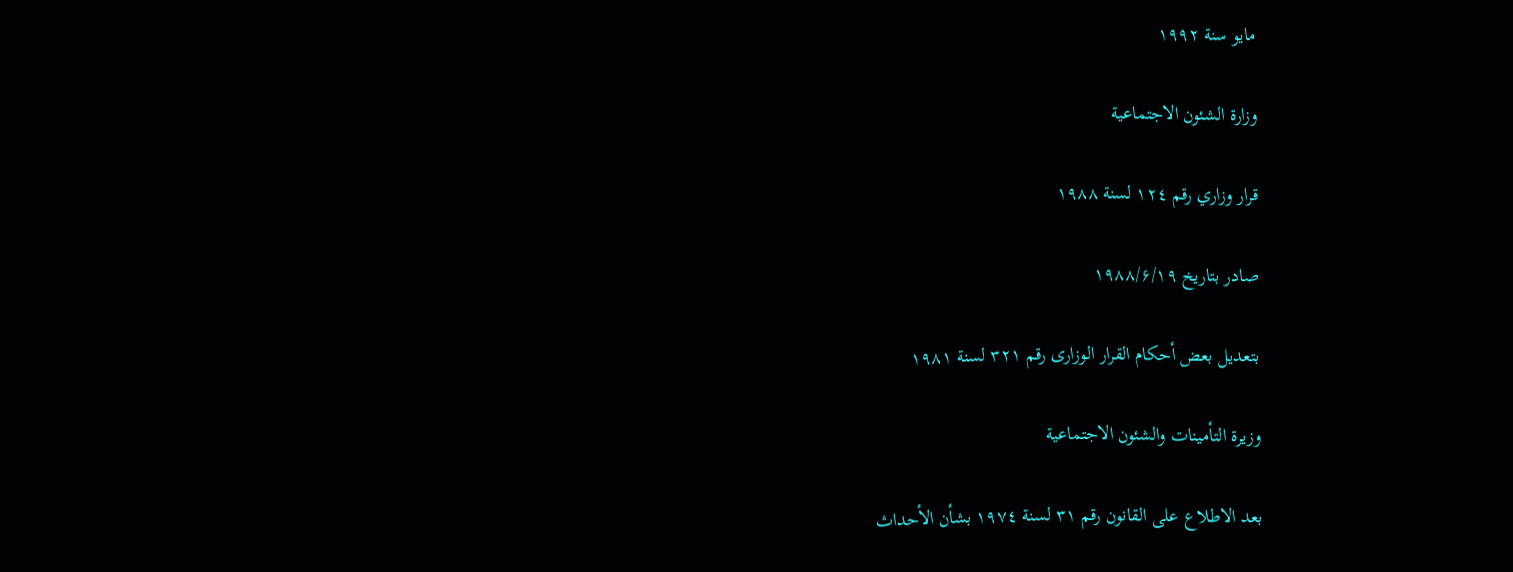مايو سنة ١٩٩٢

وزارة الشئون الاجتماعية

قرار وزاري رقم ١٢٤ لسنة ١٩٨٨

صادر بتاريخ ۱۹۸۸/۶/۱۹

بتعديل بعض أحكام القرار الوزارى رقم ٣٢١ لسنة ۱۹۸۱

وزيرة التأمينات والشئون الاجتماعية

بعد الاطلاع على القانون رقم ٣١ لسنة ١٩٧٤ بشأن الأحداث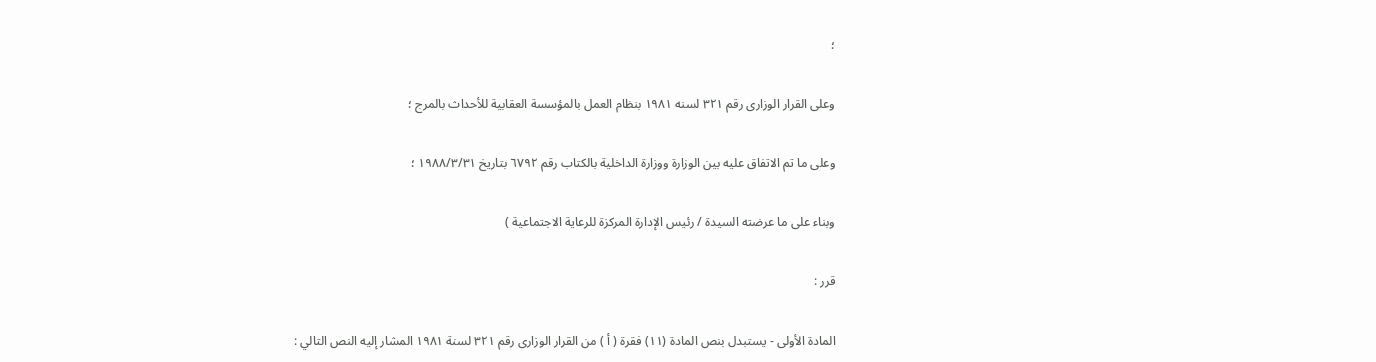؛

وعلى القرار الوزارى رقم ۳۲۱ لسنه ۱۹۸۱ بنظام العمل بالمؤسسة العقابية للأحداث بالمرج ؛

وعلى ما تم الاتفاق عليه بين الوزارة ووزارة الداخلية بالكتاب رقم ٦٧٩٢ بتاريخ ۱۹۸۸/۳/۳۱ ؛

وبناء على ما عرضته السيدة / رئيس الإدارة المركزة للرعاية الاجتماعية )

قرر :

المادة الأولى - يستبدل بنص المادة (۱۱) فقرة ( أ ) من القرار الوزارى رقم ٣٢١ لسنة ١٩٨١ المشار إليه النص التالي :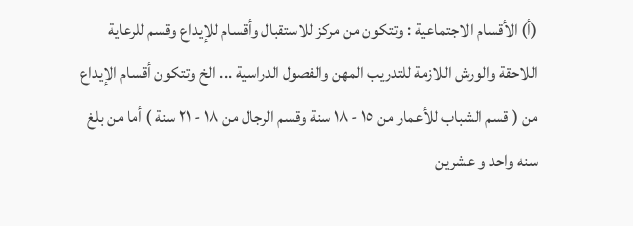(أ) الأقسام الاجتماعية : وتتكون من مركز للاستقبال وأقسام للإيداع وقسم للرعاية اللاحقة والورش اللازمة للتدريب المهن والفصول الدراسية ... الخ وتتكون أقسام الإيداع من ( قسم الشباب للأعمار من ١٥ - ١٨ سنة وقسم الرجال من ١٨ - ٢١ سنة ) أما من بلغ سنه واحد و عشرين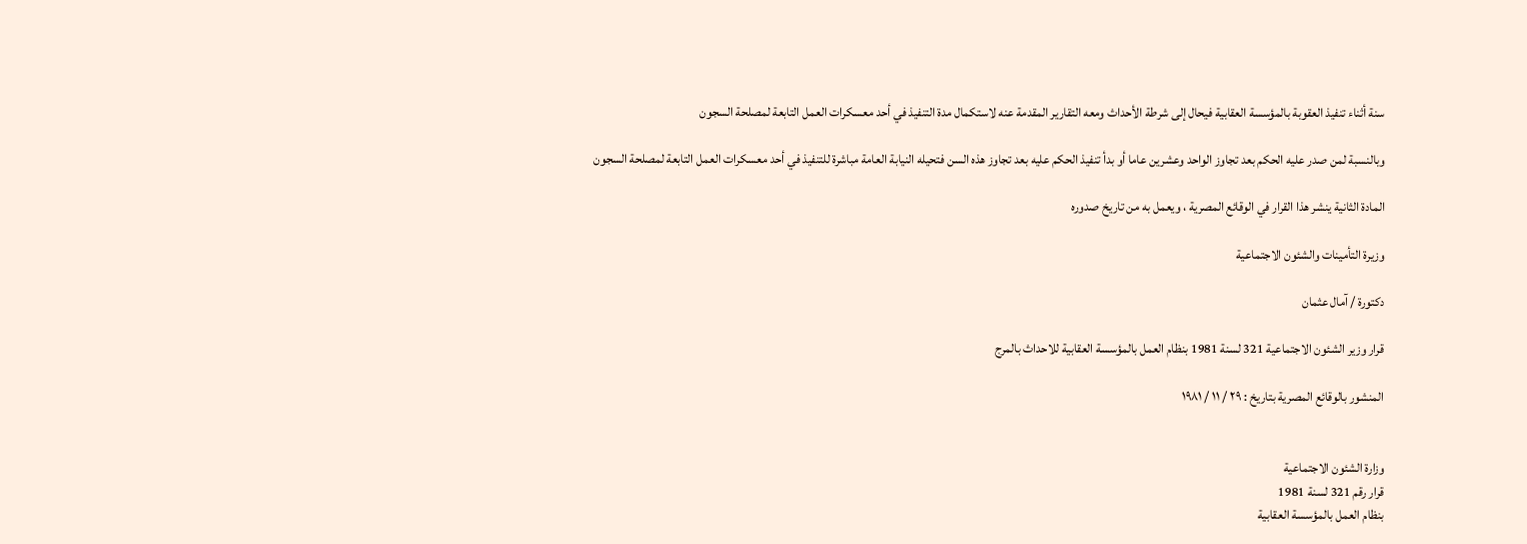سنة أثناء تنفيذ العقوبة بالمؤسسة العقابية فيحال إلى شرطة الأحداث ومعه التقارير المقدمة عنه لاستكمال مدة التنفيذ في أحد معسكرات العمل التابعة لمصلحة السجون

وبالنسبة لمن صدر عليه الحكم بعد تجاوز الواحد وعشرين عاما أو بدأ تنفيذ الحكم عليه بعد تجاوز هذه السن فتحيله النيابة العامة مباشرة للتنفيذ في أحد معسكرات العمل التابعة لمصلحة السجون

المادة الثانية ينشر هذا القرار في الوقائع المصرية ، ويعمل به من تاريخ صدوره

وزيرة التأمينات والشئون الاجتماعية

دكتورة / آمال عثمان

قرار وزير الشئون الاجتماعية 321 لسنة 1981 بنظام العمل بالمؤسسة العقابية للاحداث بالمرج

المنشور بالوقائع المصرية بتاريخ : ۲۹ / ۱۱ / ۱۹۸۱


وزارة الشئون الاجتماعية
قرار رقم 321 لسنة 1981
بنظام العمل بالمؤسسة العقابية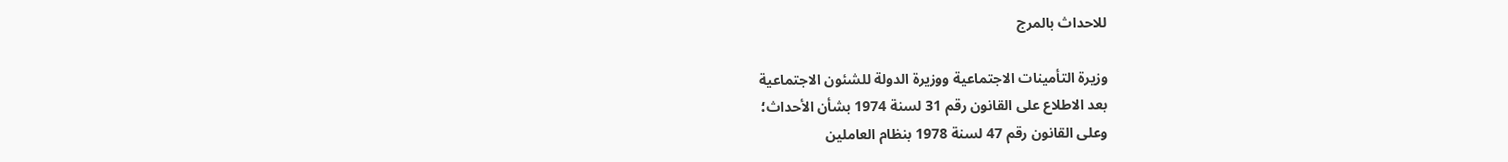للاحداث بالمرج

وزيرة التأمينات الاجتماعية ووزيرة الدولة للشئون الاجتماعية
بعد الاطلاع على القانون رقم 31 لسنة 1974 بشأن الأحداث؛
وعلى القانون رقم 47 لسنة 1978 بنظام العاملين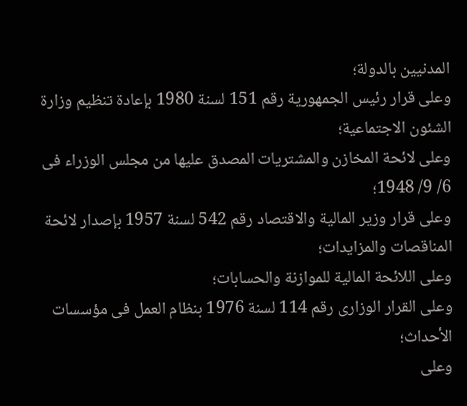المدنيين بالدولة؛
وعلى قرار رئيس الجمهورية رقم 151 لسنة 1980 بإعادة تنظيم وزارة الشئون الاجتماعية؛
وعلى لائحة المخازن والمشتريات المصدق عليها من مجلس الوزراء فى 6/ 9/ 1948؛
وعلى قرار وزير المالية والاقتصاد رقم 542 لسنة 1957 بإصدار لائحة المناقصات والمزايدات؛
وعلى اللائحة المالية للموازنة والحسابات؛
وعلى القرار الوزارى رقم 114 لسنة 1976 بنظام العمل فى مؤسسات الأحداث؛
وعلى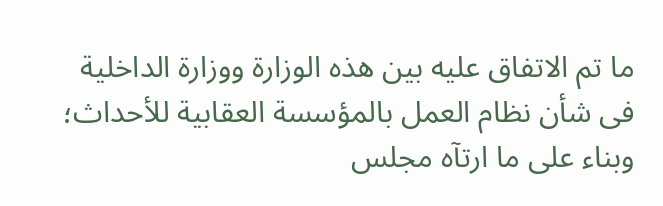ما تم الاتفاق عليه بين هذه الوزارة ووزارة الداخلية فى شأن نظام العمل بالمؤسسة العقابية للأحداث؛
وبناء على ما ارتآه مجلس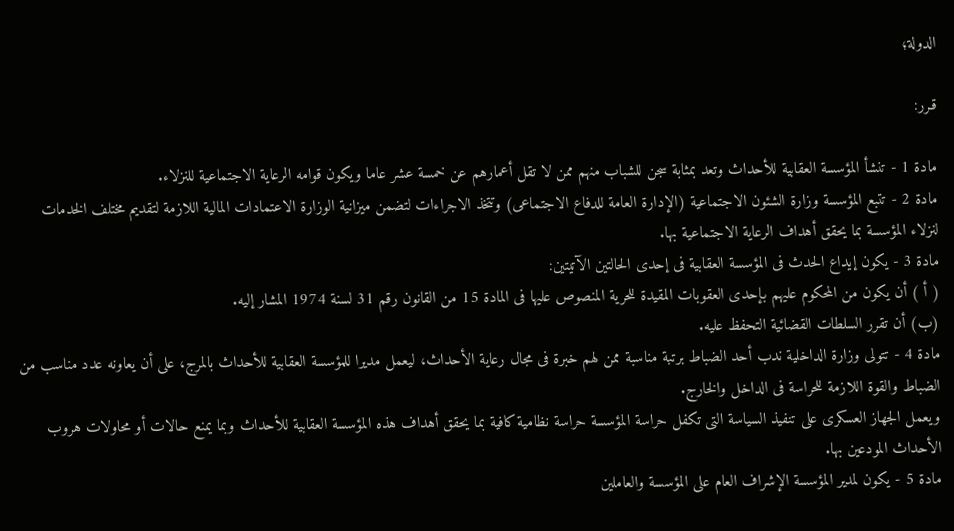الدولة؛

قـرر:

مادة 1 - تنشأ المؤسسة العقابية للأحداث وتعد بمثابة سجن للشباب منهم ممن لا تقل أعمارهم عن خمسة عشر عاما ويكون قوامه الرعاية الاجتماعية للنزلاء.
مادة 2 - تتبع المؤسسة وزارة الشئون الاجتماعية (الإدارة العامة للدفاع الاجتماعى) وتتخذ الاجراءات لتضمن ميزانية الوزارة الاعتمادات المالية اللازمة لتقديم مختلف الخدمات لنزلاء المؤسسة بما يحقق أهداف الرعاية الاجتماعية بها.
مادة 3 - يكون إيداع الحدث فى المؤسسة العقابية فى إحدى الحالتين الآتيتين:
( أ ) أن يكون من المحكوم عليهم بإحدى العقوبات المقيدة للحرية المنصوص عليها فى المادة 15 من القانون رقم 31 لسنة 1974 المشار إليه.
(ب) أن تقرر السلطات القضائية التحفظ عليه.
مادة 4 - تتولى وزارة الداخلية ندب أحد الضباط برتبة مناسبة ممن لهم خبرة فى مجال رعاية الأحداث، ليعمل مديرا للمؤسسة العقابية للأحداث بالمرج، على أن يعاونه عدد مناسب من الضباط والقوة اللازمة للحراسة فى الداخل والخارج.
ويعمل الجهاز العسكرى على تنفيذ السياسة التى تكفل حراسة المؤسسة حراسة نظامية كافية بما يحقق أهداف هذه المؤسسة العقابية للأحداث وبما يمنع حالات أو محاولات هروب الأحداث المودعين بها.
مادة 5 - يكون لمدير المؤسسة الإشراف العام على المؤسسة والعاملين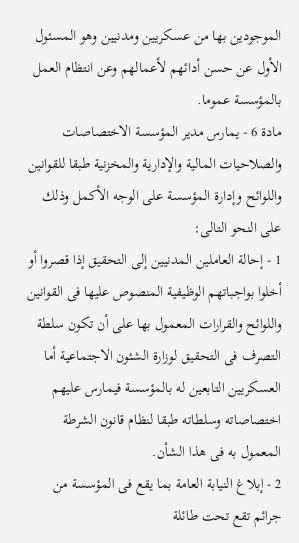الموجودين بها من عسكريين ومدنيين وهو المسئول الأول عن حسن أدائهم لأعمالهم وعن انتظام العمل بالمؤسسة عموما.
مادة 6 - يمارس مدير المؤسسة الاختصاصات والصلاحيات المالية والإدارية والمخزنية طبقا للقوانين واللوائح وإدارة المؤسسة على الوجه الأكمل وذلك على النحو التالى:
1 - إحالة العاملين المدنيين إلى التحقيق إذا قصروا أو أخلوا بواجباتهم الوظيفية المنصوص عليها فى القوانين واللوائح والقرارات المعمول بها على أن تكون سلطة التصرف فى التحقيق لوزارة الشئون الاجتماعية أما العسكريين التابعين له بالمؤسسة فيمارس عليهم اختصاصاته وسلطاته طبقا لنظام قانون الشرطة المعمول به فى هذا الشأن.
2 - إبلاغ النيابة العامة بما يقع فى المؤسسة من جرائم تقع تحت طائلة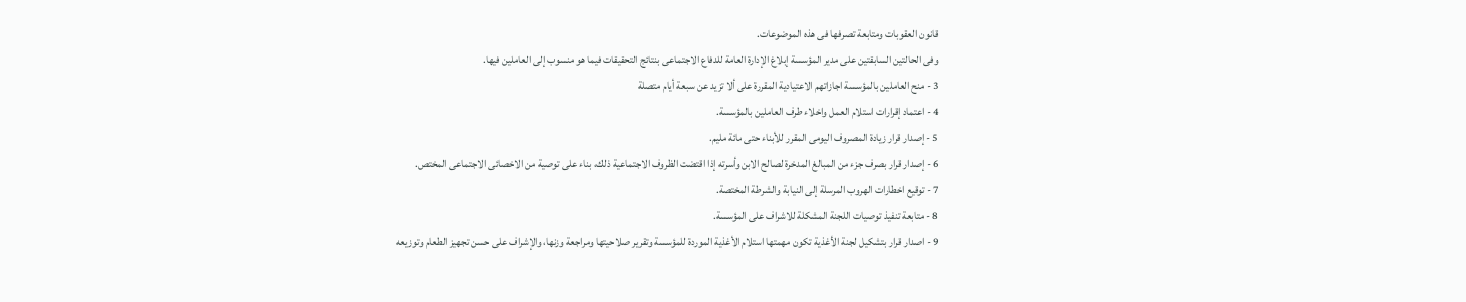قانون العقوبات ومتابعة تصرفها فى هذه الموضوعات.
وفى الحالتين السابقتين على مدير المؤسسة إبلاغ الإدارة العامة للدفاع الاجتماعى بنتائج التحقيقات فيما هو منسوب إلى العاملين فيها.
3 - منح العاملين بالمؤسسة اجازاتهم الاعتيادية المقررة على ألا تزيد عن سبعة أيام متصلة
4 - اعتماد إقرارات استلام العمل واخلاء طرف العاملين بالمؤسسة.
5 - إصدار قرار زيادة المصروف اليومى المقرر للأبناء حتى مائة مليم.
6 - إصدار قرار بصرف جزء من المبالغ المدخرة لصالح الابن وأسرته إذا اقتضت الظروف الاجتماعية ذلك، بناء على توصية من الاخصائى الاجتماعى المختص.
7 - توقيع اخطارات الهروب المرسلة إلى النيابة والشرطة المختصة.
8 - متابعة تنفيذ توصيات اللجنة المشكلة للاشراف على المؤسسة.
9 - اصدار قرار بتشكيل لجنة الأغذية تكون مهمتها استلام الأغذية الموردة للمؤسسة وتقرير صلاحيتها ومراجعة وزنها، والإشراف على حسن تجهيز الطعام وتوزيعه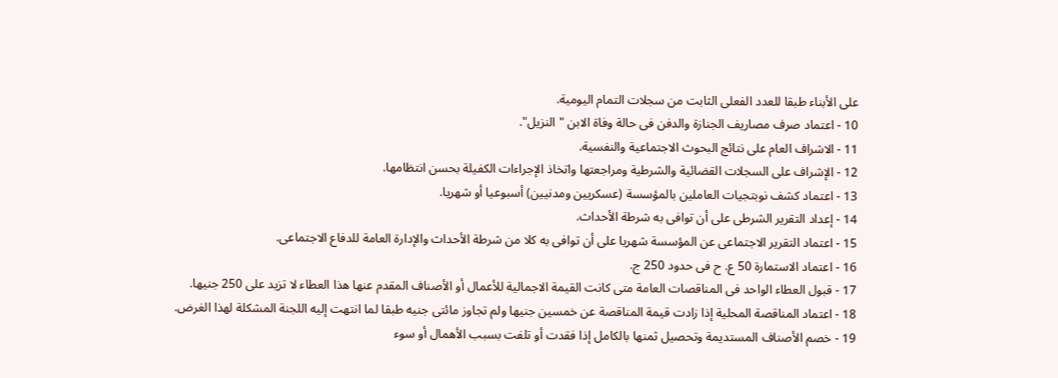على الأبناء طبقا للعدد الفعلى الثابت من سجلات التمام اليومية.
10 - اعتماد صرف مصاريف الجنازة والدفن فى حالة وفاة الابن "النزيل".
11 - الاشراف العام على نتائج البحوث الاجتماعية والنفسية.
12 - الإشراف على السجلات القضائية والشرطية ومراجعتها واتخاذ الإجراءات الكفيلة بحسن انتظامها.
13 - اعتماد كشف نوبتجيات العاملين بالمؤسسة (عسكريين ومدنيين) أسبوعيا أو شهريا.
14 - إعداد التقرير الشرطى على أن توافى به شرطة الأحداث.
15 - اعتماد التقرير الاجتماعى عن المؤسسة شهريا على أن توافى به كلا من شرطة الأحداث والإدارة العامة للدفاع الاجتماعى.
16 - اعتماد الاستمارة 50 ع. ح فى حدود 250 ج.
17 - قبول العطاء الواحد فى المناقصات العامة متى كانت القيمة الاجمالية للأعمال أو الأصناف المقدم عنها هذا العطاء لا تزيد على 250 جنيها.
18 - اعتماد المناقصة المحلية إذا زادت قيمة المناقصة عن خمسين جنيها ولم تجاوز مائتى جنيه طبقا لما انتهت إليه اللجنة المشكلة لهذا الغرض.
19 - خصم الأصناف المستديمة وتحصيل ثمنها بالكامل إذا فقدت أو تلفت بسبب الأهمال أو سوء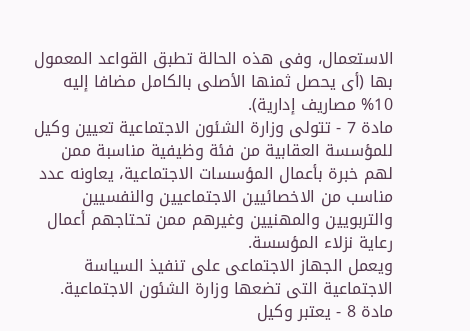الاستعمال، وفى هذه الحالة تطبق القواعد المعمول بها (أى يحصل ثمنها الأصلى بالكامل مضافا إليه 10% مصاريف إدارية).
مادة 7 - تتولى وزارة الشئون الاجتماعية تعيين وكيل للمؤسسة العقابية من فئة وظيفية مناسبة ممن لهم خبرة بأعمال المؤسسات الاجتماعية، يعاونه عدد مناسب من الاخصائيين الاجتماعيين والنفسيين والتربويين والمهنيين وغيرهم ممن تحتاجهم أعمال رعاية نزلاء المؤسسة.
ويعمل الجهاز الاجتماعى على تنفيذ السياسة الاجتماعية التى تضعها وزارة الشئون الاجتماعية.
مادة 8 - يعتبر وكيل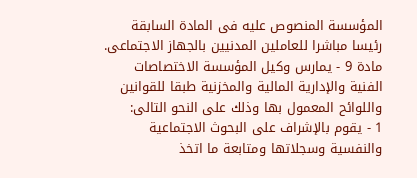المؤسسة المنصوص عليه فى المادة السابقة رئيسا مباشرا للعاملين المدنيين بالجهاز الاجتماعى.
مادة 9 - يمارس وكيل المؤسسة الاختصاصات الفنية والإدارية المالية والمخزنية طبقا للقوانين واللوائح المعمول بها وذلك على النحو التالى:
1 - يقوم بالإشراف على البحوث الاجتماعية والنفسية وسجلاتها ومتابعة ما اتخذ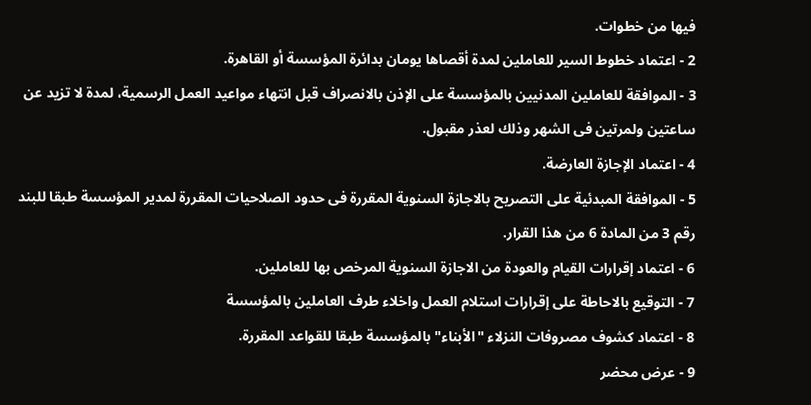فيها من خطوات.
2 - اعتماد خطوط السير للعاملين لمدة أقصاها يومان بدائرة المؤسسة أو القاهرة.
3 - الموافقة للعاملين المدنيين بالمؤسسة على الإذن بالانصراف قبل انتهاء مواعيد العمل الرسمية، لمدة لا تزيد عن ساعتين ولمرتين فى الشهر وذلك لعذر مقبول.
4 - اعتماد الإجازة العارضة.
5 - الموافقة المبدئية على التصريح بالاجازة السنوية المقررة فى حدود الصلاحيات المقررة لمدير المؤسسة طبقا للبند رقم 3 من المادة 6 من هذا القرار.
6 - اعتماد إقرارات القيام والعودة من الاجازة السنوية المرخص بها للعاملين.
7 - التوقيع بالاحاطة على إقرارات استلام العمل واخلاء طرف العاملين بالمؤسسة
8 - اعتماد كشوف مصروفات النزلاء "الأبناء" بالمؤسسة طبقا للقواعد المقررة.
9 - عرض محضر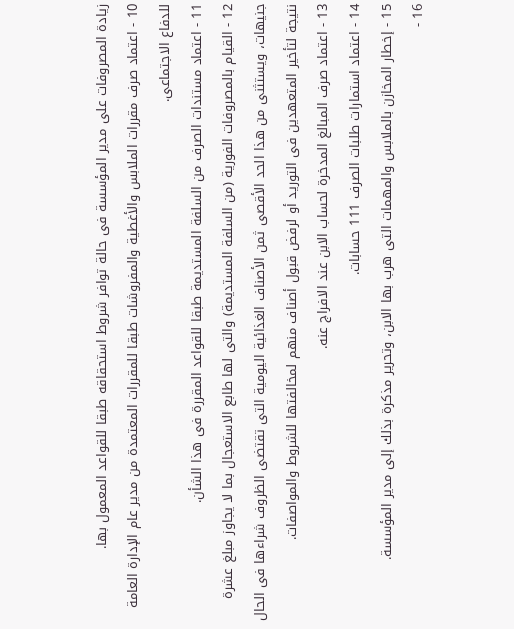زيادة المصروفات على مدير المؤسسة فى حالة توافر شروط استحقاقه طبقا للقواعد المعمول بها.
10 - اعتماد صرف مقررات الملابس والأغطية والمفروشات طبقا للمقررات المعتمدة من مدير عام الإدارة العامة للدفاع الاجتماعى.
11 - اعتماد مستندات الصرف من السلفة المستديمة طبقا للقواعد المقررة فى هذا الشأن.
12 - القيام بالمصروفات الفورية (من السلفة المستديمة) والتى لها طابع الاستعجال بما لا يجاوز مبلغ عشرة جنيهات، ويستثنى من هذا الحد الأقصى ثمن الأصناف الغذائية اليومية التى تقتضى الظروف شراءها فى الحال نتيجة لتأخير المتعهدين فى التوريد أو لرفض قبول أصناف منهم لمخالفتها للشروط والمواصفات.
13 - اعتماد صرف المبالغ المدخرة لحساب الابن عند الافراج عنه.
14 - اعتماد استمارات طلبات الصرف 111 حسابات.
15 - إخطار المخازن بالملابس والمهمات التى هرب بها الابن، وتحرير مذكرة بذلك إلى مدير المؤسسة.
16 -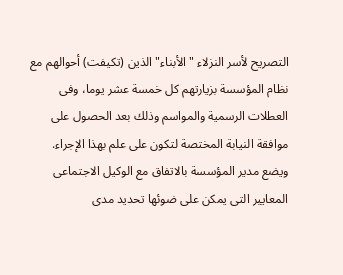التصريح لأسر النزلاء "الأبناء" الذين (تكيفت) أحوالهم مع نظام المؤسسة بزيارتهم كل خمسة عشر يوما، وفى العطلات الرسمية والمواسم وذلك بعد الحصول على موافقة النيابة المختصة لتكون على علم بهذا الإجراء.
ويضع مدير المؤسسة بالاتفاق مع الوكيل الاجتماعى المعايير التى يمكن على ضوئها تحديد مدى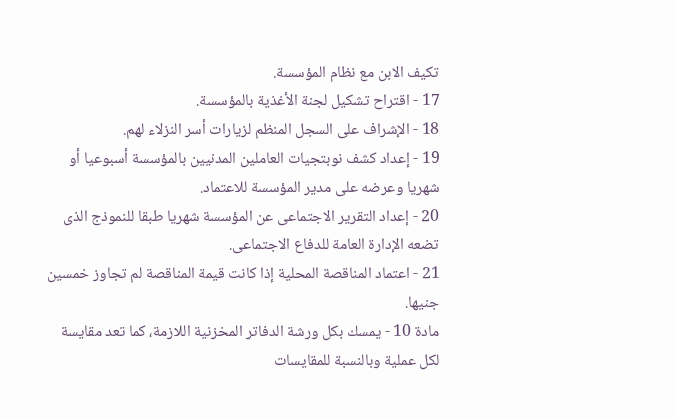تكيف الابن مع نظام المؤسسة.
17 - اقتراح تشكيل لجنة الأغذية بالمؤسسة.
18 - الإشراف على السجل المنظم لزيارات أسر النزلاء لهم.
19 - إعداد كشف نوبتجيات العاملين المدنيين بالمؤسسة أسبوعيا أو شهريا وعرضه على مدير المؤسسة للاعتماد.
20 - إعداد التقرير الاجتماعى عن المؤسسة شهريا طبقا للنموذج الذى تضعه الإدارة العامة للدفاع الاجتماعى.
21 - اعتماد المناقصة المحلية إذا كانت قيمة المناقصة لم تجاوز خمسين جنيها.
مادة 10 - يمسك بكل ورشة الدفاتر المخزنية اللازمة، كما تعد مقايسة لكل عملية وبالنسبة للمقايسات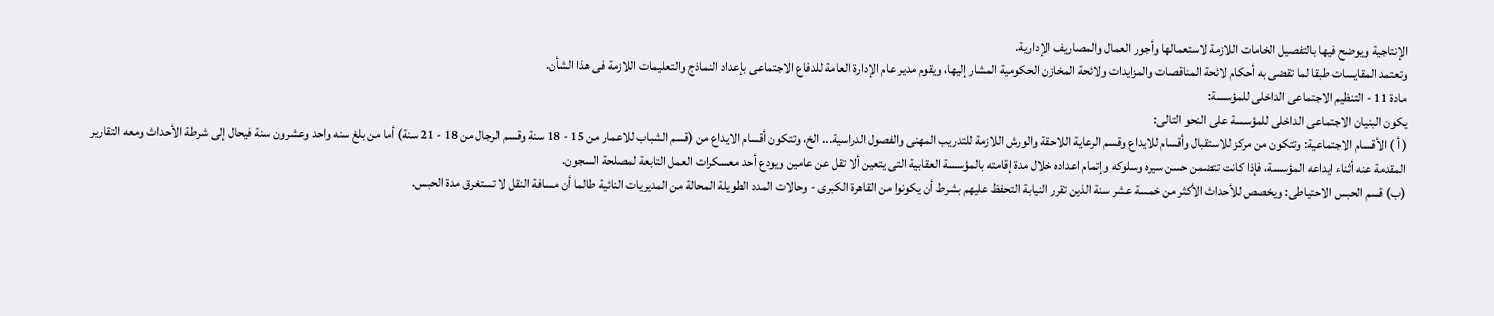الإنتاجية ويوضح فيها بالتفصيل الخامات اللازمة لاستعمالها وأجور العمال والمصاريف الإدارية.
وتعتمد المقايسات طبقا لما تقضى به أحكام لائحة المناقصات والمزايدات ولائحة المخازن الحكومية المشار إليها، ويقوم مدير عام الإدارة العامة للدفاع الاجتماعى بإعداد النماذج والتعليمات اللازمة فى هذا الشأن.
مادة 11 - التنظيم الاجتماعى الداخلى للمؤسسة:
يكون البنيان الاجتماعى الداخلى للمؤسسة على النحو التالى:
( أ ) الأقسام الاجتماعية: وتتكون من مركز للاستقبال وأقسام للايداع وقسم الرعاية اللاحقة والورش اللازمة للتدريب المهنى والفصول الدراسية... الخ، وتتكون أقسام الايداع من (قسم الشباب للاعمار من 15 - 18 سنة وقسم الرجال من 18 - 21 سنة) أما من بلغ سنه واحد وعشرون سنة فيحال إلى شرطة الأحداث ومعه التقارير المقدمة عنه أثناء ايداعه المؤسسة، فإذا كانت تتضمن حسن سيره وسلوكه وإتمام اعداده خلال مدة إقامته بالمؤسسة العقابية التى يتعين ألا تقل عن عامين ويودع أحد معسكرات العمل التابعة لمصلحة السجون.
(ب) قسم الحبس الاحتياطى: ويخصص للأحداث الأكثر من خمسة عشر سنة الذين تقرر النيابة التحفظ عليهم بشرط أن يكونوا من القاهرة الكبرى - وحالات المدد الطويلة المحالة من المديريات النائية طالما أن مسافة النقل لا تستغرق مدة الحبس.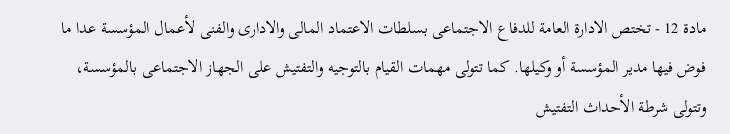مادة 12 - تختص الادارة العامة للدفاع الاجتماعى بسلطات الاعتماد المالى والادارى والفنى لأعمال المؤسسة عدا ما فوض فيها مدير المؤسسة أو وكيلها. كما تتولى مهمات القيام بالتوجيه والتفتيش على الجهاز الاجتماعى بالمؤسسة، وتتولى شرطة الأحداث التفتيش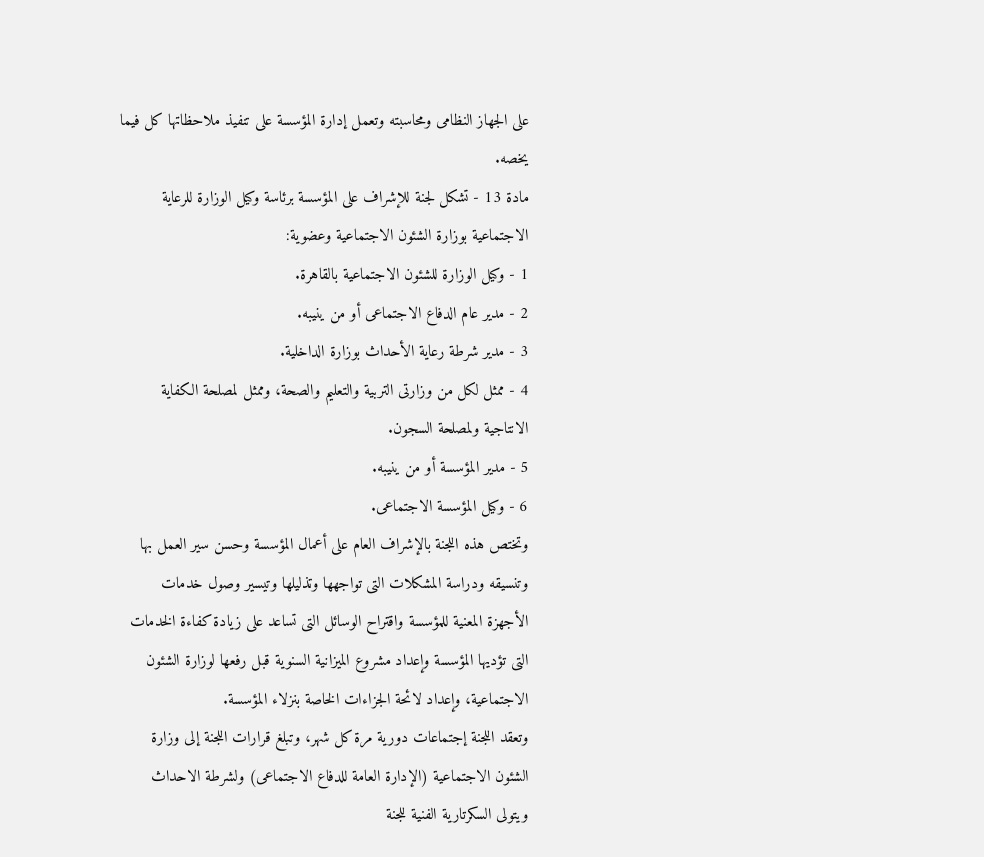على الجهاز النظامى ومحاسبته وتعمل إدارة المؤسسة على تنفيذ ملاحظاتها كل فيما يخصه.
مادة 13 - تشكل لجنة للإشراف على المؤسسة برئاسة وكيل الوزارة للرعاية الاجتماعية بوزارة الشئون الاجتماعية وعضوية:
1 - وكيل الوزارة للشئون الاجتماعية بالقاهرة.
2 - مدير عام الدفاع الاجتماعى أو من ينيبه.
3 - مدير شرطة رعاية الأحداث بوزارة الداخلية.
4 - ممثل لكل من وزارتى التربية والتعليم والصحة، وممثل لمصلحة الكفاية الانتاجية ولمصلحة السجون.
5 - مدير المؤسسة أو من ينيبه.
6 - وكيل المؤسسة الاجتماعى.
وتختص هذه اللجنة بالإشراف العام على أعمال المؤسسة وحسن سير العمل بها وتنسيقه ودراسة المشكلات التى تواجهها وتذليلها وتيسير وصول خدمات الأجهزة المعنية للمؤسسة واقتراح الوسائل التى تساعد على زيادة كفاءة الخدمات التى تؤديها المؤسسة وإعداد مشروع الميزانية السنوية قبل رفعها لوزارة الشئون الاجتماعية، وإعداد لائحة الجزاءات الخاصة بنزلاء المؤسسة.
وتعقد اللجنة إجتماعات دورية مرة كل شهر، وتبلغ قرارات اللجنة إلى وزارة الشئون الاجتماعية (الإدارة العامة للدفاع الاجتماعى) ولشرطة الاحداث ويتولى السكرتارية الفنية للجنة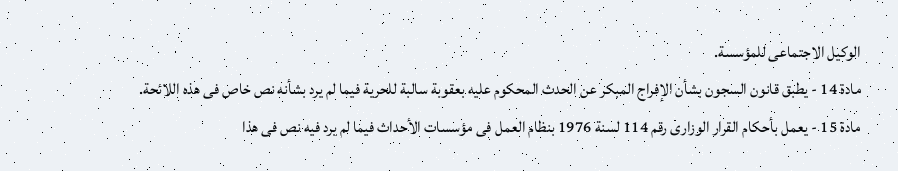الوكيل الاجتماعى للمؤسسة.
مادة 14 - يطبق قانون السجون بشأن الإفراج المبكر عن الحدث المحكوم عليه بعقوبة سالبة للحرية فيما لم يرد بشأنه نص خاص فى هذه اللائحة.
مادة 15 - يعمل بأحكام القرار الوزارى رقم 114 لسنة 1976 بنظام العمل فى مؤسسات الأحداث فيما لم يرد فيه نص فى هذا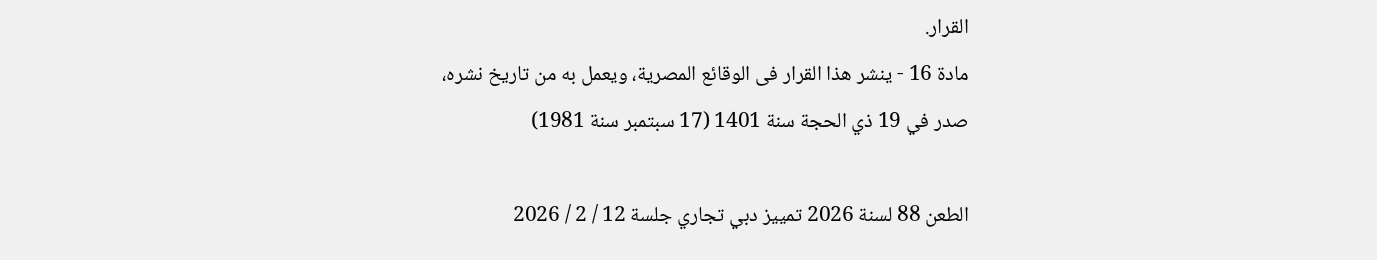القرار.
مادة 16 - ينشر هذا القرار فى الوقائع المصرية، ويعمل به من تاريخ نشره،
صدر في 19 ذي الحجة سنة 1401 (17 سبتمبر سنة 1981)

الطعن 88 لسنة 2026 تمييز دبي تجاري جلسة 12 / 2 / 2026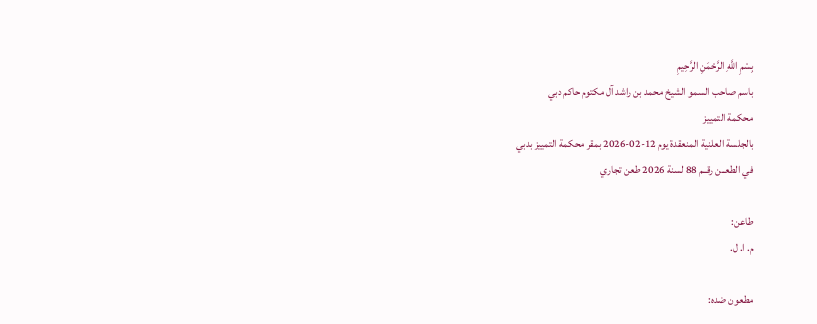بِسْمِ اللَّهِ الرَّحْمَنِ الرَّحِيمِ
باسم صاحب السمو الشيخ محمد بن راشد آل مكتوم حاكم دبي
محكمة التمييز
بالجلسة العلنية المنعقدة يوم 12-02-2026 بمقر محكمة التمييز بدبي
في الطعــن رقــم 88 لسنة 2026 طعن تجاري

طاعن:
م. ا. ل.

مطعون ضده: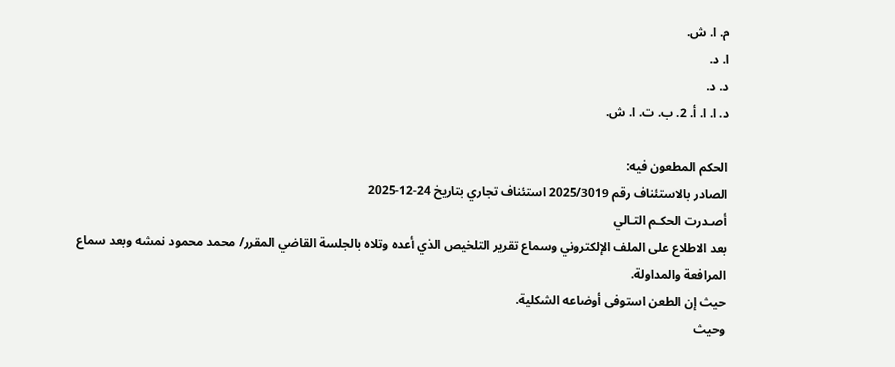م. ا. ش.
ا. د.
د. د.
د. ا. ا. أ. 2. ب. ت. ا. ش.

الحكم المطعون فيه:
الصادر بالاستئناف رقم 2025/3019 استئناف تجاري بتاريخ 24-12-2025
أصـدرت الحكـم التـالي
بعد الاطلاع على الملف الإلكتروني وسماع تقرير التلخيص الذي أعده وتلاه بالجلسة القاضي المقرر/ محمد محمود نمشه وبعد سماع المرافعة والمداولة.
حيث إن الطعن استوفى أوضاعه الشكلية.
وحيث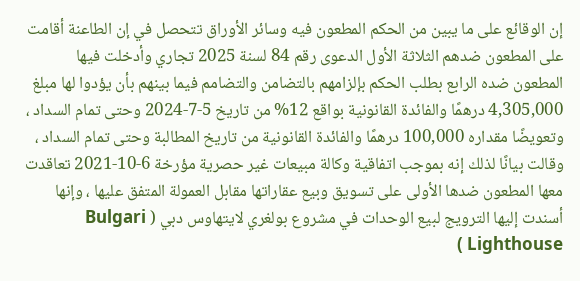إن الوقائع على ما يبين من الحكم المطعون فيه وسائر الأوراق تتحصل في إن الطاعنة أقامت على المطعون ضدهم الثلاثة الأول الدعوى رقم 84 لسنة 2025 تجاري وأدخلت فيها المطعون ضده الرابع بطلب الحكم بإلزامهم بالتضامن والتضامم فيما بينهم بأن يؤدوا لها مبلغ 4,305,000 درهمًا والفائدة القانونية بواقع 12% من تاريخ 5-7-2024 وحتى تمام السداد ، وتعويضًا مقداره 100,000 درهمًا والفائدة القانونية من تاريخ المطالبة وحتى تمام السداد ، وقالت بيانًا لذلك إنه بموجب اتفاقية وكالة مبيعات غير حصرية مؤرخة 6-10-2021 تعاقدت معها المطعون ضدها الأولى على تسويق وبيع عقاراتها مقابل العمولة المتفق عليها ، وإنها أسندت إليها الترويج لبيع الوحدات في مشروع بولغري لايتهاوس دبي ( Bulgari Lighthouse )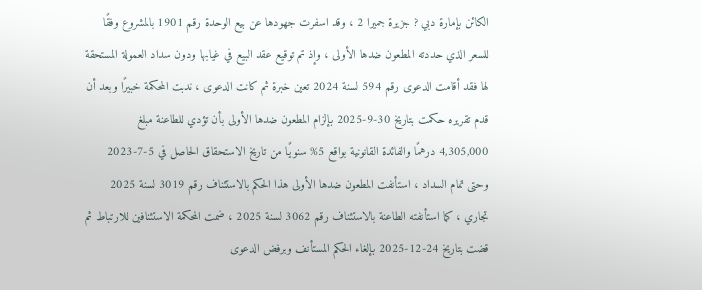الكائن بإمارة دبي ? جزيرة جميرا 2 ، وقد اسفرت جهودها عن بيع الوحدة رقم 1901 بالمشروع وفقًا للسعر الذي حددته المطعون ضدها الأولى ، وإذ تم توقيع عقد البيع في غيابها ودون سداد العمولة المستحقة لها فقد أقامت الدعوى رقم 594 لسنة 2024 تعين خبرة ثم كانت الدعوى ، ندبت المحكمة خبيرًا وبعد أن قدم تقريره حكمت بتاريخ 30-9-2025 بإلزام المطعون ضدها الأولى بأن تؤدي للطاعنة مبلغ 4,305,000 درهمًا والفائدة القانونية بواقع 5% سنويًا من تاريخ الاستحقاق الحاصل في 5-7-2023 وحتى تمام السداد ، استأنفت المطعون ضدها الأولى هذا الحكم بالاستئناف رقم 3019 لسنة 2025 تجاري ، كما استأنفته الطاعنة بالاستئناف رقم 3062 لسنة 2025 ، ضمت المحكمة الاستئنافين للارتباط ثم قضت بتاريخ 24-12-2025 بإلغاء الحكم المستأنف وبرفض الدعوى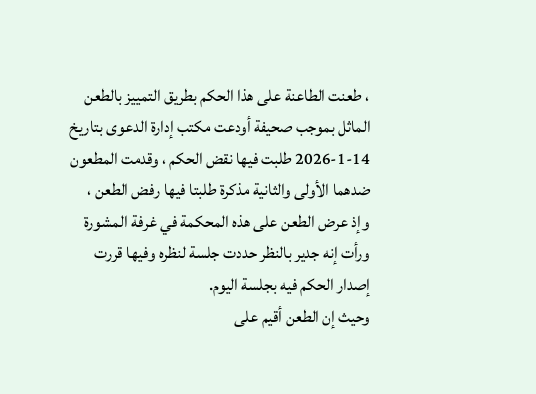، طعنت الطاعنة على هذا الحكم بطريق التمييز بالطعن الماثل بموجب صحيفة أودعت مكتب إدارة الدعوى بتاريخ 14-1-2026 طلبت فيها نقض الحكم ، وقدمت المطعون ضدهما الأولى والثانية مذكرة طلبتا فيها رفض الطعن ، وإذ عرض الطعن على هذه المحكمة في غرفة المشورة ورأت إنه جدير بالنظر حددت جلسة لنظره وفيها قررت إصدار الحكم فيه بجلسة اليوم.
وحيث إن الطعن أقيم على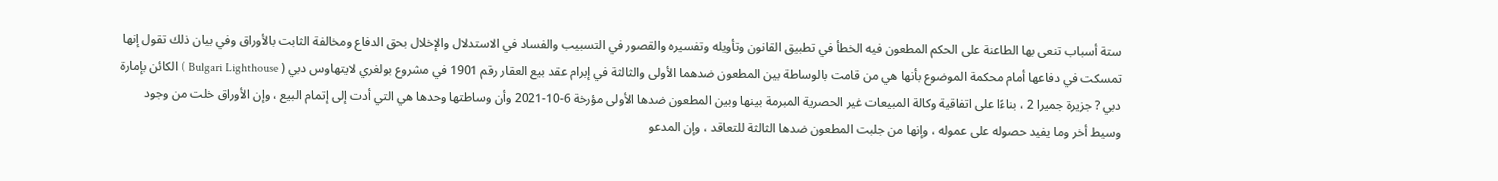ستة أسباب تنعى بها الطاعنة على الحكم المطعون فيه الخطأ في تطبيق القانون وتأويله وتفسيره والقصور في التسبيب والفساد في الاستدلال والإخلال بحق الدفاع ومخالفة الثابت بالأوراق وفي بيان ذلك تقول إنها تمسكت في دفاعها أمام محكمة الموضوع بأنها هي من قامت بالوساطة بين المطعون ضدهما الأولى والثالثة في إبرام عقد بيع العقار رقم 1901 في مشروع بولغري لايتهاوس دبي ( Bulgari Lighthouse ) الكائن بإمارة دبي ? جزيرة جميرا 2 ، بناءًا على اتفاقية وكالة المبيعات غير الحصرية المبرمة بينها وبين المطعون ضدها الأولى مؤرخة 6-10-2021 وأن وساطتها وحدها هي التي أدت إلى إتمام البيع ، وإن الأوراق خلت من وجود وسيط أخر وما يفيد حصوله على عموله ، وإنها من جلبت المطعون ضدها الثالثة للتعاقد ، وإن المدعو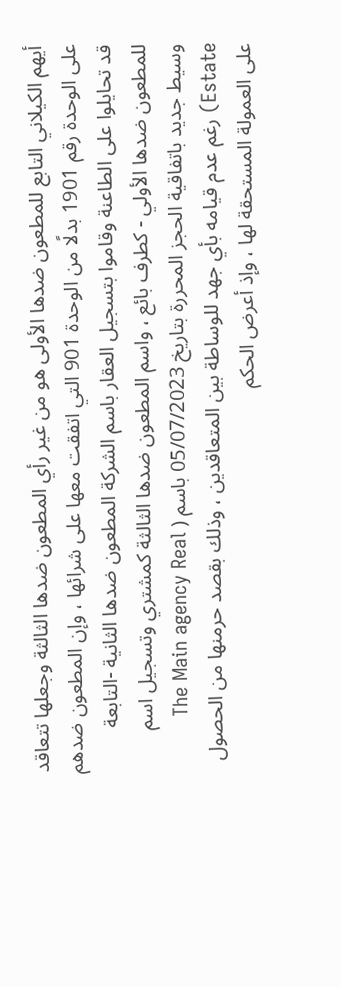أيهم الكيلاني التابع للمطعون ضدها الأولى هو من غير رأي المطعون ضدها الثالثة وجعلها تتعاقد على الوحدة رقم 1901 بدلًا من الوحدة 901 التي اتفقت معها على شرائها ، وإن المطعون ضدهم قد تحايلوا على الطاعنة وقاموا بتسجيل العقار باسم الشركة المطعون ضدها الثانية -التابعة للمطعون ضدها الأولي - كطرف بائع ، واسم المطعون ضدها الثالثة كمشتري وتسجيل اسم وسيط جديد باتفاقية الحجز المحررة بتاريخ 05/07/2023 باسم ( The Main agency Real Estate) رغم عدم قيامه بأي جهد للوساطة بين المتعاقدين ، وذلك بقصد حرمنها من الحصول على العمولة المستحقة لها ، وإذ أعرض الحكم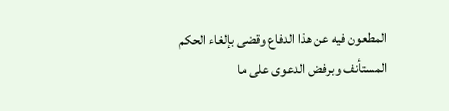المطعون فيه عن هذا الدفاع وقضى بإلغاء الحكم المستأنف وبرفض الدعوى على ما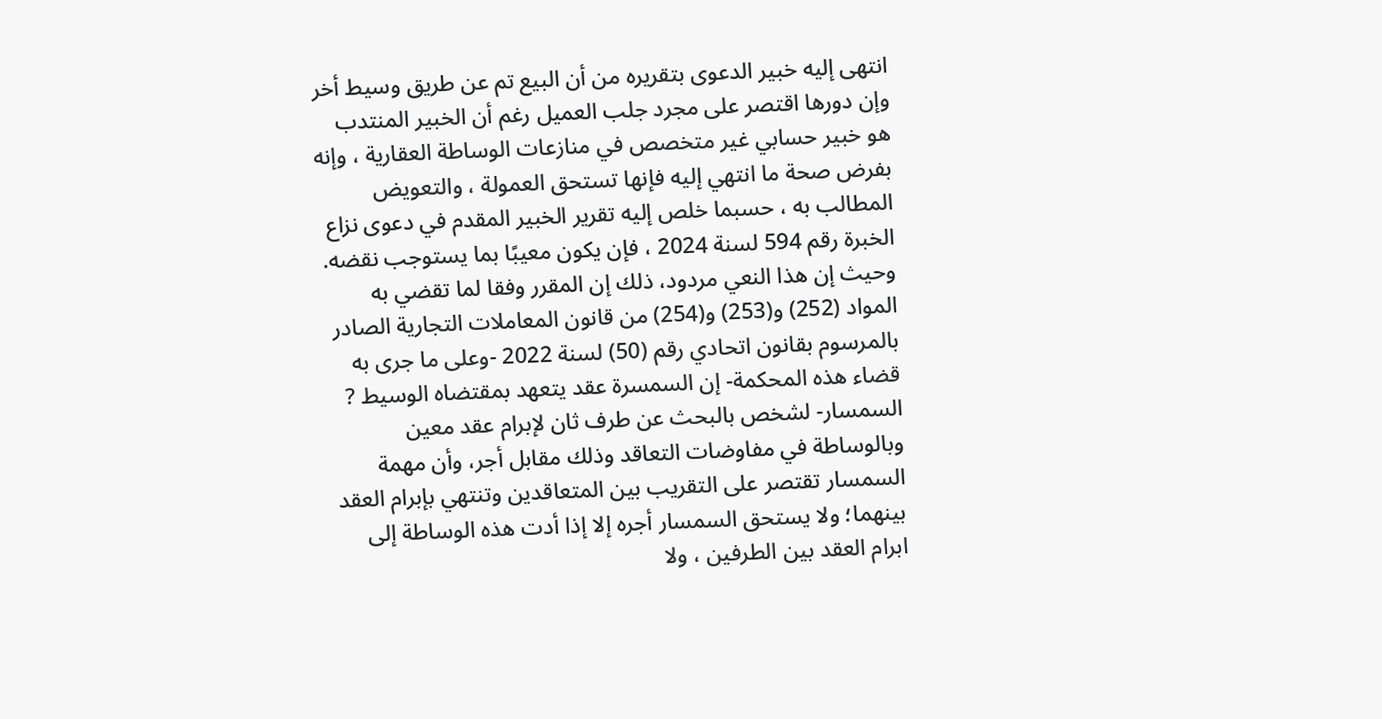انتهى إليه خبير الدعوى بتقريره من أن البيع تم عن طريق وسيط أخر وإن دورها اقتصر على مجرد جلب العميل رغم أن الخبير المنتدب هو خبير حسابي غير متخصص في منازعات الوساطة العقارية ، وإنه بفرض صحة ما انتهي إليه فإنها تستحق العمولة ، والتعويض المطالب به ، حسبما خلص إليه تقرير الخبير المقدم في دعوى نزاع الخبرة رقم 594 لسنة 2024 ، فإن يكون معيبًا بما يستوجب نقضه.
وحيث إن هذا النعي مردود، ذلك إن المقرر وفقا لما تقضي به المواد (252) و(253) و(254) من قانون المعاملات التجارية الصادر بالمرسوم بقانون اتحادي رقم (50) لسنة 2022 -وعلى ما جرى به قضاء هذه المحكمة- إن السمسرة عقد يتعهد بمقتضاه الوسيط ? السمسار- لشخص بالبحث عن طرف ثان لإبرام عقد معين وبالوساطة في مفاوضات التعاقد وذلك مقابل أجر، وأن مهمة السمسار تقتصر على التقريب بين المتعاقدين وتنتهي بإبرام العقد بينهما؛ ولا يستحق السمسار أجره إلا إذا أدت هذه الوساطة إلى ابرام العقد بين الطرفين ، ولا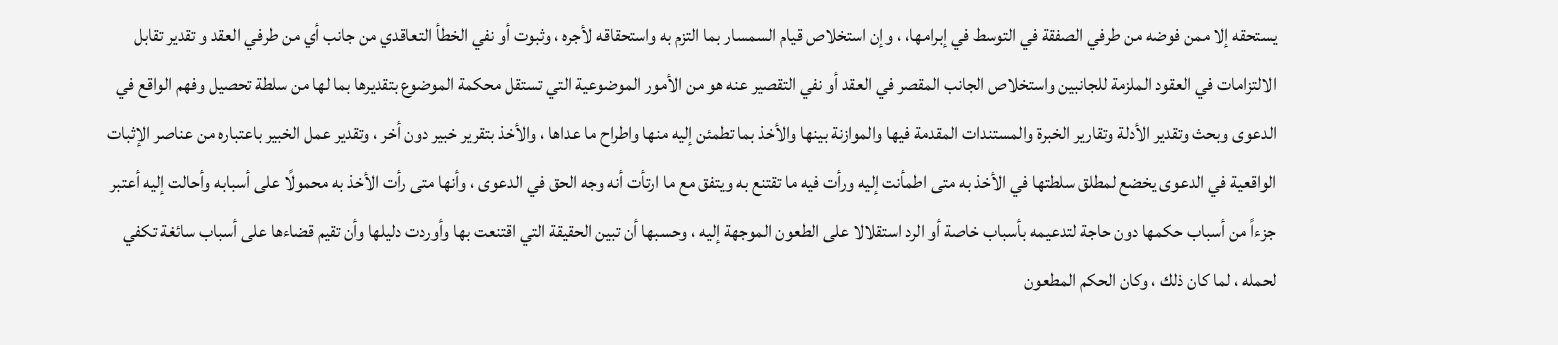يستحقه إلا ممن فوضه من طرفي الصفقة في التوسط في إبرامها، ، وإن استخلاص قيام السمسار بما التزم به واستحقاقه لأجره ، وثبوت أو نفي الخطأ التعاقدي من جانب أي من طرفي العقد و تقدير تقابل الالتزامات في العقود الملزمة للجانبين واستخلاص الجانب المقصر في العقد أو نفي التقصير عنه هو من الأمور الموضوعية التي تستقل محكمة الموضوع بتقديرها بما لها من سلطة تحصيل وفهم الواقع في الدعوى وبحث وتقدير الأدلة وتقارير الخبرة والمستندات المقدمة فيها والموازنة بينها والأخذ بما تطمئن إليه منها واطراح ما عداها ، والأخذ بتقرير خبير دون أخر ، وتقدير عمل الخبير باعتباره من عناصر الإثبات الواقعية في الدعوى يخضع لمطلق سلطتها في الأخذ به متى اطمأنت إليه ورأت فيه ما تقتنع به ويتفق مع ما ارتأت أنه وجه الحق في الدعوى ، وأنها متى رأت الأخذ به محمولًا على أسبابه وأحالت إليه أعتبر جزءاً من أسباب حكمها دون حاجة لتدعيمه بأسباب خاصة أو الرد استقلالا على الطعون الموجهة إليه ، وحسبها أن تبين الحقيقة التي اقتنعت بها وأوردت دليلها وأن تقيم قضاءها على أسباب سائغة تكفي لحمله ، لما كان ذلك ، وكان الحكم المطعون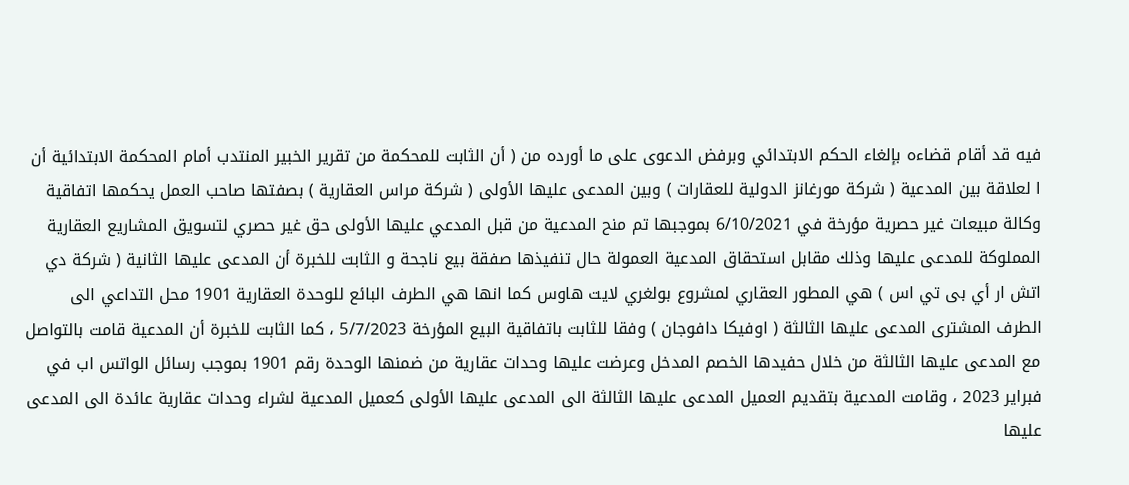فيه قد أقام قضاءه بإلغاء الحكم الابتدائي وبرفض الدعوى على ما أورده من ( أن الثابت للمحكمة من تقرير الخبير المنتدب أمام المحكمة الابتدائية أن ا لعلاقة بين المدعية ( شركة مورغانز الدولية للعقارات ) وبين المدعى عليها الأولى ( شركة مراس العقارية ) بصفتها صاحب العمل يحكمها اتفاقية وكالة مبيعات غير حصرية مؤرخة في 6/10/2021 بموجبها تم منح المدعية من قبل المدعي عليها الأولى حق غير حصري لتسويق المشاريع العقارية المملوكة للمدعى عليها وذلك مقابل استحقاق المدعية العمولة حال تنفيذها صفقة بيع ناجحة و الثابت للخبرة أن المدعى عليها الثانية ( شركة دي اتش ار أي بى تي اس ) هي المطور العقاري لمشروع بولغري لايت هاوس كما انها هي الطرف البائع للوحدة العقارية 1901 محل التداعي الى الطرف المشترى المدعى عليها الثالثة ( اوفيكا دافوجان ) وفقا للثابت باتفاقية البيع المؤرخة 5/7/2023 ، كما الثابت للخبرة أن المدعية قامت بالتواصل مع المدعى عليها الثالثة من خلال حفيدها الخصم المدخل وعرضت عليها وحدات عقارية من ضمنها الوحدة رقم 1901 بموجب رسائل الواتس اب في فبراير 2023 ، وقامت المدعية بتقديم العميل المدعى عليها الثالثة الى المدعى عليها الأولى كعميل المدعية لشراء وحدات عقارية عائدة الى المدعى عليها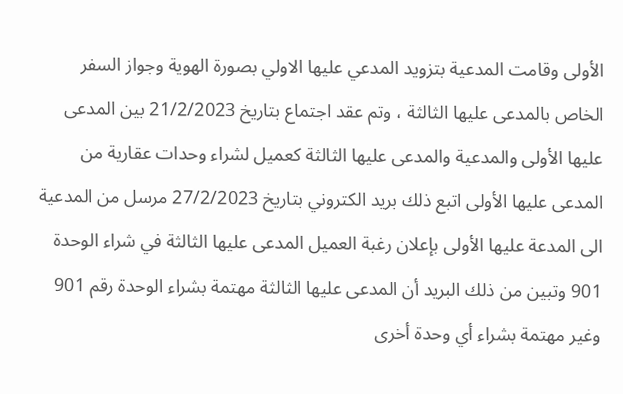الأولى وقامت المدعية بتزويد المدعي عليها الاولي بصورة الهوية وجواز السفر الخاص بالمدعى عليها الثالثة ، وتم عقد اجتماع بتاريخ 21/2/2023 بين المدعى عليها الأولى والمدعية والمدعى عليها الثالثة كعميل لشراء وحدات عقارية من المدعى عليها الأولى اتبع ذلك بريد الكتروني بتاريخ 27/2/2023 مرسل من المدعية الى المدعة عليها الأولى بإعلان رغبة العميل المدعى عليها الثالثة في شراء الوحدة 901 وتبين من ذلك البريد أن المدعى عليها الثالثة مهتمة بشراء الوحدة رقم 901 وغير مهتمة بشراء أي وحدة أخرى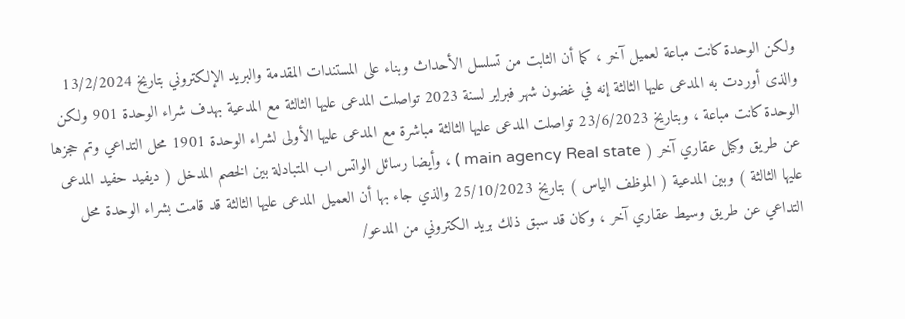ولكن الوحدة كانت مباعة لعميل آخر ، كما أن الثابت من تسلسل الأحداث وبناء على المستندات المقدمة والبريد الإلكتروني بتاريخ 13/2/2024 والذى أوردت به المدعى عليها الثالثة إنه في غضون شهر فبراير لسنة 2023 تواصلت المدعى عليها الثالثة مع المدعية بهدف شراء الوحدة 901 ولكن الوحدة كانت مباعة ، وبتاريخ 23/6/2023 تواصلت المدعى عليها الثالثة مباشرة مع المدعى عليها الأولى لشراء الوحدة 1901 محل التداعي وتم حجزها عن طريق وكيل عقاري آخر ( main agency Real state ) ، وأيضا رسائل الواتس اب المتبادلة بين الخصم المدخل ( ديفيد حفيد المدعى عليها الثالثة ) وبين المدعية ( الموظف الياس ) بتاريخ 25/10/2023 والذي جاء بها أن العميل المدعى عليها الثالثة قد قامت بشراء الوحدة محل التداعي عن طريق وسيط عقاري آخر ، وكان قد سبق ذلك بريد الكتروني من المدعو/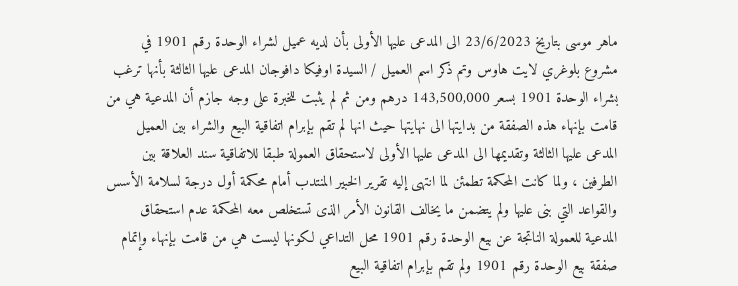ماهر موسى بتاريخ 23/6/2023 الى المدعى عليها الأولى بأن لديه عميل لشراء الوحدة رقم 1901 في مشروع بلوغري لايت هاوس وتم ذكر اسم العميل / السيدة اوفيكا دافوجان المدعى عليها الثالثة بأنها ترغب بشراء الوحدة 1901 بسعر 143,500,000 درهم ومن ثم لم يثبت للخبرة على وجه جازم أن المدعية هي من قامت بإنهاء هذه الصفقة من بدايتها الى نهايتها حيث انها لم تقم بإبرام اتفاقية البيع والشراء بين العميل المدعى عليها الثالثة وتقديمها الى المدعى عليها الأولى لاستحقاق العمولة طبقا للاتفاقية سند العلاقة بين الطرفين ، ولما كانت المحكمة تطمئن لما انتهى إليه تقرير الخبير المنتدب أمام محكمة أول درجة لسلامة الأسس والقواعد التي بنى عليها ولم يتضمن ما يخالف القانون الأمر الذى تستخلص معه المحكمة عدم استحقاق المدعية للعمولة الناتجة عن بيع الوحدة رقم 1901 محل التداعي لكونها ليست هي من قامت بإنهاء وإتمام صفقة بيع الوحدة رقم 1901 ولم تقم بإبرام اتفاقية البيع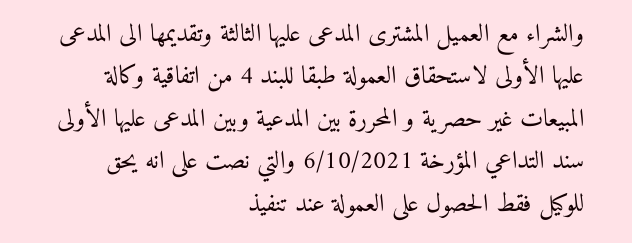والشراء مع العميل المشترى المدعى عليها الثالثة وتقديمها الى المدعى عليها الأولى لاستحقاق العمولة طبقا للبند 4 من اتفاقية وكالة المبيعات غير حصرية و المحررة بين المدعية وبين المدعى عليها الأولى سند التداعي المؤرخة 6/10/2021 والتي نصت على انه يحق للوكيل فقط الحصول على العمولة عند تنفيذ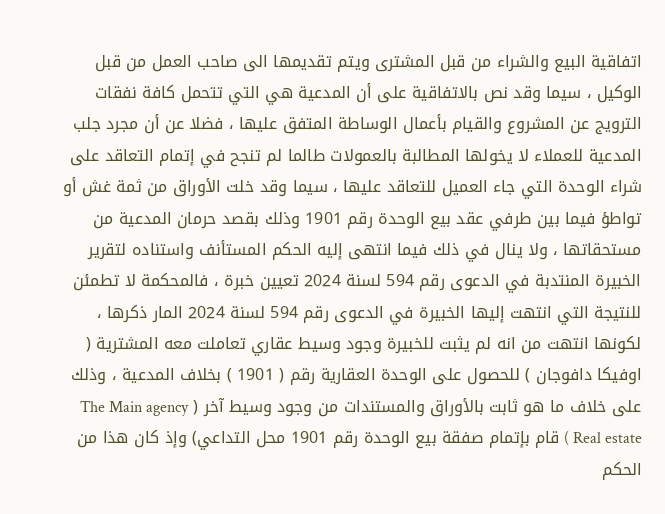اتفاقية البيع والشراء من قبل المشترى ويتم تقديمها الى صاحب العمل من قبل الوكيل ، سيما وقد نص بالاتفاقية على أن المدعية هي التي تتحمل كافة نفقات الترويج عن المشروع والقيام بأعمال الوساطة المتفق عليها ، فضلا عن أن مجرد جلب المدعية للعملاء لا يخولها المطالبة بالعمولات طالما لم تنجح في إتمام التعاقد على شراء الوحدة التي جاء العميل للتعاقد عليها ، سيما وقد خلت الأوراق من ثمة غش أو تواطؤ فيما بين طرفي عقد بيع الوحدة رقم 1901 وذلك بقصد حرمان المدعية من مستحقاتها ، ولا ينال في ذلك فيما انتهى إليه الحكم المستأنف واستناده لتقرير الخبيرة المنتدبة في الدعوى رقم 594 لسنة 2024 تعيين خبرة ، فالمحكمة لا تطمئن للنتيجة التي انتهت إليها الخبيرة في الدعوى رقم 594 لسنة 2024 المار ذكرها ، لكونها انتهت من انه لم يثبت للخبيرة وجود وسيط عقاري تعاملت معه المشترية ( اوفيكا دافوجان ) للحصول على الوحدة العقارية رقم ( 1901 ) بخلاف المدعية ، وذلك على خلاف ما هو ثابت بالأوراق والمستندات من وجود وسيط آخر ( The Main agency Real estate ) قام بإتمام صفقة بيع الوحدة رقم 1901 محل التداعي) وإذ كان هذا من الحكم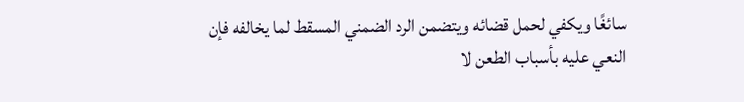سائغًا ويكفي لحمل قضائه ويتضمن الرد الضمني المسقط لما يخالفه فإن النعي عليه بأسباب الطعن لا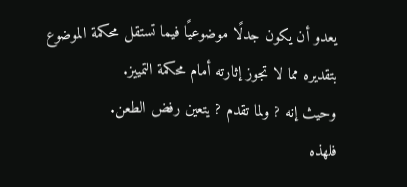يعدو أن يكون جدلًا موضوعيًا فيما تستقل محكمة الموضوع بتقديره مما لا تجوز إثارته أمام محكمة التمييز.
وحيث إنه ? ولما تقدم ? يتعين رفض الطعن.
فلهذه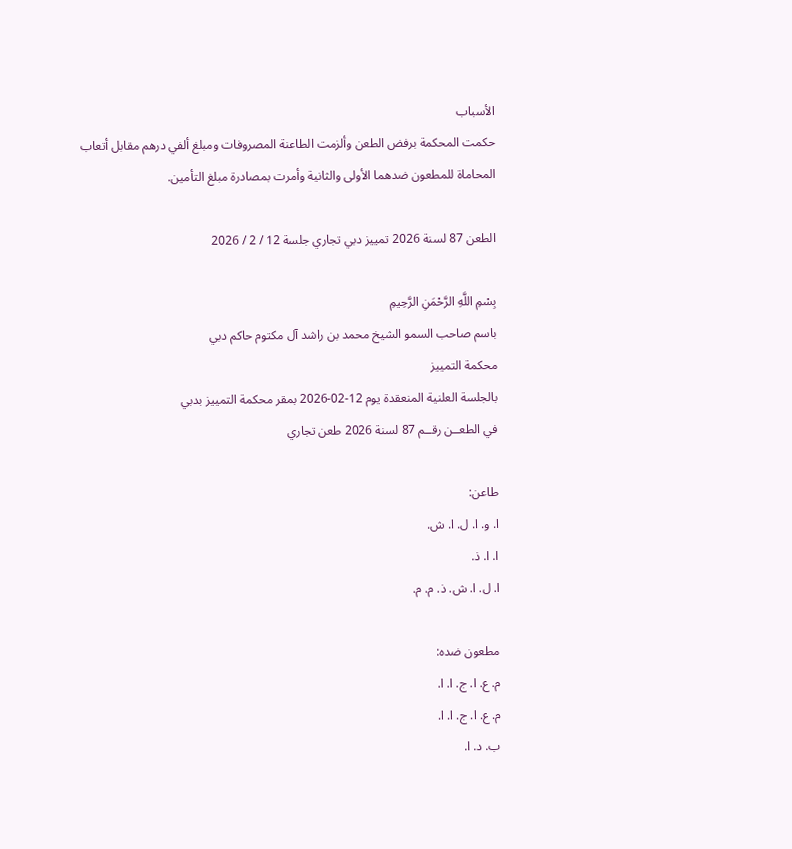الأسباب
حكمت المحكمة برفض الطعن وألزمت الطاعنة المصروفات ومبلغ ألفي درهم مقابل أتعاب المحاماة للمطعون ضدهما الأولى والثانية وأمرت بمصادرة مبلغ التأمين.

الطعن 87 لسنة 2026 تمييز دبي تجاري جلسة 12 / 2 / 2026

بِسْمِ اللَّهِ الرَّحْمَنِ الرَّحِيمِ
باسم صاحب السمو الشيخ محمد بن راشد آل مكتوم حاكم دبي
محكمة التمييز
بالجلسة العلنية المنعقدة يوم 12-02-2026 بمقر محكمة التمييز بدبي
في الطعــن رقــم 87 لسنة 2026 طعن تجاري

طاعن:
ا. و. ا. ل. ا. ش.
ا. ا. ذ.
ا. ل. ا. ش. ذ. م. م.

مطعون ضده:
م. ع. ا. ج. ا. ا.
م. ع. ا. ج. ا. ا.
ب. د. ا.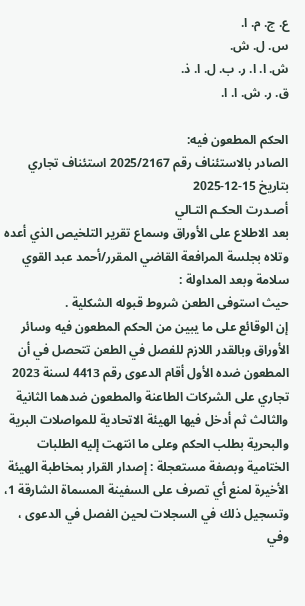ع. ج. م. ا.
س. ل. ش.
ش. ا. ا. ر. ب. ل. ا. ذ.
ق. ر. ش. ا. ا.

الحكم المطعون فيه:
الصادر بالاستئناف رقم 2025/2167 استئناف تجاري بتاريخ 15-12-2025
أصـدرت الحكـم التـالي
بعد الاطلاع على الأوراق وسماع تقرير التلخيص الذي أعده وتلاه بجلسة المرافعة القاضي المقرر/أحمد عبد القوي سلامة وبعد المداولة :
حيث استوفى الطعن شروط قبوله الشكلية .
إن الوقائع على ما يبين من الحكم المطعون فيه وسائر الأوراق وبالقدر اللازم للفصل في الطعن تتحصل في أن المطعون ضده الأول أقام الدعوى رقم 4413 لسنة 2023 تجاري على الشركات الطاعنة والمطعون ضدهما الثانية والثالث ثم أدخل فيها الهيئة الاتحادية للمواصلات البرية والبحرية بطلب الحكم وعلى ما انتهت إليه الطلبات الختامية وبصفة مستعجلة : إصدار القرار بمخاطبة الهيئة الأخيرة لمنع أي تصرف على السفينة المسماة الشارقة 1، وتسجيل ذلك في السجلات لحين الفصل في الدعوى ، وفي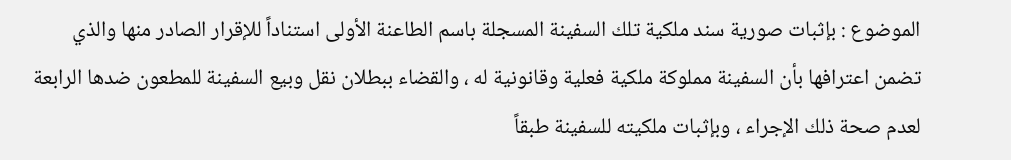الموضوع : بإثبات صورية سند ملكية تلك السفينة المسجلة باسم الطاعنة الأولى استناداً للإقرار الصادر منها والذي تضمن اعترافها بأن السفينة مملوكة ملكية فعلية وقانونية له ، والقضاء ببطلان نقل وبيع السفينة للمطعون ضدها الرابعة لعدم صحة ذلك الإجراء ، وبإثبات ملكيته للسفينة طبقاً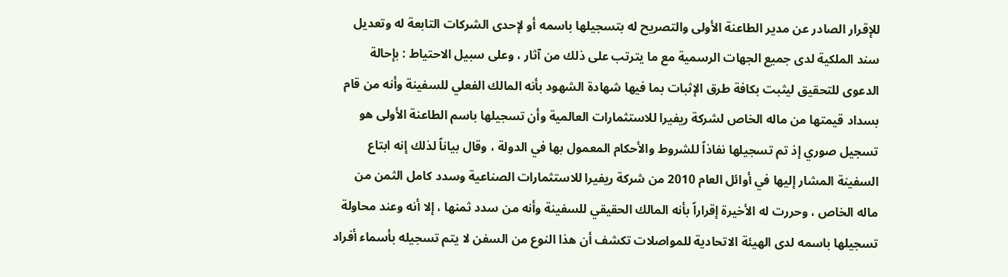للإقرار الصادر عن مدير الطاعنة الأولى والتصريح له بتسجيلها باسمه أو لإحدى الشركات التابعة له وتعديل سند الملكية لدى جميع الجهات الرسمية مع ما يترتب على ذلك من آثار ، وعلى سبيل الاحتياط : بإحالة الدعوى للتحقيق ليثبت بكافة طرق الإثبات بما فيها شهادة الشهود بأنه المالك الفعلي للسفينة وأنه من قام بسداد قيمتها من ماله الخاص لشركة ريفيرا للاستثمارات العالمية وأن تسجيلها باسم الطاعنة الأولى هو تسجيل صوري إذ تم تسجيلها نفاذاً للشروط والأحكام المعمول بها في الدولة ، وقال بياناً لذلك إنه ابتاع السفينة المشار إليها في أوائل العام 2010 من شركة ريفيرا للاستثمارات الصناعية وسدد كامل الثمن من ماله الخاص ، وحررت له الأخيرة إقراراً بأنه المالك الحقيقي للسفينة وأنه من سدد ثمنها ، إلا أنه وعند محاولة تسجيلها باسمه لدى الهيئة الاتحادية للمواصلات تكشف أن هذا النوع من السفن لا يتم تسجيله بأسماء أفراد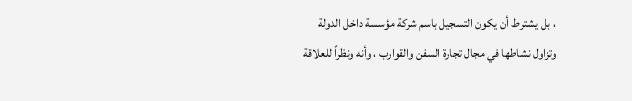، بل يشترط أن يكون التسجيل باسم شركة مؤسسة داخل الدولة وتزاول نشاطها في مجال تجارة السفن والقوارب ، وأنه ونظراً للعلاقة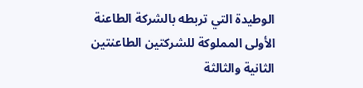الوطيدة التي تربطه بالشركة الطاعنة الأولى المملوكة للشركتين الطاعنتين الثانية والثالثة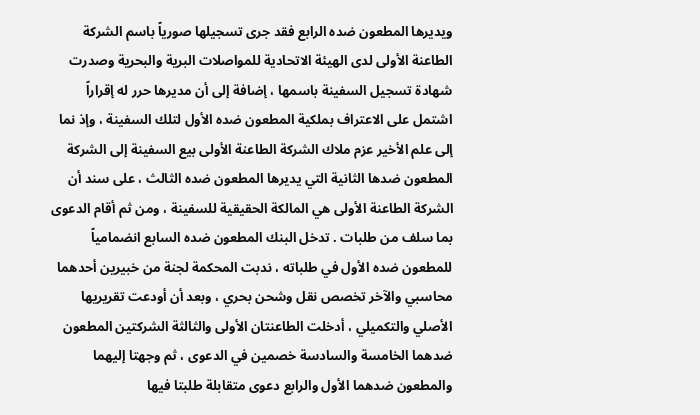ويديرها المطعون ضده الرابع فقد جرى تسجيلها صورياً باسم الشركة الطاعنة الأولى لدى الهيئة الاتحادية للمواصلات البرية والبحرية وصدرت شهادة تسجيل السفينة باسمها ، إضافة إلى أن مديرها حرر له إقراراً اشتمل على الاعتراف بملكية المطعون ضده الأول لتلك السفينة ، وإذ نما إلى علم الأخير عزم ملاك الشركة الطاعنة الأولى بيع السفينة إلى الشركة المطعون ضدها الثانية التي يديرها المطعون ضده الثالث ، على سند أن الشركة الطاعنة الأولى هي المالكة الحقيقية للسفينة ، ومن ثم أقام الدعوى بما سلف من طلبات . تدخل البنك المطعون ضده السابع انضمامياً للمطعون ضده الأول في طلباته ، ندبت المحكمة لجنة من خبيرين أحدهما محاسبي والآخر تخصص نقل وشحن بحري ، وبعد أن أودعت تقريريها الأصلي والتكميلي ، أدخلت الطاعنتان الأولى والثالثة الشركتين المطعون ضدهما الخامسة والسادسة خصمين في الدعوى ، ثم وجهتا إليهما والمطعون ضدهما الأول والرابع دعوى متقابلة طلبتا فيها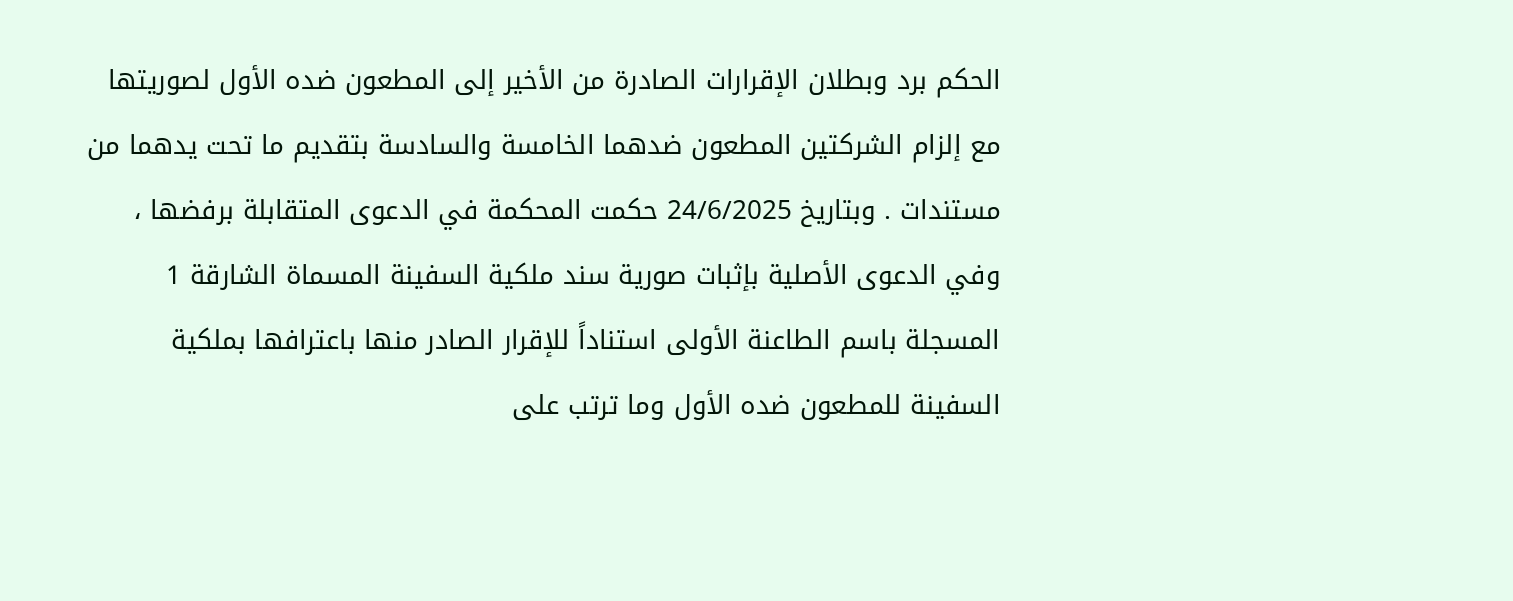الحكم برد وبطلان الإقرارات الصادرة من الأخير إلى المطعون ضده الأول لصوريتها مع إلزام الشركتين المطعون ضدهما الخامسة والسادسة بتقديم ما تحت يدهما من مستندات . وبتاريخ 24/6/2025 حكمت المحكمة في الدعوى المتقابلة برفضها ، وفي الدعوى الأصلية بإثبات صورية سند ملكية السفينة المسماة الشارقة 1 المسجلة باسم الطاعنة الأولى استناداً للإقرار الصادر منها باعترافها بملكية السفينة للمطعون ضده الأول وما ترتب على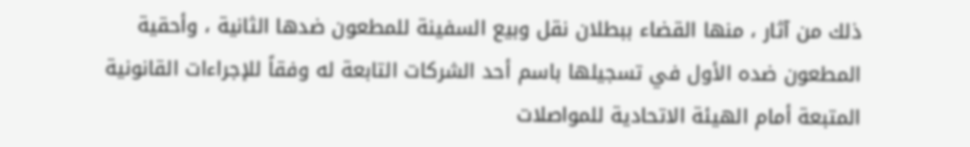ذلك من آثار ، منها القضاء ببطلان نقل وبيع السفينة للمطعون ضدها الثانية ، وأحقية المطعون ضده الأول في تسجيلها باسم أحد الشركات التابعة له وفقاً للإجراءات القانونية المتبعة أمام الهيئة الاتحادية للمواصلات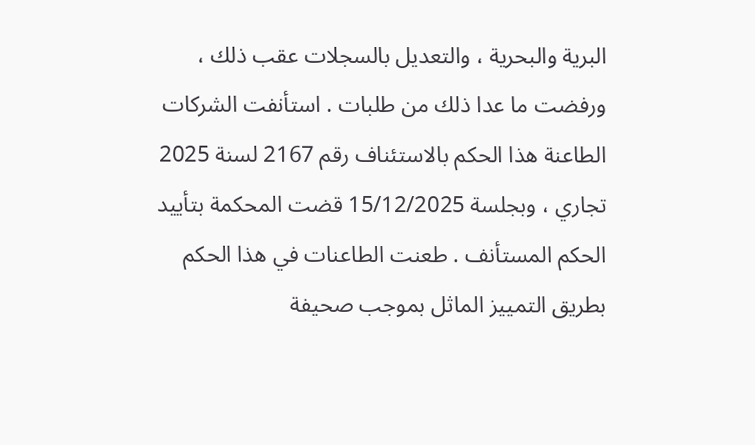البرية والبحرية ، والتعديل بالسجلات عقب ذلك ، ورفضت ما عدا ذلك من طلبات . استأنفت الشركات الطاعنة هذا الحكم بالاستئناف رقم 2167 لسنة 2025 تجاري ، وبجلسة 15/12/2025 قضت المحكمة بتأييد الحكم المستأنف . طعنت الطاعنات في هذا الحكم بطريق التمييز الماثل بموجب صحيفة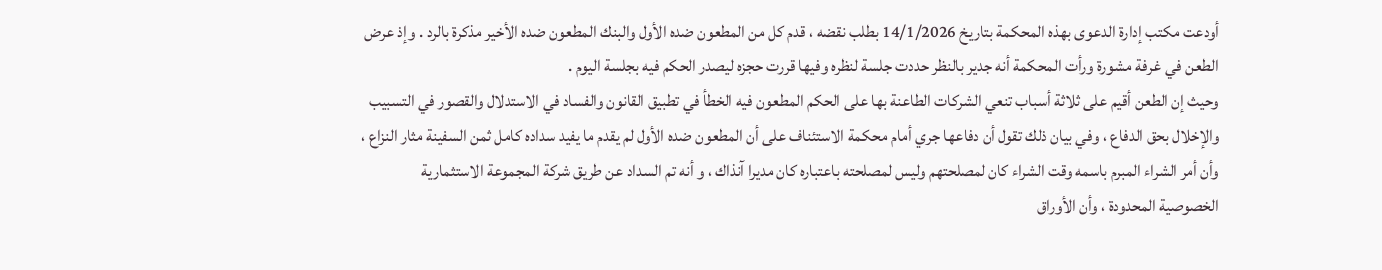أودعت مكتب إدارة الدعوى بهذه المحكمة بتاريخ 14/1/2026 بطلب نقضه ، قدم كل من المطعون ضده الأول والبنك المطعون ضده الأخير مذكرة بالرد . وإذ عرض الطعن في غرفة مشورة ورأت المحكمة أنه جدير بالنظر حددت جلسة لنظره وفيها قررت حجزه ليصدر الحكم فيه بجلسة اليوم .
وحيث إن الطعن أقيم على ثلاثة أسباب تنعي الشركات الطاعنة بها على الحكم المطعون فيه الخطأ في تطبيق القانون والفساد في الاستدلال والقصور في التسبيب والإخلال بحق الدفاع ، وفي بيان ذلك تقول أن دفاعها جري أمام محكمة الاستئناف على أن المطعون ضده الأول لم يقدم ما يفيد سداده كامل ثمن السفينة مثار النزاع ، وأن أمر الشراء المبرم باسمه وقت الشراء كان لمصلحتهم وليس لمصلحته باعتباره كان مديرا آنذاك ، و أنه تم السداد عن طريق شركة المجموعة الاستثمارية الخصوصية المحدودة ، وأن الأوراق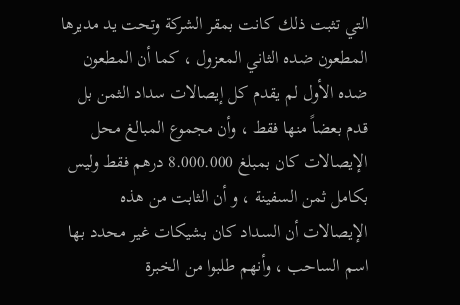التي تثبت ذلك كانت بمقر الشركة وتحت يد مديرها المطعون ضده الثاني المعزول ، كما أن المطعون ضده الأول لم يقدم كل إيصالات سداد الثمن بل قدم بعضاً منها فقط ، وأن مجموع المبالغ محل الإيصالات كان بمبلغ 8.000.000 درهم فقط وليس بكامل ثمن السفينة ، و أن الثابت من هذه الإيصالات أن السداد كان بشيكات غير محدد بها اسم الساحب ، وأنهم طلبوا من الخبرة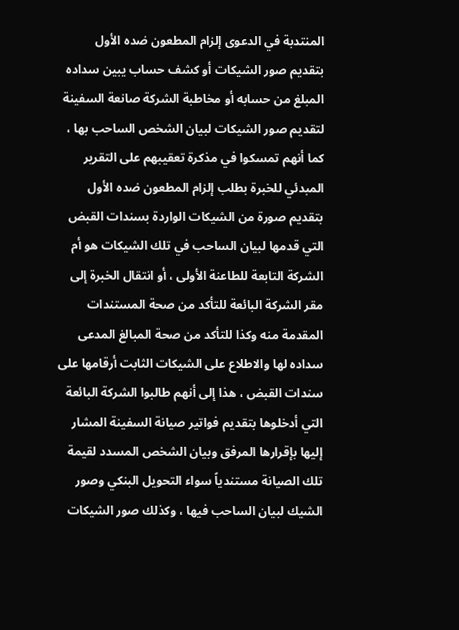المنتدبة في الدعوى إلزام المطعون ضده الأول بتقديم صور الشيكات أو كشف حساب يبين سداده المبلغ من حسابه أو مخاطبة الشركة صانعة السفينة لتقديم صور الشيكات لبيان الشخص الساحب بها ، كما أنهم تمسكوا في مذكرة تعقيبهم على التقرير المبدئي للخبرة بطلب إلزام المطعون ضده الأول بتقديم صورة من الشيكات الواردة بسندات القبض التي قدمها لبيان الساحب في تلك الشيكات هو أم الشركة التابعة للطاعنة الأولى ، أو انتقال الخبرة إلى مقر الشركة البائعة للتأكد من صحة المستندات المقدمة منه وكذا للتأكد من صحة المبالغ المدعى سداده لها والاطلاع على الشيكات الثابت أرقامها على سندات القبض ، هذا إلى أنهم طالبوا الشركة البائعة التي أدخلوها بتقديم فواتير صيانة السفينة المشار إليها بإقرارها المرفق وبيان الشخص المسدد لقيمة تلك الصيانة مستندياً سواء التحويل البنكي وصور الشيك لبيان الساحب فيها ، وكذلك صور الشيكات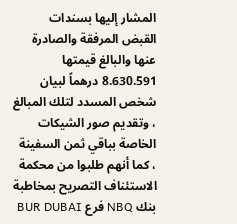المشار إليها بسندات القبض المرفقة والصادرة عنها والبالغ قيمتها 8.630.591 درهماً لبيان شخص المسدد لتلك المبالغ ، وتقديم صور الشيكات الخاصة بباقي ثمن السفينة ، كما أنهم طلبوا من محكمة الاستئناف التصريح بمخاطبة بنك NBQ فرع BUR DUBAI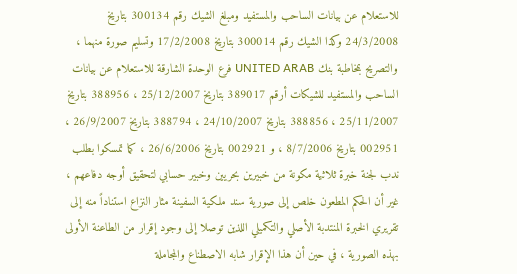للاستعلام عن بيانات الساحب والمستفيد ومبلغ الشيك رقم 300134 بتاريخ 24/3/2008 وكذا الشيك رقم 300014 بتاريخ 17/2/2008 وتسليم صورة منهما ، والتصريح بمخاطبة بنك UNITED ARAB فرع الوحدة الشارقة للاستعلام عن بيانات الساحب والمستفيد للشيكات أرقم 389017 بتاريخ 25/12/2007 ، 388956 بتاريخ 25/11/2007 ، 388856 بتاريخ 24/10/2007 ، 388794 بتاريخ 26/9/2007 ، 002951 بتاريخ 8/7/2006 ، و 002921 بتاريخ 26/6/2006 ، كما تمسكوا بطلب ندب لجنة خبرة ثلاثية مكونة من خبيرين بحريين وخبير حسابي لتحقيق أوجه دفاعهم ، غير أن الحكم المطعون خلص إلى صورية سند ملكية السفينة مثار النزاع استناداً منه إلى تقريري الخبرة المنتدبة الأصلي والتكميلي اللذين توصلا إلى وجود إقرار من الطاعنة الأولى بهذه الصورية ، في حين أن هذا الإقرار شابه الاصطناع والمجاملة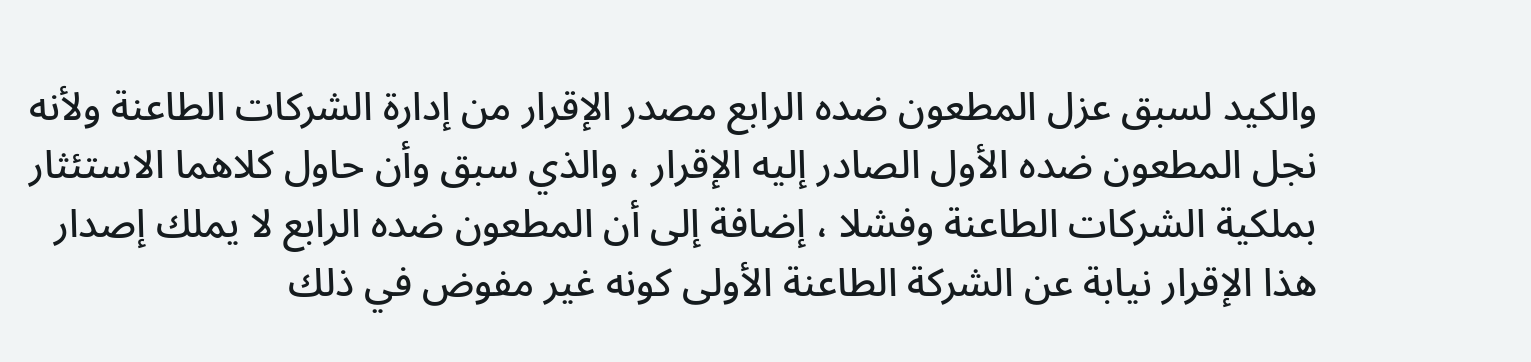والكيد لسبق عزل المطعون ضده الرابع مصدر الإقرار من إدارة الشركات الطاعنة ولأنه نجل المطعون ضده الأول الصادر إليه الإقرار ، والذي سبق وأن حاول كلاهما الاستئثار بملكية الشركات الطاعنة وفشلا ، إضافة إلى أن المطعون ضده الرابع لا يملك إصدار هذا الإقرار نيابة عن الشركة الطاعنة الأولى كونه غير مفوض في ذلك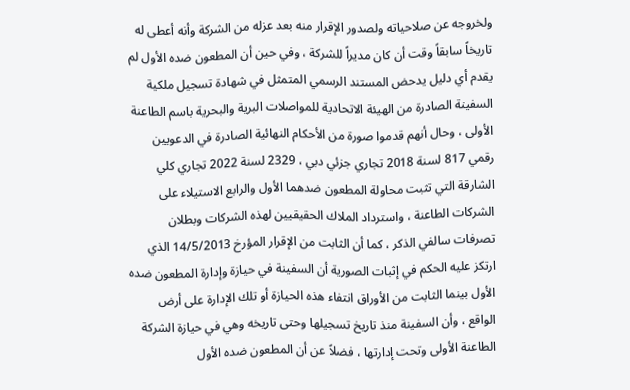ولخروجه عن صلاحياته ولصدور الإقرار منه بعد عزله من الشركة وأنه أعطى له تاريخاً سابقاً وقت أن كان مديراً للشركة ، وفي حين أن المطعون ضده الأول لم يقدم أي دليل يدحض المستند الرسمي المتمثل في شهادة تسجيل ملكية السفينة الصادرة من الهيئة الاتحادية للمواصلات البرية والبحرية باسم الطاعنة الأولى ، وحال أنهم قدموا صورة من الأحكام النهائية الصادرة في الدعويين رقمي 817 لسنة 2018 تجاري جزئي دبي ، 2329 لسنة 2022 تجاري كلي الشارقة التي تثبت محاولة المطعون ضدهما الأول والرابع الاستيلاء على الشركات الطاعنة ، واسترداد الملاك الحقيقيين لهذه الشركات وبطلان تصرفات سالفي الذكر ، كما أن الثابت من الإقرار المؤرخ 14/5/2013 الذي ارتكز عليه الحكم في إثبات الصورية أن السفينة في حيازة وإدارة المطعون ضده الأول بينما الثابت من الأوراق انتفاء هذه الحيازة أو تلك الإدارة على أرض الواقع ، وأن السفينة منذ تاريخ تسجيلها وحتى تاريخه وهي في حيازة الشركة الطاعنة الأولى وتحت إدارتها ، فضلاً عن أن المطعون ضده الأول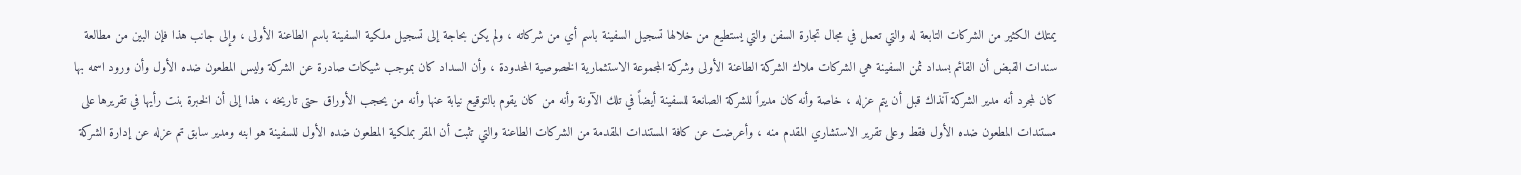يمتلك الكثير من الشركات التابعة له والتي تعمل في مجال تجارة السفن والتي يستطيع من خلالها تسجيل السفينة باسم أي من شركاته ، ولم يكن بحاجة إلى تسجيل ملكية السفينة باسم الطاعنة الأولى ، وإلى جانب هذا فإن البين من مطالعة سندات القبض أن القائم بسداد ثمن السفينة هي الشركات ملاك الشركة الطاعنة الأولى وشركة المجموعة الاستثمارية الخصوصية المحدودة ، وأن السداد كان بموجب شيكات صادرة عن الشركة وليس المطعون ضده الأول وأن ورود اسمه بها كان لمجرد أنه مدير الشركة آنذاك قبل أن يتم عزله ، خاصة وأنه كان مديراً للشركة الصانعة للسفينة أيضاً في تلك الآونة وأنه من كان يقوم بالتوقيع نيابة عنها وأنه من يحجب الأوراق حتى تاريخه ، هذا إلى أن الخبرة بنت رأيها في تقريرها على مستندات المطعون ضده الأول فقط وعلى تقرير الاستشاري المقدم منه ، وأعرضت عن كافة المستندات المقدمة من الشركات الطاعنة والتي تثبت أن المقر بملكية المطعون ضده الأول للسفينة هو ابنه ومدير سابق تم عزله عن إدارة الشركة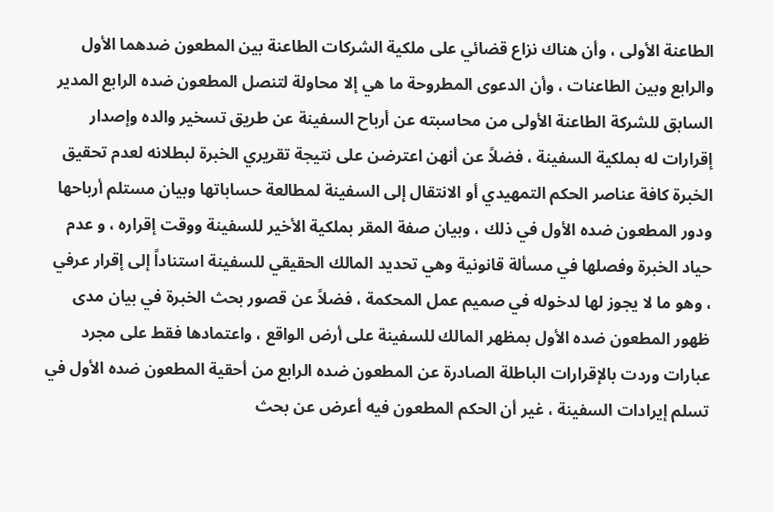الطاعنة الأولى ، وأن هناك نزاع قضائي على ملكية الشركات الطاعنة بين المطعون ضدهما الأول والرابع وبين الطاعنات ، وأن الدعوى المطروحة ما هي إلا محاولة لتنصل المطعون ضده الرابع المدير السابق للشركة الطاعنة الأولى من محاسبته عن أرباح السفينة عن طريق تسخير والده وإصدار إقرارات له بملكية السفينة ، فضلاً عن أنهن اعترضن على نتيجة تقريري الخبرة لبطلانه لعدم تحقيق الخبرة كافة عناصر الحكم التمهيدي أو الانتقال إلى السفينة لمطالعة حساباتها وبيان مستلم أرباحها ودور المطعون ضده الأول في ذلك ، وبيان صفة المقر بملكية الأخير للسفينة ووقت إقراره ، و عدم حياد الخبرة وفصلها في مسألة قانونية وهي تحديد المالك الحقيقي للسفينة استناداً إلى إقرار عرفي ، وهو ما لا يجوز لها لدخوله في صميم عمل المحكمة ، فضلاً عن قصور بحث الخبرة في بيان مدى ظهور المطعون ضده الأول بمظهر المالك للسفينة على أرض الواقع ، واعتمادها فقط على مجرد عبارات وردت بالإقرارات الباطلة الصادرة عن المطعون ضده الرابع من أحقية المطعون ضده الأول في تسلم إيرادات السفينة ، غير أن الحكم المطعون فيه أعرض عن بحث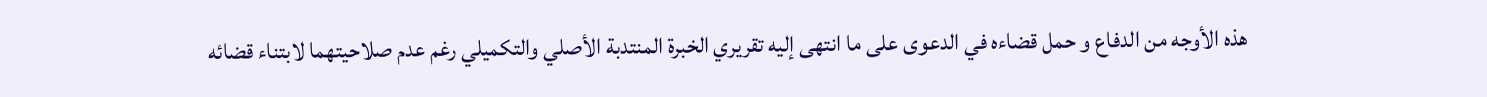هذه الأوجه من الدفاع و حمل قضاءه في الدعوى على ما انتهى إليه تقريري الخبرة المنتدبة الأصلي والتكميلي رغم عدم صلاحيتهما لابتناء قضائه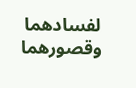لفسادهما وقصورهما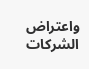واعتراض الشركات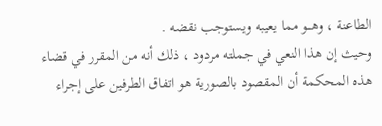الطاعنة ، وهـــو مما يعيبه ويستوجب نقضه .
وحيث إن هذا النعي في جملته مردود ، ذلك أنه من المقرر في قضاء هذه المحكمة أن المقصود بالصورية هو اتفاق الطرفين على إجراء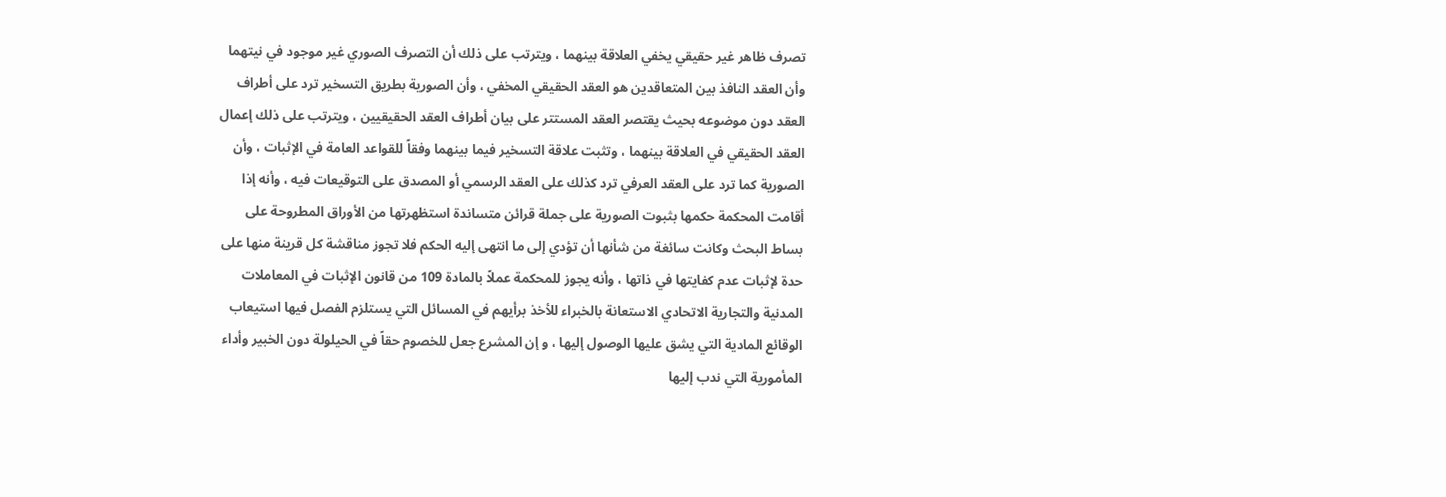تصرف ظاهر غير حقيقي يخفي العلاقة بينهما ، ويترتب على ذلك أن التصرف الصوري غير موجود في نيتهما وأن العقد النافذ بين المتعاقدين هو العقد الحقيقي المخفي ، وأن الصورية بطريق التسخير ترد على أطراف العقد دون موضوعه بحيث يقتصر العقد المستتر على بيان أطراف العقد الحقيقيين ، ويترتب على ذلك إعمال العقد الحقيقي في العلاقة بينهما ، وتثبت علاقة التسخير فيما بينهما وفقاً للقواعد العامة في الإثبات ، وأن الصورية كما ترد على العقد العرفي ترد كذلك على العقد الرسمي أو المصدق على التوقيعات فيه ، وأنه إذا أقامت المحكمة حكمها بثبوت الصورية على جملة قرائن متساندة استظهرتها من الأوراق المطروحة على بساط البحث وكانت سائغة من شأنها أن تؤدي إلى ما انتهى إليه الحكم فلا تجوز مناقشة كل قرينة منها على حدة لإثبات عدم كفايتها في ذاتها ، وأنه يجوز للمحكمة عملاً بالمادة 109 من قانون الإثبات في المعاملات المدنية والتجارية الاتحادي الاستعانة بالخبراء للأخذ برأيهم في المسائل التي يستلزم الفصل فيها استيعاب الوقائع المادية التي يشق عليها الوصول إليها ، و إن المشرع جعل للخصوم حقاً في الحيلولة دون الخبير وأداء المأمورية التي ندب إليها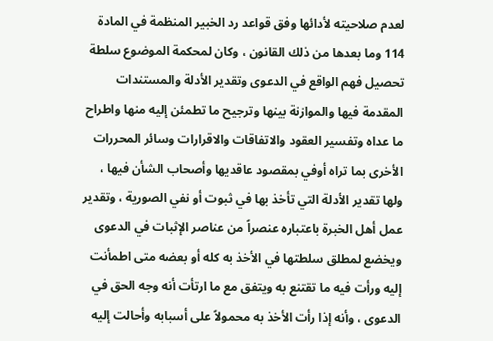لعدم صلاحيته لأدائها وفق قواعد رد الخبير المنظمة في المادة 114 وما بعدها من ذلك القانون ، وكان لمحكمة الموضوع سلطة تحصيل فهم الواقع في الدعوى وتقدير الأدلة والمستندات المقدمة فيها والموازنة بينها وترجيح ما تطمئن إليه منها واطراح ما عداه وتفسير العقود والاتفاقات والاقرارات وسائر المحررات الأخرى بما تراه أوفي بمقصود عاقديها وأصحاب الشأن فيها ، ولها تقدير الأدلة التي تأخذ بها في ثبوت أو نفي الصورية ، وتقدير عمل أهل الخبرة باعتباره عنصراً من عناصر الإثبات في الدعوى ويخضع لمطلق سلطتها في الأخذ به كله أو بعضه متى اطمأنت إليه ورأت فيه ما تقتنع به ويتفق مع ما ارتأت أنه وجه الحق في الدعوى ، وأنه إذا رأت الأخذ به محمولاً على أسبابه وأحالت إليه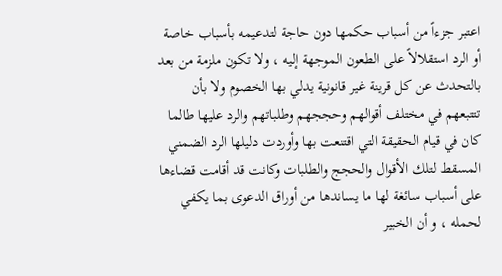اعتبر جزءاً من أسباب حكمها دون حاجة لتدعيمه بأسباب خاصة أو الرد استقلالاً على الطعون الموجهة إليه ، ولا تكون ملزمة من بعد بالتحدث عن كل قرينة غير قانونية يدلي بها الخصوم ولا بأن تتتبعهم في مختلف أقوالهم وحججهم وطلباتهم والرد عليها طالما كان في قيام الحقيقة التي اقتنعت بها وأوردت دليلها الرد الضمني المسقط لتلك الأقوال والحجج والطلبات وكانت قد أقامت قضاءها على أسباب سائغة لها ما يساندها من أوراق الدعوى بما يكفي لحمله ، و أن الخبير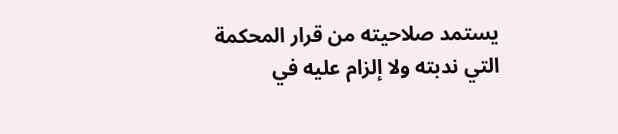يستمد صلاحيته من قرار المحكمة التي ندبته ولا إلزام عليه في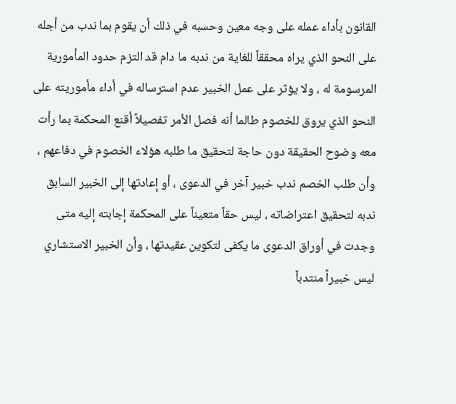القانون بأداء عمله على وجه معين وحسبه في ذلك أن يقوم بما ندب من أجله على النحو الذي يراه محققاً للغاية من ندبه ما دام قد التزم حدود المأمورية المرسومة له ، ولا يؤثر على عمل الخبير عدم استرساله في أداء مأموريته على النحو الذي يروق للخصوم طالما أنه فصل الأمر تفصيلاً أقنع المحكمة بما رأت معه وضوح الحقيقة دون حاجة لتحقيق ما طلبه هؤلاء الخصوم في دفاعهم ، وأن طلب الخصم ندب خبير آخر في الدعوى ، أو إعادتها إلى الخبير السابق ندبه لتحقيق اعتراضاته ، ليس حقاً متعيناً على المحكمة إجابته إليه متى وجدت في أوراق الدعوى ما يكفى لتكوين عقيدتها ، وأن الخبير الاستشاري ليس خبيراً منتدباً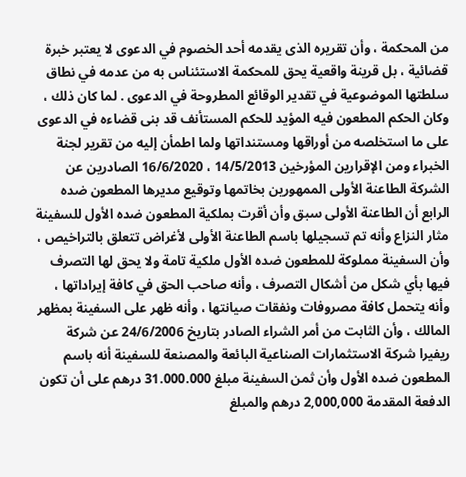من المحكمة ، وأن تقريره الذى يقدمه أحد الخصوم في الدعوى لا يعتبر خبرة قضائية ، بل قرينة واقعية يحق للمحكمة الاستئناس به من عدمه في نطاق سلطتها الموضوعية في تقدير الوقائع المطروحة في الدعوى . لما كان ذلك ، وكان الحكم المطعون فيه المؤيد للحكم المستأنف قد بنى قضاءه في الدعوى على ما استخلصه من أوراقها ومستنداتها ولما اطمأن إليه من تقرير لجنة الخبراء ومن الإقرارين المؤرخين 14/5/2013 ، 16/6/2020 الصادرين عن الشركة الطاعنة الأولى الممهورين بخاتمها وتوقيع مديرها المطعون ضده الرابع أن الطاعنة الأولى سبق وأن أقرت بملكية المطعون ضده الأول للسفينة مثار النزاع وأنه تم تسجيلها باسم الطاعنة الأولى لأغراض تتعلق بالتراخيص ، وأن السفينة مملوكة للمطعون ضده الأول ملكية تامة ولا يحق لها التصرف فيها بأي شكل من أشكال التصرف ، وأنه صاحب الحق في كافة إيراداتها ، وأنه يتحمل كافة مصروفات ونفقات صيانتها ، وأنه ظهر على السفينة بمظهر المالك ، وأن الثابت من أمر الشراء الصادر بتاريخ 24/6/2006 عن شركة ريفيرا شركة الاستثمارات الصناعية البائعة والمصنعة للسفينة أنه باسم المطعون ضده الأول وأن ثمن السفينة مبلغ 31.000.000 درهم على أن تكون الدفعة المقدمة 2,000,000 درهم والمبلغ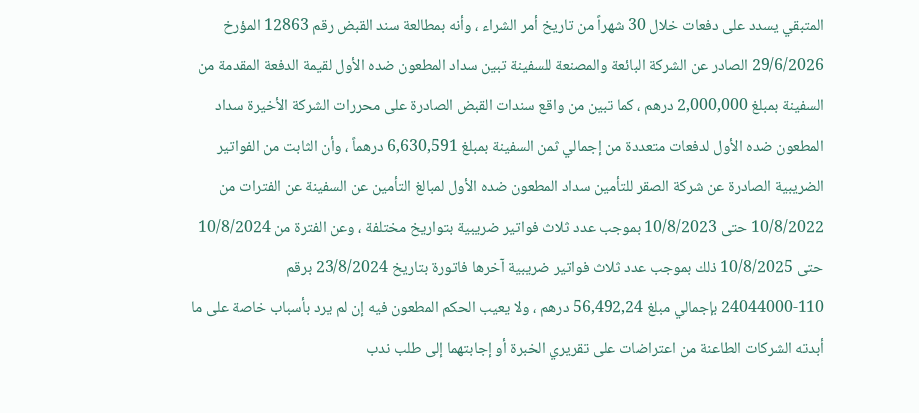المتبقي يسدد على دفعات خلال 30 شهراً من تاريخ أمر الشراء ، وأنه بمطالعة سند القبض رقم 12863 المؤرخ 29/6/2026 الصادر عن الشركة البائعة والمصنعة للسفينة تبين سداد المطعون ضده الأول لقيمة الدفعة المقدمة من السفينة بمبلغ 2,000,000 درهم ، كما تبين من واقع سندات القبض الصادرة على محررات الشركة الأخيرة سداد المطعون ضده الأول لدفعات متعددة من إجمالي ثمن السفينة بمبلغ 6,630,591 درهماً ، وأن الثابت من الفواتير الضريبية الصادرة عن شركة الصقر للتأمين سداد المطعون ضده الأول لمبالغ التأمين عن السفينة عن الفترات من 10/8/2022 حتى 10/8/2023 بموجب عدد ثلاث فواتير ضريبية بتواريخ مختلفة ، وعن الفترة من 10/8/2024 حتى 10/8/2025 ذلك بموجب عدد ثلاث فواتير ضريبية آخرها فاتورة بتاريخ 23/8/2024 برقم 110-24044000 بإجمالي مبلغ 56,492,24 درهم ، ولا يعيب الحكم المطعون فيه إن لم يرد بأسباب خاصة على ما أبدته الشركات الطاعنة من اعتراضات على تقريري الخبرة أو إجابتهما إلى طلب ندب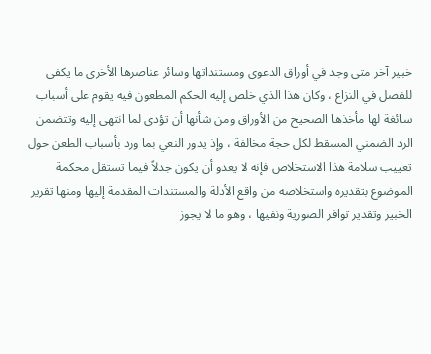خبير آخر متى وجد في أوراق الدعوى ومستنداتها وسائر عناصرها الأخرى ما يكفى للفصل في النزاع ، وكان هذا الذي خلص إليه الحكم المطعون فيه يقوم على أسباب سائغة لها مأخذها الصحيح من الأوراق ومن شأنها أن تؤدى لما انتهى إليه وتتضمن الرد الضمني المسقط لكل حجة مخالفة ، وإذ يدور النعي بما ورد بأسباب الطعن حول تعييب سلامة هذا الاستخلاص فإنه لا يعدو أن يكون جدلاً فيما تستقل محكمة الموضوع بتقديره واستخلاصه من واقع الأدلة والمستندات المقدمة إليها ومنها تقرير الخبير وتقدير توافر الصورية ونفيها ، وهو ما لا يجوز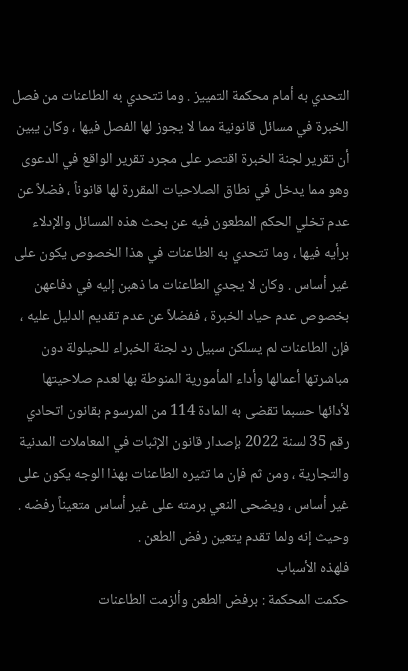التحدي به أمام محكمة التمييز . وما تتحدي به الطاعنات من فصل الخبرة في مسائل قانونية مما لا يجوز لها الفصل فيها ، وكان يبين أن تقرير لجنة الخبرة اقتصر على مجرد تقرير الواقع في الدعوى وهو مما يدخل في نطاق الصلاحيات المقررة لها قانوناً ، فضلاً عن عدم تخلي الحكم المطعون فيه عن بحث هذه المسائل والإدلاء برأيه فيها ، وما تتحدي به الطاعنات في هذا الخصوص يكون على غير أساس . وكان لا يجدي الطاعنات ما ذهبن إليه في دفاعهن بخصوص عدم حياد الخبرة ، ففضلاً عن عدم تقديم الدليل عليه ، فإن الطاعنات لم يسلكن سبيل رد لجنة الخبراء للحيلولة دون مباشرتها أعمالها وأداء المأمورية المنوطة بها لعدم صلاحيتها لأدائها حسبما تقضى به المادة 114 من المرسوم بقانون اتحادي رقم 35 لسنة 2022 بإصدار قانون الإثبات في المعاملات المدنية والتجارية ، ومن ثم فإن ما تثيره الطاعنات بهذا الوجه يكون على غير أساس ، ويضحى النعي برمته على غير أساس متعيناً رفضه .
وحيث إنه ولما تقدم يتعين رفض الطعن .
فلهذه الأسباب
حكمت المحكمة : برفض الطعن وألزمت الطاعنات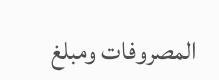المصروفات ومبلغ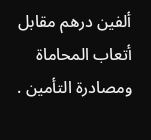ألفين درهم مقابل أتعاب المحاماة ومصادرة التأمين .